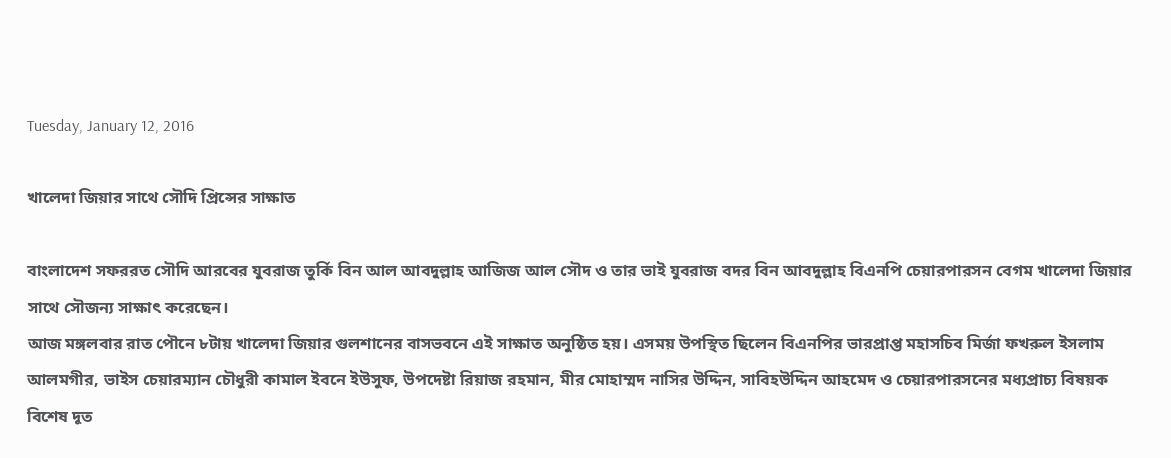Tuesday, January 12, 2016

খালেদা জিয়ার সাথে সৌদি প্রিন্সের সাক্ষাত

বাংলাদেশ সফররত সৌদি আরবের যুবরাজ তুর্কি বিন আল আবদুল্লাহ আজিজ আল সৌদ ও তার ভাই যুবরাজ বদর বিন আবদুল্লাহ বিএনপি চেয়ারপারসন বেগম খালেদা জিয়ার সাথে সৌজন্য সাক্ষাৎ করেছেন।
আজ মঙ্গলবার রাত পৌনে ৮টায় খালেদা জিয়ার গুলশানের বাসভবনে এই সাক্ষাত অনুষ্ঠিত হয়। এসময় উপস্থিত ছিলেন বিএনপির ভারপ্রাপ্ত মহাসচিব মির্জা ফখরুল ইসলাম আলমগীর, ভাইস চেয়ারম্যান চৌধুরী কামাল ইবনে ইউসুফ, উপদেষ্টা রিয়াজ রহমান, মীর মোহাম্মদ নাসির উদ্দিন, সাবিহউদ্দিন আহমেদ ও চেয়ারপারসনের মধ্যপ্রাচ্য বিষয়ক বিশেষ দূত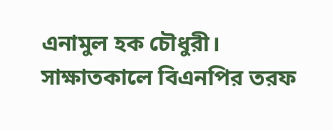এনামুল হক চৌধুরী।
সাক্ষাতকালে বিএনপির তরফ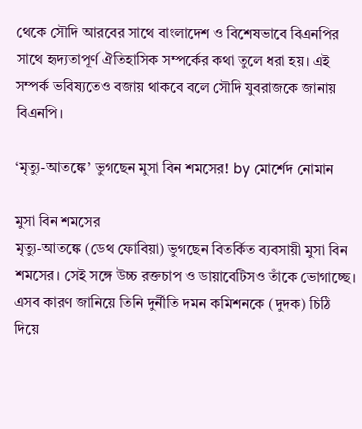থেকে সৌদি আরবের সাথে বাংলাদেশ ও বিশেষভাবে বিএনপির সাথে হৃদ্যতাপূর্ণ ঐতিহাসিক সম্পর্কের কথা তুলে ধরা হয়। এই সম্পর্ক ভবিষ্যতেও বজায় থাকবে বলে সৌদি যুবরাজকে জানায় বিএনপি।

‘মৃত্যু-আতঙ্কে’ ভুগছেন মুসা বিন শমসের! by মোর্শেদ নোমান

মুসা বিন শমসের
মৃত্যু-আতঙ্কে (ডেথ ফোবিয়া) ভুগছেন বিতর্কিত ব্যবসায়ী মুসা বিন শমসের। সেই সঙ্গে উচ্চ রক্তচাপ ও ডায়াবেটিসও তাঁকে ভোগাচ্ছে। এসব কারণ জানিয়ে তিনি দুর্নীতি দমন কমিশনকে (দুদক) চিঠি দিয়ে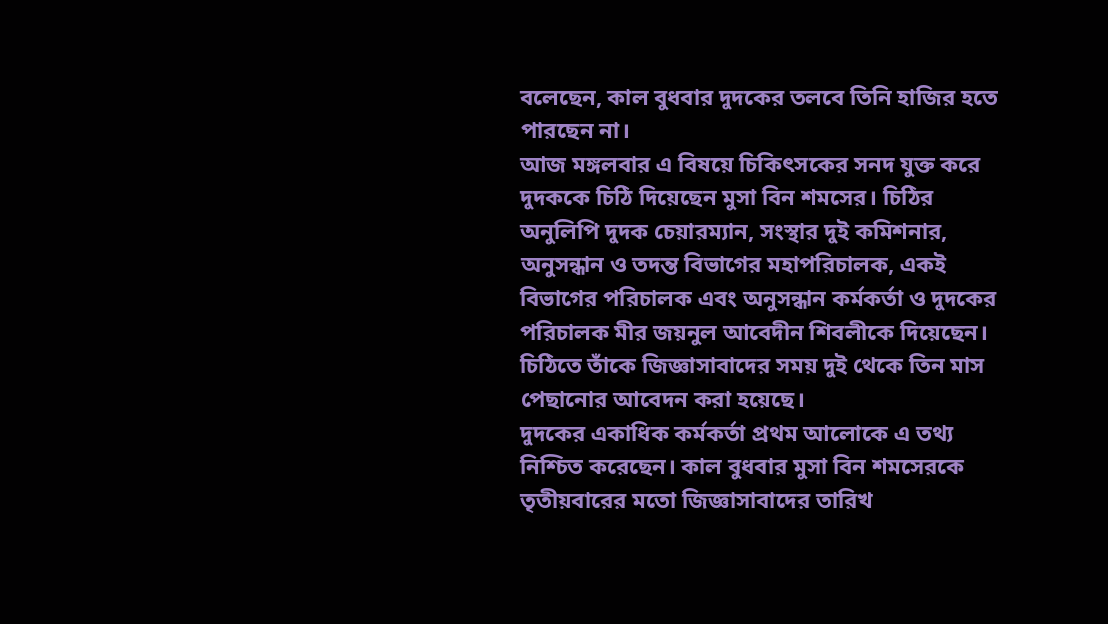বলেছেন, কাল বুধবার দুদকের তলবে তিনি হাজির হতে পারছেন না।
আজ মঙ্গলবার এ বিষয়ে চিকিৎসকের সনদ যুক্ত করে দুদককে চিঠি দিয়েছেন মুসা বিন শমসের। চিঠির অনুলিপি দুদক চেয়ারম্যান, সংস্থার দুই কমিশনার, অনুসন্ধান ও তদন্ত বিভাগের মহাপরিচালক, একই বিভাগের পরিচালক এবং অনুসন্ধান কর্মকর্তা ও দুদকের পরিচালক মীর জয়নুল আবেদীন শিবলীকে দিয়েছেন। চিঠিতে তাঁকে জিজ্ঞাসাবাদের সময় দুই থেকে তিন মাস পেছানোর আবেদন করা হয়েছে।
দুদকের একাধিক কর্মকর্তা প্রথম আলোকে এ তথ্য নিশ্চিত করেছেন। কাল বুধবার মুসা বিন শমসেরকে তৃতীয়বারের মতো জিজ্ঞাসাবাদের তারিখ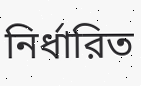নির্ধারিত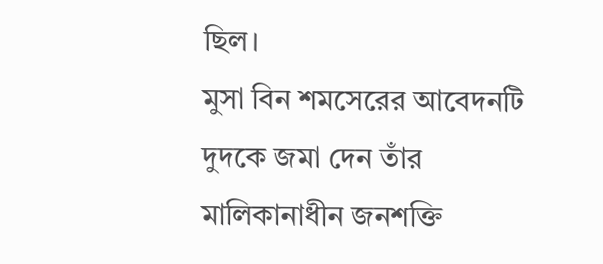ছিল।
মুসা বিন শমসেরের আবেদনটি দুদকে জমা দেন তাঁর মালিকানাধীন জনশক্তি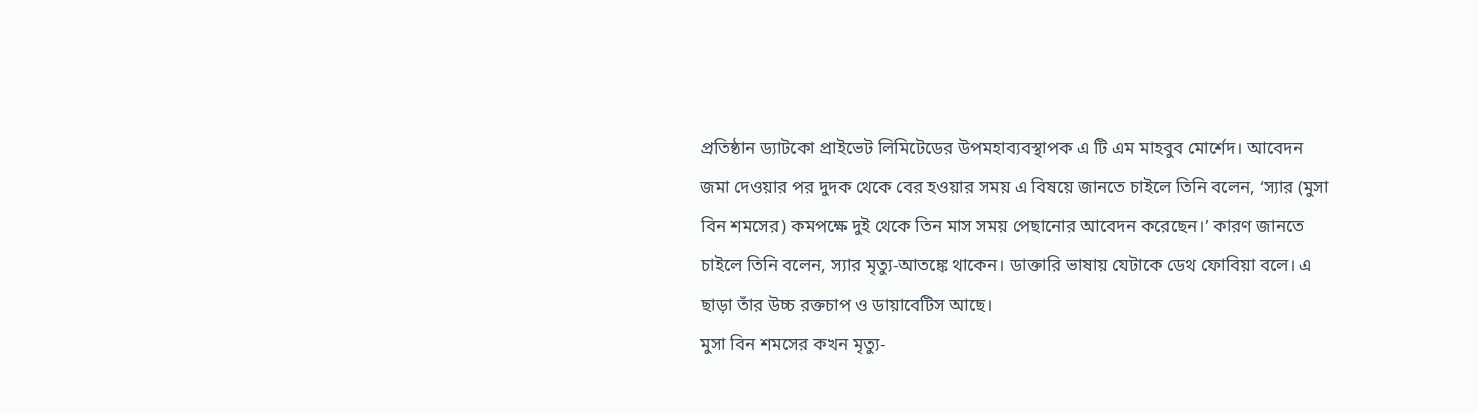প্রতিষ্ঠান ড্যাটকো প্রাইভেট লিমিটেডের উপমহাব্যবস্থাপক এ টি এম মাহবুব মোর্শেদ। আবেদন জমা দেওয়ার পর দুদক থেকে বের হওয়ার সময় এ বিষয়ে জানতে চাইলে তিনি বলেন, ‘স্যার (মুসা বিন শমসের) কমপক্ষে দুই থেকে তিন মাস সময় পেছানোর আবেদন করেছেন।’ কারণ জানতে চাইলে তিনি বলেন, স্যার মৃত্যু-আতঙ্কে থাকেন। ডাক্তারি ভাষায় যেটাকে ডেথ ফোবিয়া বলে। এ ছাড়া তাঁর উচ্চ রক্তচাপ ও ডায়াবেটিস আছে।
মুসা বিন শমসের কখন মৃত্যু-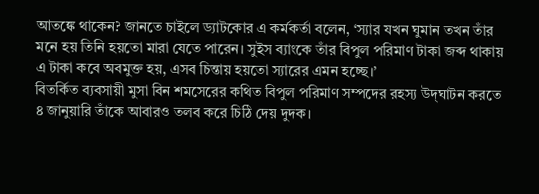আতঙ্কে থাকেন? জানতে চাইলে ড্যাটকোর এ কর্মকর্তা বলেন, ‘স্যার যখন ঘুমান তখন তাঁর মনে হয় তিনি হয়তো মারা যেতে পারেন। সুইস ব্যাংকে তাঁর বিপুল পরিমাণ টাকা জব্দ থাকায় এ টাকা কবে অবমুক্ত হয়, এসব চিন্তায় হয়তো স্যারের এমন হচ্ছে।’
বিতর্কিত ব্যবসায়ী মুসা বিন শমসেরের কথিত বিপুল পরিমাণ সম্পদের রহস্য উদ্‌ঘাটন করতে ৪ জানুয়ারি তাঁকে আবারও তলব করে চিঠি দেয় দুদক।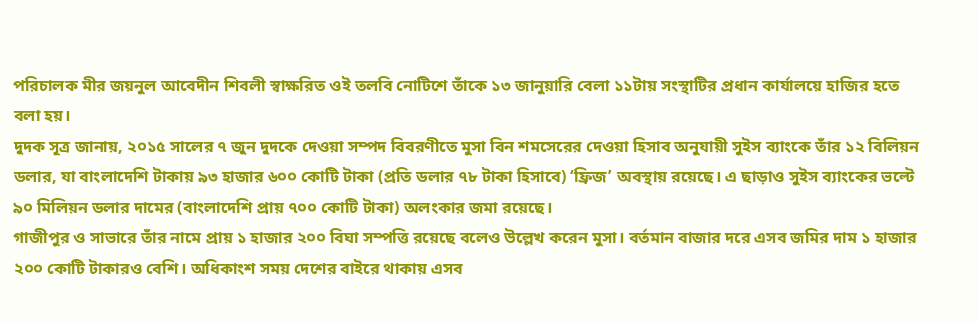পরিচালক মীর জয়নুল আবেদীন শিবলী স্বাক্ষরিত ওই তলবি নোটিশে তাঁকে ১৩ জানুয়ারি বেলা ১১টায় সংস্থাটির প্রধান কার্যালয়ে হাজির হতে বলা হয়।
দুদক সূত্র জানায়, ২০১৫ সালের ৭ জুন দুদকে দেওয়া সম্পদ বিবরণীতে মুসা বিন শমসেরের দেওয়া হিসাব অনুযায়ী সুইস ব্যাংকে তাঁর ১২ বিলিয়ন ডলার, যা বাংলাদেশি টাকায় ৯৩ হাজার ৬০০ কোটি টাকা (প্রতি ডলার ৭৮ টাকা হিসাবে) ‘ফ্রিজ’ অবস্থায় রয়েছে। এ ছাড়াও সুইস ব্যাংকের ভল্টে ৯০ মিলিয়ন ডলার দামের (বাংলাদেশি প্রায় ৭০০ কোটি টাকা) অলংকার জমা রয়েছে।
গাজীপুর ও সাভারে তাঁর নামে প্রায় ১ হাজার ২০০ বিঘা সম্পত্তি রয়েছে বলেও উল্লেখ করেন মুসা। বর্তমান বাজার দরে এসব জমির দাম ১ হাজার ২০০ কোটি টাকারও বেশি। অধিকাংশ সময় দেশের বাইরে থাকায় এসব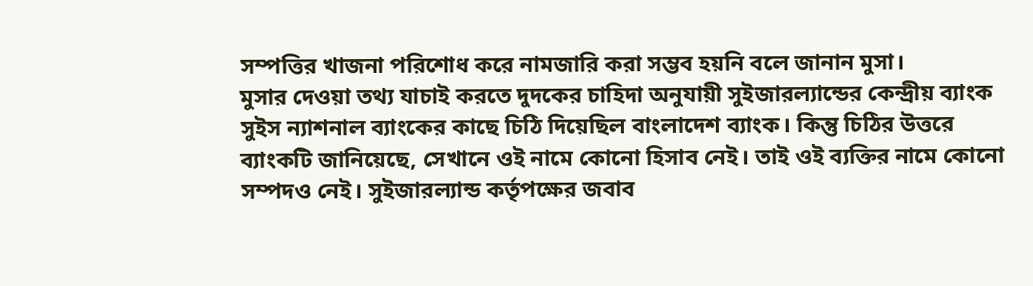সম্পত্তির খাজনা পরিশোধ করে নামজারি করা সম্ভব হয়নি বলে জানান মুসা।
মুসার দেওয়া তথ্য যাচাই করতে দুদকের চাহিদা অনুযায়ী সুইজারল্যান্ডের কেন্দ্রীয় ব্যাংক সুইস ন্যাশনাল ব্যাংকের কাছে চিঠি দিয়েছিল বাংলাদেশ ব্যাংক। কিন্তু চিঠির উত্তরে ব্যাংকটি জানিয়েছে, সেখানে ওই নামে কোনো হিসাব নেই। তাই ওই ব্যক্তির নামে কোনো সম্পদও নেই। সুইজারল্যান্ড কর্তৃপক্ষের জবাব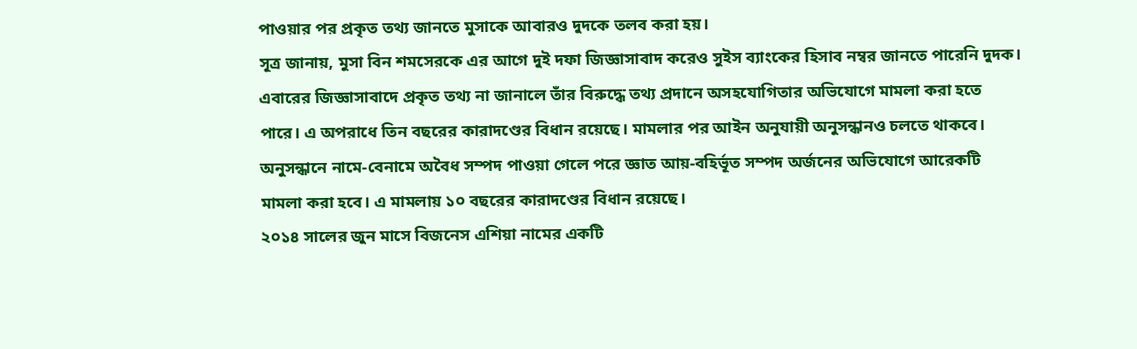পাওয়ার পর প্রকৃত তথ্য জানতে মুসাকে আবারও দুদকে তলব করা হয়।
সূত্র জানায়, মুসা বিন শমসেরকে এর আগে দুই দফা জিজ্ঞাসাবাদ করেও সুইস ব্যাংকের হিসাব নম্বর জানতে পারেনি দুদক। এবারের জিজ্ঞাসাবাদে প্রকৃত তথ্য না জানালে তাঁর বিরুদ্ধে তথ্য প্রদানে অসহযোগিতার অভিযোগে মামলা করা হতে পারে। এ অপরাধে তিন বছরের কারাদণ্ডের বিধান রয়েছে। মামলার পর আইন অনুযায়ী অনুসন্ধানও চলতে থাকবে। অনুসন্ধানে নামে-বেনামে অবৈধ সম্পদ পাওয়া গেলে পরে জ্ঞাত আয়-বহির্ভূত সম্পদ অর্জনের অভিযোগে আরেকটি মামলা করা হবে। এ মামলায় ১০ বছরের কারাদণ্ডের বিধান রয়েছে।
২০১৪ সালের জুন মাসে বিজনেস এশিয়া নামের একটি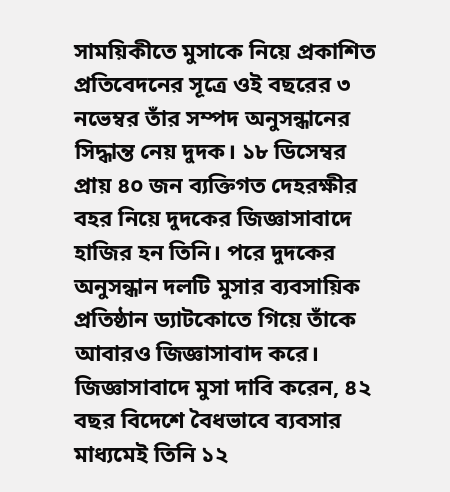সাময়িকীতে মুসাকে নিয়ে প্রকাশিত প্রতিবেদনের সূত্রে ওই বছরের ৩ নভেম্বর তাঁর সম্পদ অনুসন্ধানের সিদ্ধান্ত নেয় দুদক। ১৮ ডিসেম্বর প্রায় ৪০ জন ব্যক্তিগত দেহরক্ষীর বহর নিয়ে দুদকের জিজ্ঞাসাবাদে হাজির হন তিনি। পরে দুদকের অনুসন্ধান দলটি মুসার ব্যবসায়িক প্রতিষ্ঠান ড্যাটকোতে গিয়ে তাঁকে আবারও জিজ্ঞাসাবাদ করে।
জিজ্ঞাসাবাদে মুসা দাবি করেন, ৪২ বছর বিদেশে বৈধভাবে ব্যবসার মাধ্যমেই তিনি ১২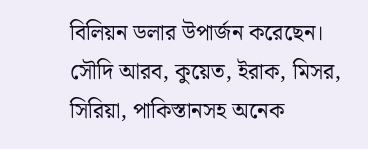বিলিয়ন ডলার উপার্জন করেছেন। সৌদি আরব, কুয়েত, ইরাক, মিসর, সিরিয়া, পাকিস্তানসহ অনেক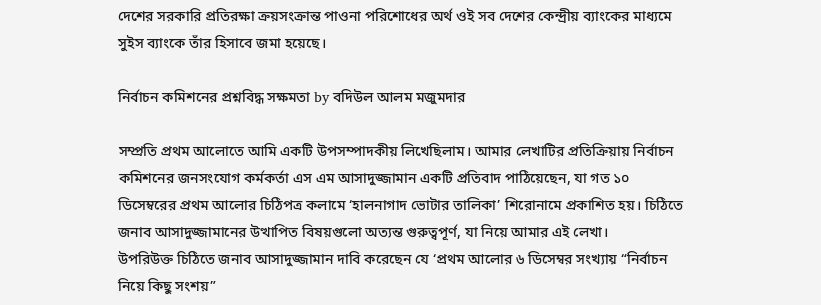দেশের সরকারি প্রতিরক্ষা ক্রয়সংক্রান্ত পাওনা পরিশোধের অর্থ ওই সব দেশের কেন্দ্রীয় ব্যাংকের মাধ্যমে সুইস ব্যাংকে তাঁর হিসাবে জমা হয়েছে।

নির্বাচন কমিশনের প্রশ্নবিদ্ধ সক্ষমতা by বদিউল আলম মজুমদার

সম্প্রতি প্রথম আলোতে আমি একটি উপসম্পাদকীয় লিখেছিলাম। আমার লেখাটির প্রতিক্রিয়ায় নির্বাচন কমিশনের জনসংযোগ কর্মকর্তা এস এম আসাদুজ্জামান একটি প্রতিবাদ পাঠিয়েছেন, যা গত ১০ ডিসেম্বরের প্রথম আলোর চিঠিপত্র কলামে ‘হালনাগাদ ভোটার তালিকা’ শিরোনামে প্রকাশিত হয়। চিঠিতে জনাব আসাদুজ্জামানের উত্থাপিত বিষয়গুলো অত্যন্ত গুরুত্বপূর্ণ, যা নিয়ে আমার এই লেখা।
উপরিউক্ত চিঠিতে জনাব আসাদুজ্জামান দাবি করেছেন যে ‘প্রথম আলোর ৬ ডিসেম্বর সংখ্যায় “নির্বাচন নিয়ে কিছু সংশয়”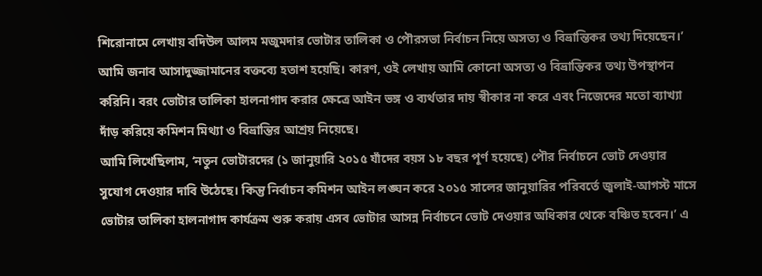শিরোনামে লেখায় বদিউল আলম মজুমদার ভোটার তালিকা ও পৌরসভা নির্বাচন নিয়ে অসত্য ও বিভ্রান্তিকর তথ্য দিয়েছেন।’ আমি জনাব আসাদুজ্জামানের বক্তব্যে হতাশ হয়েছি। কারণ, ওই লেখায় আমি কোনো অসত্য ও বিভ্রান্তিকর তথ্য উপস্থাপন করিনি। বরং ভোটার তালিকা হালনাগাদ করার ক্ষেত্রে আইন ভঙ্গ ও ব্যর্থতার দায় স্বীকার না করে এবং নিজেদের মতো ব্যাখ্যা দাঁড় করিয়ে কমিশন মিথ্যা ও বিভ্রান্তির আশ্রয় নিয়েছে।
আমি লিখেছিলাম, ‘নতুন ভোটারদের (১ জানুয়ারি ২০১৫ যাঁদের বয়স ১৮ বছর পূর্ণ হয়েছে) পৌর নির্বাচনে ভোট দেওয়ার সুযোগ দেওয়ার দাবি উঠেছে। কিন্তু নির্বাচন কমিশন আইন লঙ্ঘন করে ২০১৫ সালের জানুয়ারির পরিবর্তে জুলাই-আগস্ট মাসে ভোটার তালিকা হালনাগাদ কার্যক্রম শুরু করায় এসব ভোটার আসন্ন নির্বাচনে ভোট দেওয়ার অধিকার থেকে বঞ্চিত হবেন।’ এ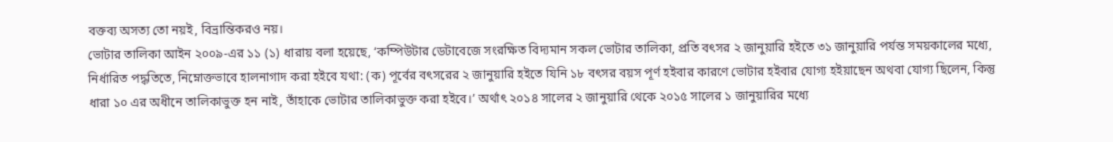বক্তব্য অসত্য তো নয়ই, বিভ্রান্তিকরও নয়।
ভোটার তালিকা আইন ২০০৯-এর ১১ (১) ধারায় বলা হয়েছে, ‘কম্পিউটার ডেটাবেজে সংরক্ষিত বিদ্যমান সকল ভোটার তালিকা, প্রতি বৎসর ২ জানুয়ারি হইতে ৩১ জানুয়ারি পর্যন্ত সময়কালের মধ্যে, নির্ধারিত পদ্ধতিতে, নিম্নোক্তভাবে হালনাগাদ করা হইবে যথা: (ক) পূর্বের বৎসরের ২ জানুয়ারি হইতে যিনি ১৮ বৎসর বয়স পূর্ণ হইবার কারণে ভোটার হইবার যোগ্য হইয়াছেন অথবা যোগ্য ছিলেন, কিন্তু ধারা ১০ এর অধীনে তালিকাভুক্ত হন নাই, তাঁহাকে ভোটার তালিকাভুক্ত করা হইবে।’ অর্থাৎ ২০১৪ সালের ২ জানুয়ারি থেকে ২০১৫ সালের ১ জানুয়ারির মধ্যে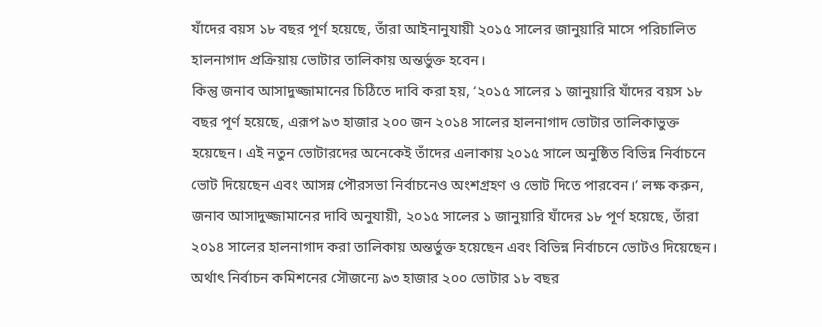যাঁদের বয়স ১৮ বছর পূর্ণ হয়েছে, তাঁরা আইনানুযায়ী ২০১৫ সালের জানুয়ারি মাসে পরিচালিত হালনাগাদ প্রক্রিয়ায় ভোটার তালিকায় অন্তর্ভুক্ত হবেন।
কিন্তু জনাব আসাদুজ্জামানের চিঠিতে দাবি করা হয়, ‘২০১৫ সালের ১ জানুয়ারি যাঁদের বয়স ১৮ বছর পূর্ণ হয়েছে, এরূপ ৯৩ হাজার ২০০ জন ২০১৪ সালের হালনাগাদ ভোটার তালিকাভুক্ত হয়েছেন। এই নতুন ভোটারদের অনেকেই তাঁদের এলাকায় ২০১৫ সালে অনুষ্ঠিত বিভিন্ন নির্বাচনে ভোট দিয়েছেন এবং আসন্ন পৌরসভা নির্বাচনেও অংশগ্রহণ ও ভোট দিতে পারবেন।’ লক্ষ করুন, জনাব আসাদুজ্জামানের দাবি অনুযায়ী, ২০১৫ সালের ১ জানুয়ারি যাঁদের ১৮ পূর্ণ হয়েছে, তাঁরা ২০১৪ সালের হালনাগাদ করা তালিকায় অন্তর্ভুক্ত হয়েছেন এবং বিভিন্ন নির্বাচনে ভোটও দিয়েছেন। অর্থাৎ নির্বাচন কমিশনের সৌজন্যে ৯৩ হাজার ২০০ ভোটার ১৮ বছর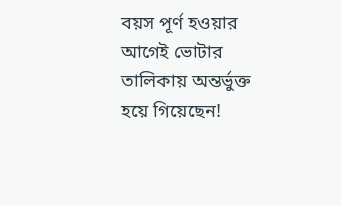বয়স পূর্ণ হওয়ার আগেই ভোটার তালিকায় অন্তর্ভুক্ত হয়ে গিয়েছেন!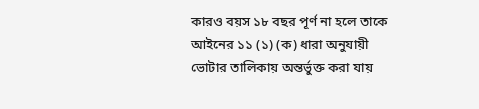কারও বয়স ১৮ বছর পূর্ণ না হলে তাকে আইনের ১১ (১) (ক) ধারা অনুযায়ী ভোটার তালিকায় অন্তর্ভুক্ত করা যায়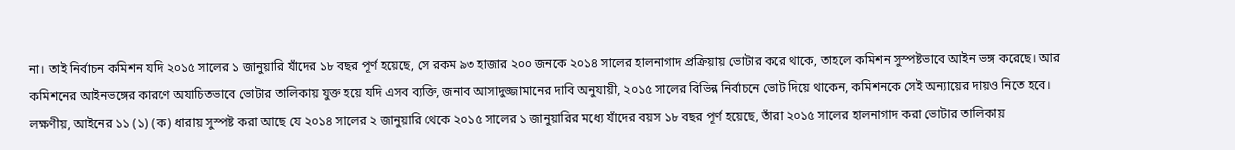না। তাই নির্বাচন কমিশন যদি ২০১৫ সালের ১ জানুয়ারি যাঁদের ১৮ বছর পূর্ণ হয়েছে, সে রকম ৯৩ হাজার ২০০ জনকে ২০১৪ সালের হালনাগাদ প্রক্রিয়ায় ভোটার করে থাকে, তাহলে কমিশন সুস্পষ্টভাবে আইন ভঙ্গ করেছে। আর কমিশনের আইনভঙ্গের কারণে অযাচিতভাবে ভোটার তালিকায় যুক্ত হয়ে যদি এসব ব্যক্তি, জনাব আসাদুজ্জামানের দাবি অনুযায়ী, ২০১৫ সালের বিভিন্ন নির্বাচনে ভোট দিয়ে থাকেন, কমিশনকে সেই অন্যায়ের দায়ও নিতে হবে।
লক্ষণীয়, আইনের ১১ (১) (ক) ধারায় সুস্পষ্ট করা আছে যে ২০১৪ সালের ২ জানুয়ারি থেকে ২০১৫ সালের ১ জানুয়ারির মধ্যে যাঁদের বয়স ১৮ বছর পূর্ণ হয়েছে, তাঁরা ২০১৫ সালের হালনাগাদ করা ভোটার তালিকায়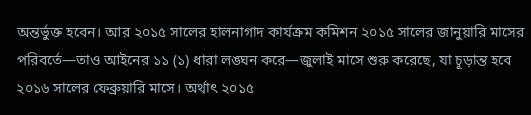অন্তর্ভুক্ত হবেন। আর ২০১৫ সালের হালনাগাদ কার্যক্রম কমিশন ২০১৫ সালের জানুয়ারি মাসের পরিবর্তে—তাও আইনের ১১ (১) ধারা লঙ্ঘন করে—জুলাই মাসে শুরু করেছে, যা চূড়ান্ত হবে ২০১৬ সালের ফেব্রুয়ারি মাসে। অর্থাৎ ২০১৫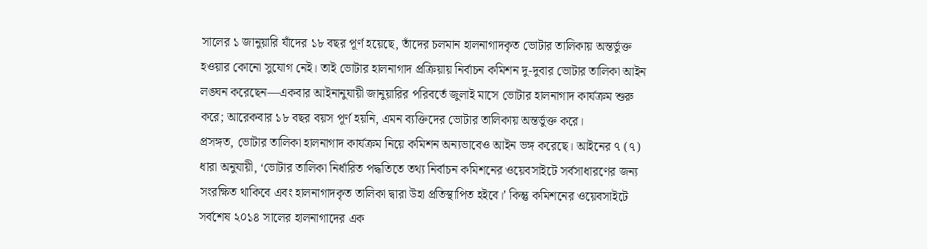সালের ১ জানুয়ারি যাঁদের ১৮ বছর পূর্ণ হয়েছে, তাঁদের চলমান হালনাগাদকৃত ভোটার তালিকায় অন্তর্ভুক্ত হওয়ার কোনো সুযোগ নেই। তাই ভোটার হালনাগাদ প্রক্রিয়ায় নির্বাচন কমিশন দু-দুবার ভোটার তালিকা আইন লঙ্ঘন করেছেন—একবার আইনানুযায়ী জানুয়ারির পরিবর্তে জুলাই মাসে ভোটার হালনাগাদ কার্যক্রম শুরু করে; আরেকবার ১৮ বছর বয়স পূর্ণ হয়নি, এমন ব্যক্তিদের ভোটার তালিকায় অন্তর্ভুক্ত করে।
প্রসঙ্গত, ভোটার তালিকা হালনাগাদ কার্যক্রম নিয়ে কমিশন অন্যভাবেও আইন ভঙ্গ করেছে। আইনের ৭ (৭) ধারা অনুযায়ী, ‘ভোটার তালিকা নির্ধারিত পদ্ধতিতে তথ্য নির্বাচন কমিশনের ওয়েবসাইটে সর্বসাধারণের জন্য সংরক্ষিত থাকিবে এবং হালনাগাদকৃত তালিকা দ্বারা উহা প্রতিস্থাপিত হইবে।’ কিন্তু কমিশনের ওয়েবসাইটে সর্বশেষ ২০১৪ সালের হালনাগাদের এক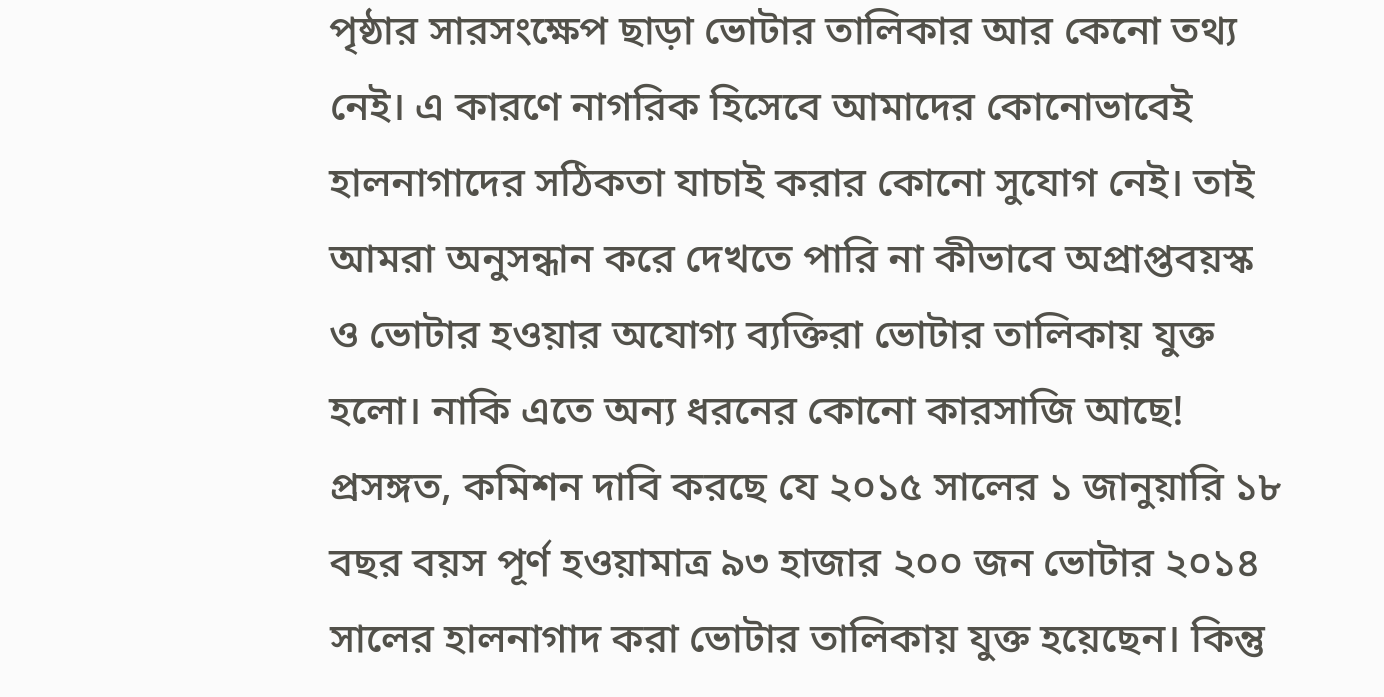পৃষ্ঠার সারসংক্ষেপ ছাড়া ভোটার তালিকার আর কেনো তথ্য নেই। এ কারণে নাগরিক হিসেবে আমাদের কোনোভাবেই হালনাগাদের সঠিকতা যাচাই করার কোনো সুযোগ নেই। তাই আমরা অনুসন্ধান করে দেখতে পারি না কীভাবে অপ্রাপ্তবয়স্ক ও ভোটার হওয়ার অযোগ্য ব্যক্তিরা ভোটার তালিকায় যুক্ত হলো। নাকি এতে অন্য ধরনের কোনো কারসাজি আছে!
প্রসঙ্গত, কমিশন দাবি করছে যে ২০১৫ সালের ১ জানুয়ারি ১৮ বছর বয়স পূর্ণ হওয়ামাত্র ৯৩ হাজার ২০০ জন ভোটার ২০১৪ সালের হালনাগাদ করা ভোটার তালিকায় যুক্ত হয়েছেন। কিন্তু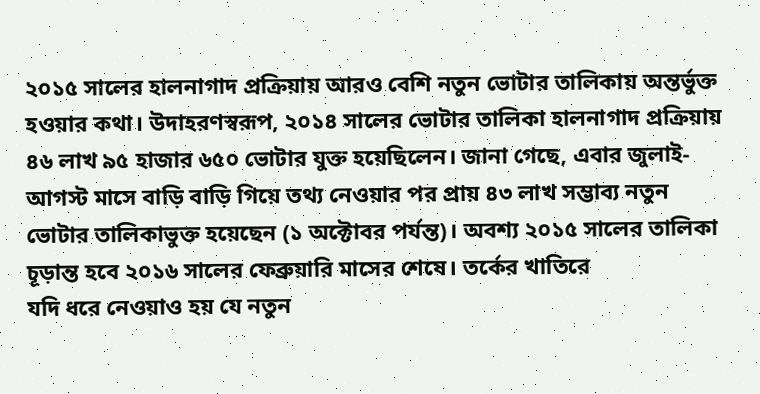২০১৫ সালের হালনাগাদ প্রক্রিয়ায় আরও বেশি নতুন ভোটার তালিকায় অন্তর্ভুক্ত হওয়ার কথা। উদাহরণস্বরূপ, ২০১৪ সালের ভোটার তালিকা হালনাগাদ প্রক্রিয়ায় ৪৬ লাখ ৯৫ হাজার ৬৫০ ভোটার যুক্ত হয়েছিলেন। জানা গেছে, এবার জুলাই-আগস্ট মাসে বাড়ি বাড়ি গিয়ে তথ্য নেওয়ার পর প্রায় ৪৩ লাখ সম্ভাব্য নতুন ভোটার তালিকাভুক্ত হয়েছেন (১ অক্টোবর পর্যন্ত)। অবশ্য ২০১৫ সালের তালিকা চূড়ান্ত হবে ২০১৬ সালের ফেব্রুয়ারি মাসের শেষে। তর্কের খাতিরে
যদি ধরে নেওয়াও হয় যে নতুন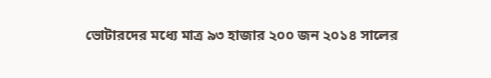ভোটারদের মধ্যে মাত্র ৯৩ হাজার ২০০ জন ২০১৪ সালের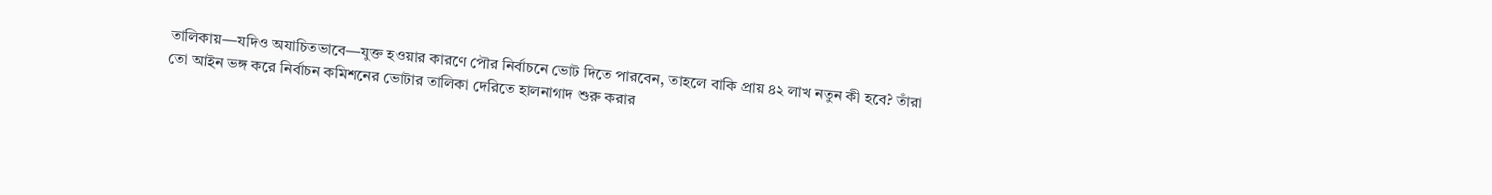তালিকায়—যদিও অযাচিতভাবে—যুক্ত হওয়ার কারণে পৌর নির্বাচনে ভোট দিতে পারবেন, তাহলে বাকি প্রায় ৪২ লাখ নতুন কী হবে? তাঁরা তো আইন ভঙ্গ করে নির্বাচন কমিশনের ভোটার তালিকা দেরিতে হালনাগাদ শুরু করার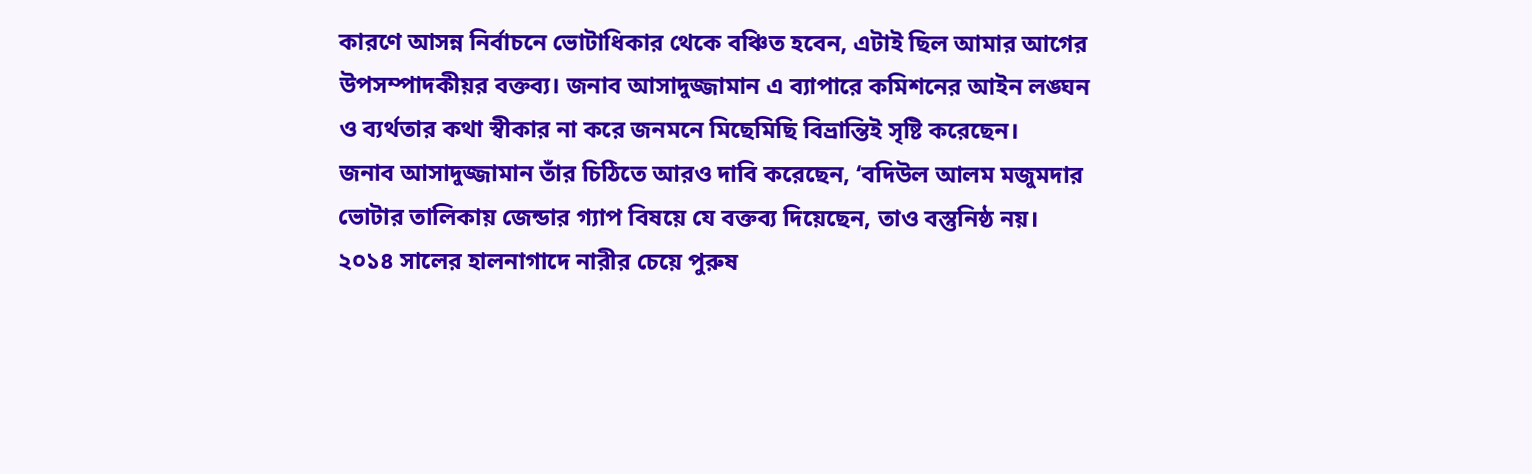কারণে আসন্ন নির্বাচনে ভোটাধিকার থেকে বঞ্চিত হবেন, এটাই ছিল আমার আগের উপসম্পাদকীয়র বক্তব্য। জনাব আসাদুজ্জামান এ ব্যাপারে কমিশনের আইন লঙ্ঘন ও ব্যর্থতার কথা স্বীকার না করে জনমনে মিছেমিছি বিভ্রান্তিই সৃষ্টি করেছেন।
জনাব আসাদুজ্জামান তাঁর চিঠিতে আরও দাবি করেছেন, ‘বদিউল আলম মজুমদার ভোটার তালিকায় জেন্ডার গ্যাপ বিষয়ে যে বক্তব্য দিয়েছেন, তাও বস্তুনিষ্ঠ নয়। ২০১৪ সালের হালনাগাদে নারীর চেয়ে পুরুষ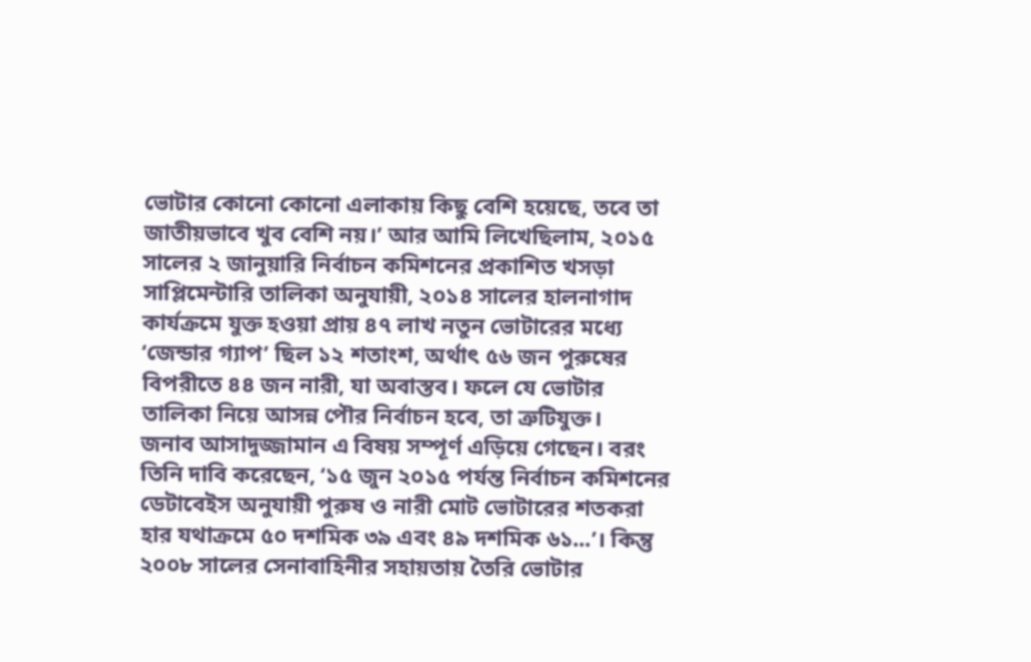ভোটার কোনো কোনো এলাকায় কিছু বেশি হয়েছে, তবে তা জাতীয়ভাবে খুব বেশি নয়।’ আর আমি লিখেছিলাম, ২০১৫ সালের ২ জানুয়ারি নির্বাচন কমিশনের প্রকাশিত খসড়া সাপ্লিমেন্টারি তালিকা অনুযায়ী, ২০১৪ সালের হালনাগাদ কার্যক্রমে যুক্ত হওয়া প্রায় ৪৭ লাখ নতুন ভোটারের মধ্যে ‘জেন্ডার গ্যাপ’ ছিল ১২ শতাংশ, অর্থাৎ ৫৬ জন পুরুষের বিপরীতে ৪৪ জন নারী, যা অবাস্তব। ফলে যে ভোটার তালিকা নিয়ে আসন্ন পৌর নির্বাচন হবে, তা ত্রুটিযুক্ত।
জনাব আসাদুজ্জামান এ বিষয় সম্পূর্ণ এড়িয়ে গেছেন। বরং তিনি দাবি করেছেন, ‘১৫ জুন ২০১৫ পর্যন্ত নির্বাচন কমিশনের ডেটাবেইস অনুযায়ী পুরুষ ও নারী মোট ভোটারের শতকরা হার যথাক্রমে ৫০ দশমিক ৩৯ এবং ৪৯ দশমিক ৬১...’। কিন্তু ২০০৮ সালের সেনাবাহিনীর সহায়তায় তৈরি ভোটার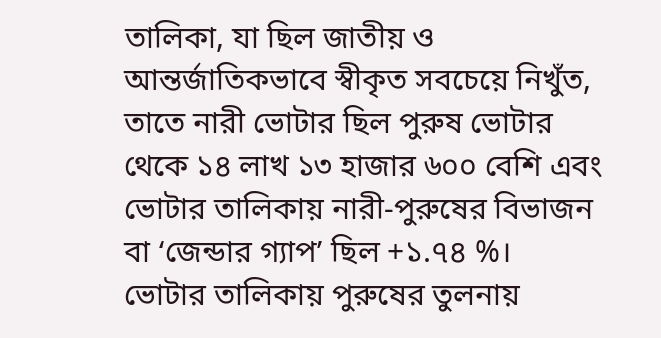তালিকা, যা ছিল জাতীয় ও আন্তর্জাতিকভাবে স্বীকৃত সবচেয়ে নিখুঁত, তাতে নারী ভোটার ছিল পুরুষ ভোটার থেকে ১৪ লাখ ১৩ হাজার ৬০০ বেশি এবং ভোটার তালিকায় নারী-পুরুষের বিভাজন বা ‘জেন্ডার গ্যাপ’ ছিল +১.৭৪ %।
ভোটার তালিকায় পুরুষের তুলনায়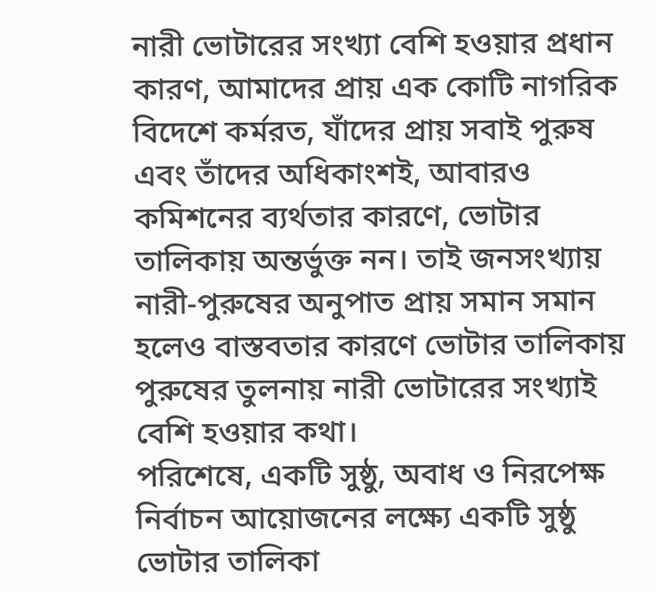নারী ভোটারের সংখ্যা বেশি হওয়ার প্রধান কারণ, আমাদের প্রায় এক কোটি নাগরিক বিদেশে কর্মরত, যাঁদের প্রায় সবাই পুরুষ এবং তাঁদের অধিকাংশই, আবারও কমিশনের ব্যর্থতার কারণে, ভোটার তালিকায় অন্তর্ভুক্ত নন। তাই জনসংখ্যায় নারী-পুরুষের অনুপাত প্রায় সমান সমান হলেও বাস্তবতার কারণে ভোটার তালিকায় পুরুষের তুলনায় নারী ভোটারের সংখ্যাই বেশি হওয়ার কথা।
পরিশেষে, একটি সুষ্ঠু, অবাধ ও নিরপেক্ষ নির্বাচন আয়োজনের লক্ষ্যে একটি সুষ্ঠু ভোটার তালিকা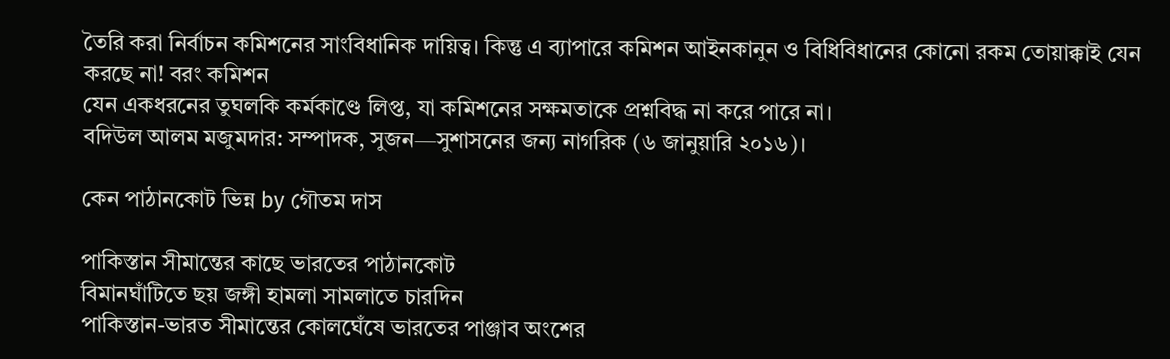তৈরি করা নির্বাচন কমিশনের সাংবিধানিক দায়িত্ব। কিন্তু এ ব্যাপারে কমিশন আইনকানুন ও বিধিবিধানের কোনো রকম তোয়াক্কাই যেন করছে না! বরং কমিশন
যেন একধরনের তুঘলকি কর্মকাণ্ডে লিপ্ত, যা কমিশনের সক্ষমতাকে প্রশ্নবিদ্ধ না করে পারে না।
বদিউল আলম মজুমদার: সম্পাদক, সুজন—সুশাসনের জন্য নাগরিক (৬ জানুয়ারি ২০১৬)।

কেন পাঠানকোট ভিন্ন by গৌতম দাস

পাকিস্তান সীমান্তের কাছে ভারতের পাঠানকোট
বিমানঘাঁটিতে ছয় জঙ্গী হামলা সামলাতে চারদিন
পাকিস্তান-ভারত সীমান্তের কোলঘেঁষে ভারতের পাঞ্জাব অংশের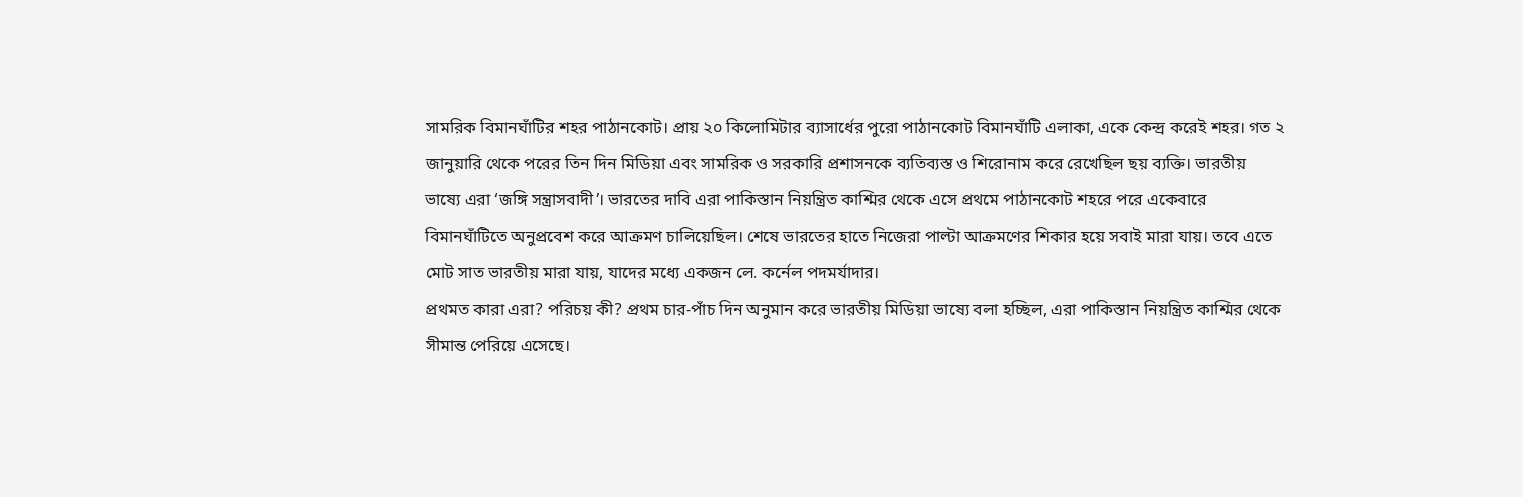সামরিক বিমানঘাঁটির শহর পাঠানকোট। প্রায় ২০ কিলোমিটার ব্যাসার্ধের পুরো পাঠানকোট বিমানঘাঁটি এলাকা, একে কেন্দ্র করেই শহর। গত ২ জানুয়ারি থেকে পরের তিন দিন মিডিয়া এবং সামরিক ও সরকারি প্রশাসনকে ব্যতিব্যস্ত ও শিরোনাম করে রেখেছিল ছয় ব্যক্তি। ভারতীয় ভাষ্যে এরা ‘জঙ্গি সন্ত্রাসবাদী’। ভারতের দাবি এরা পাকিস্তান নিয়ন্ত্রিত কাশ্মির থেকে এসে প্রথমে পাঠানকোট শহরে পরে একেবারে বিমানঘাঁটিতে অনুপ্রবেশ করে আক্রমণ চালিয়েছিল। শেষে ভারতের হাতে নিজেরা পাল্টা আক্রমণের শিকার হয়ে সবাই মারা যায়। তবে এতে মোট সাত ভারতীয় মারা যায়, যাদের মধ্যে একজন লে. কর্নেল পদমর্যাদার।
প্রথমত কারা এরা? পরিচয় কী? প্রথম চার-পাঁচ দিন অনুমান করে ভারতীয় মিডিয়া ভাষ্যে বলা হচ্ছিল, এরা পাকিস্তান নিয়ন্ত্রিত কাশ্মির থেকে সীমান্ত পেরিয়ে এসেছে।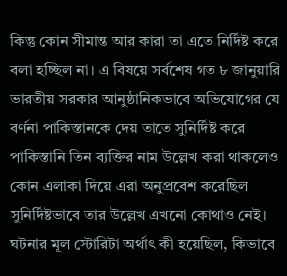কিন্তু কোন সীমান্ত আর কারা তা এতে নির্দিষ্ট করে বলা হচ্ছিল না। এ বিষয়ে সর্বশেষ গত ৮ জানুয়ারি ভারতীয় সরকার আনুষ্ঠানিকভাবে অভিযোগের যে বর্ণনা পাকিস্তানকে দেয় তাতে সুনির্দিষ্ট করে পাকিস্তানি তিন ব্যক্তির নাম উল্লেখ করা থাকলেও কোন এলাকা দিয়ে এরা অনুপ্রবেশ করেছিল সুনির্দিষ্টভাবে তার উল্লেখ এখনো কোথাও নেই।
ঘটনার মূল স্টোরিটা অর্থাৎ কী হয়েছিল, কিভাবে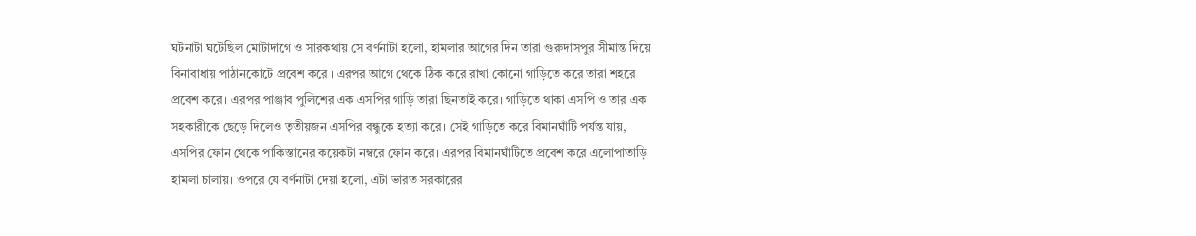ঘটনাটা ঘটেছিল মোটাদাগে ও সারকথায় সে বর্ণনাটা হলো, হামলার আগের দিন তারা গুরুদাসপুর সীমান্ত দিয়ে বিনাবাধায় পাঠানকোটে প্রবেশ করে । এরপর আগে থেকে ঠিক করে রাখা কোনো গাড়িতে করে তারা শহরে প্রবেশ করে। এরপর পাঞ্জাব পুলিশের এক এসপির গাড়ি তারা ছিনতাই করে। গাড়িতে থাকা এসপি ও তার এক সহকারীকে ছেড়ে দিলেও তৃতীয়জন এসপির বন্ধুকে হত্যা করে। সেই গাড়িতে করে বিমানঘাঁটি পর্যন্ত যায়, এসপির ফোন থেকে পাকিস্তানের কয়েকটা নম্বরে ফোন করে। এরপর বিমানঘাঁটিতে প্রবেশ করে এলোপাতাড়ি হামলা চালায়। ওপরে যে বর্ণনাটা দেয়া হলো, এটা ভারত সরকারের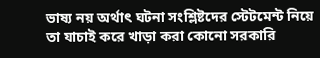ভাষ্য নয় অর্থাৎ ঘটনা সংশ্লিষ্টদের স্টেটমেন্ট নিয়ে তা যাচাই করে খাড়া করা কোনো সরকারি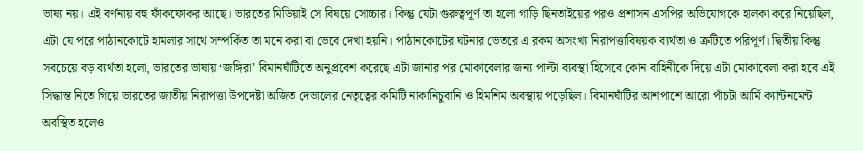ভাষ্য নয়। এই বর্ণনায় বহু ফাঁকফোকর আছে। ভারতের মিডিয়াই সে বিষয়ে সোচ্চার। কিন্তু যেটা গুরুত্বপূর্ণ তা হলো গাড়ি ছিনতাইয়ের পরও প্রশাসন এসপির অভিযোগকে হালকা করে নিয়েছিল, এটা যে পরে পাঠানকোটে হামলার সাথে সম্পর্কিত তা মনে করা বা ভেবে দেখা হয়নি। পাঠানকোটের ঘটনার ভেতরে এ রকম অসংখ্য নিরাপত্তাবিষয়ক ব্যর্থতা ও ত্রুটিতে পরিপূর্ণ। দ্বিতীয় কিন্তু সবচেয়ে বড় ব্যর্থতা হলো, ভারতের ভাষায় ‘জঙ্গিরা’ বিমানঘাঁটিতে অনুপ্রবেশ করেছে এটা জানার পর মোকাবেলার জন্য পাল্টা ব্যবস্থা হিসেবে কোন বাহিনীকে দিয়ে এটা মোকাবেলা করা হবে এই সিদ্ধান্ত নিতে গিয়ে ভারতের জাতীয় নিরাপত্তা উপদেষ্টা অজিত দেভালের নেতৃত্বের কমিটি নাকানিচুবানি ও হিমশিম অবস্থায় পড়েছিল। বিমানঘাঁটির আশপাশে আরো পাঁচটা আর্মি ক্যান্টনমেন্ট অবস্থিত হলেও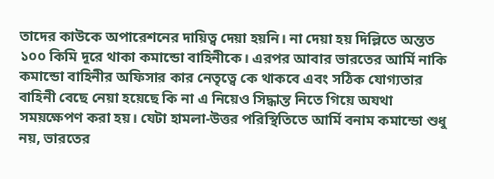তাদের কাউকে অপারেশনের দায়িত্ব দেয়া হয়নি। না দেয়া হয় দিল্লিতে অন্তত ১০০ কিমি দূরে থাকা কমান্ডো বাহিনীকে। এরপর আবার ভারতের আর্মি নাকি কমান্ডো বাহিনীর অফিসার কার নেতৃত্বে কে থাকবে এবং সঠিক যোগ্যতার বাহিনী বেছে নেয়া হয়েছে কি না এ নিয়েও সিদ্ধান্ত নিতে গিয়ে অযথা সময়ক্ষেপণ করা হয়। যেটা হামলা-উত্তর পরিস্থিতিতে আর্মি বনাম কমান্ডো শুধু নয়, ভারতের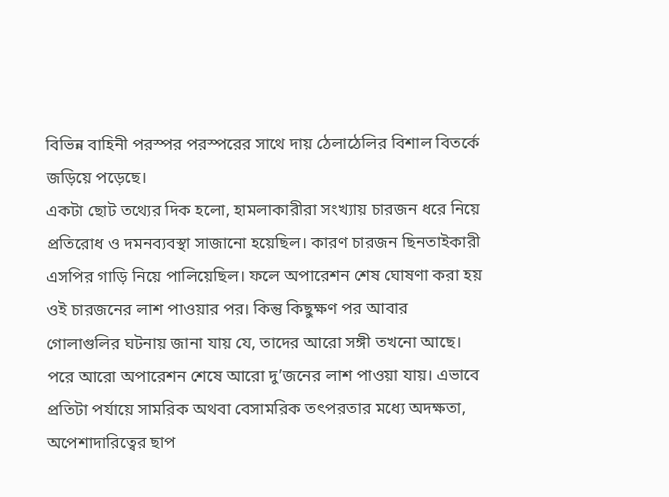বিভিন্ন বাহিনী পরস্পর পরস্পরের সাথে দায় ঠেলাঠেলির বিশাল বিতর্কে জড়িয়ে পড়েছে।
একটা ছোট তথ্যের দিক হলো, হামলাকারীরা সংখ্যায় চারজন ধরে নিয়ে প্রতিরোধ ও দমনব্যবস্থা সাজানো হয়েছিল। কারণ চারজন ছিনতাইকারী এসপির গাড়ি নিয়ে পালিয়েছিল। ফলে অপারেশন শেষ ঘোষণা করা হয় ওই চারজনের লাশ পাওয়ার পর। কিন্তু কিছুক্ষণ পর আবার গোলাগুলির ঘটনায় জানা যায় যে, তাদের আরো সঙ্গী তখনো আছে। পরে আরো অপারেশন শেষে আরো দু’জনের লাশ পাওয়া যায়। এভাবে প্রতিটা পর্যায়ে সামরিক অথবা বেসামরিক তৎপরতার মধ্যে অদক্ষতা, অপেশাদারিত্বের ছাপ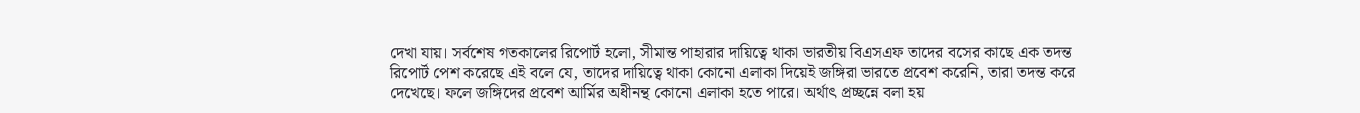দেখা যায়। সর্বশেষ গতকালের রিপোর্ট হলো, সীমান্ত পাহারার দায়িত্বে থাকা ভারতীয় বিএসএফ তাদের বসের কাছে এক তদন্ত রিপোর্ট পেশ করেছে এই বলে যে, তাদের দায়িত্বে থাকা কোনো এলাকা দিয়েই জঙ্গিরা ভারতে প্রবেশ করেনি, তারা তদন্ত করে দেখেছে। ফলে জঙ্গিদের প্রবেশ আর্মির অধীনন্থ কোনো এলাকা হতে পারে। অর্থাৎ প্রচ্ছন্নে বলা হয়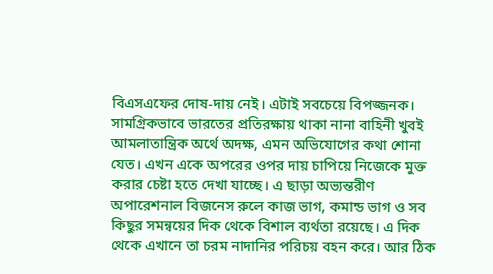বিএসএফের দোষ-দায় নেই। এটাই সবচেয়ে বিপজ্জনক। সামগ্রিকভাবে ভারতের প্রতিরক্ষায় থাকা নানা বাহিনী খুবই আমলাতান্ত্রিক অর্থে অদক্ষ, এমন অভিযোগের কথা শোনা যেত। এখন একে অপরের ওপর দায় চাপিয়ে নিজেকে মুক্ত করার চেষ্টা হতে দেখা যাচ্ছে। এ ছাড়া অভ্যন্তরীণ অপারেশনাল বিজনেস রুলে কাজ ভাগ, কমান্ড ভাগ ও সব কিছুর সমন্বয়ের দিক থেকে বিশাল ব্যর্থতা রয়েছে। এ দিক থেকে এখানে তা চরম নাদানির পরিচয় বহন করে। আর ঠিক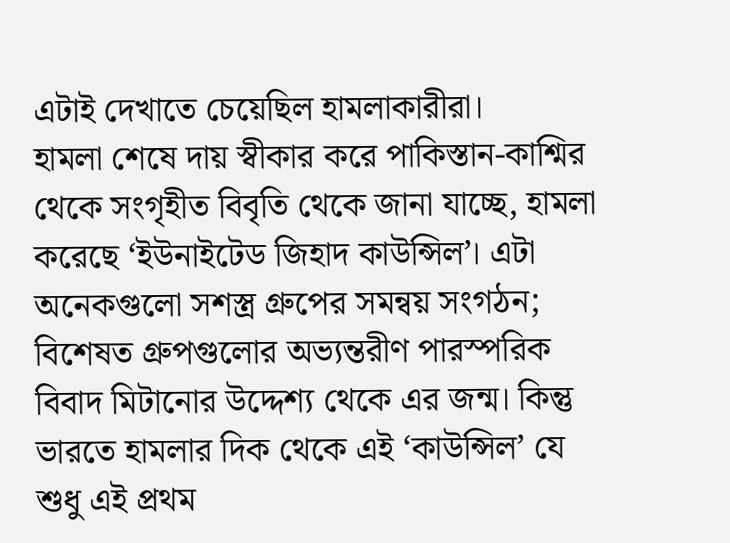এটাই দেখাতে চেয়েছিল হামলাকারীরা।
হামলা শেষে দায় স্বীকার করে পাকিস্তান-কাশ্মির থেকে সংগৃহীত বিবৃতি থেকে জানা যাচ্ছে, হামলা করেছে ‘ইউনাইটেড জিহাদ কাউন্সিল’। এটা অনেকগুলো সশস্ত্র গ্রুপের সমন্বয় সংগঠন; বিশেষত গ্রুপগুলোর অভ্যন্তরীণ পারস্পরিক বিবাদ মিটানোর উদ্দেশ্য থেকে এর জন্ম। কিন্তু ভারতে হামলার দিক থেকে এই ‘কাউন্সিল’ যে শুধু এই প্রথম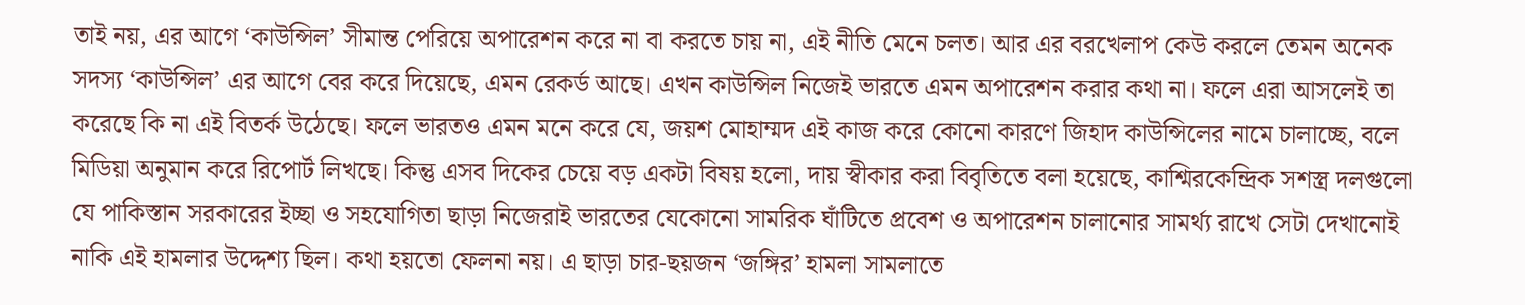তাই নয়, এর আগে ‘কাউন্সিল’ সীমান্ত পেরিয়ে অপারেশন করে না বা করতে চায় না, এই নীতি মেনে চলত। আর এর বরখেলাপ কেউ করলে তেমন অনেক সদস্য ‘কাউন্সিল’ এর আগে বের করে দিয়েছে, এমন রেকর্ড আছে। এখন কাউন্সিল নিজেই ভারতে এমন অপারেশন করার কথা না। ফলে এরা আসলেই তা করেছে কি না এই বিতর্ক উঠেছে। ফলে ভারতও এমন মনে করে যে, জয়শ মোহাম্মদ এই কাজ করে কোনো কারণে জিহাদ কাউন্সিলের নামে চালাচ্ছে, বলে মিডিয়া অনুমান করে রিপোর্ট লিখছে। কিন্তু এসব দিকের চেয়ে বড় একটা বিষয় হলো, দায় স্বীকার করা বিবৃতিতে বলা হয়েছে, কাশ্মিরকেন্দ্রিক সশস্ত্র দলগুলো যে পাকিস্তান সরকারের ইচ্ছা ও সহযোগিতা ছাড়া নিজেরাই ভারতের যেকোনো সামরিক ঘাঁটিতে প্রবেশ ও অপারেশন চালানোর সামর্থ্য রাখে সেটা দেখানোই নাকি এই হামলার উদ্দেশ্য ছিল। কথা হয়তো ফেলনা নয়। এ ছাড়া চার-ছয়জন ‘জঙ্গির’ হামলা সামলাতে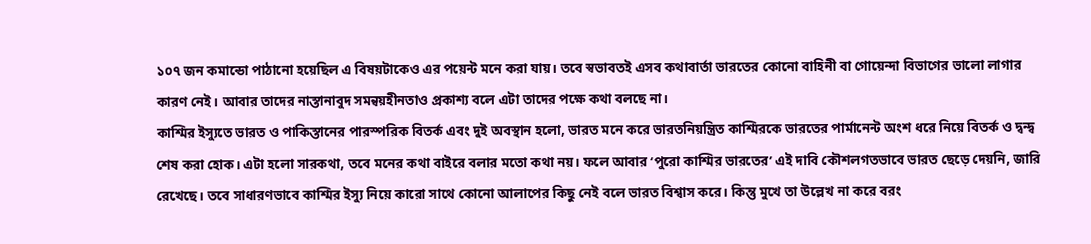১০৭ জন কমান্ডো পাঠানো হয়েছিল এ বিষয়টাকেও এর পয়েন্ট মনে করা যায়। তবে স্বভাবতই এসব কথাবার্তা ভারতের কোনো বাহিনী বা গোয়েন্দা বিভাগের ভালো লাগার কারণ নেই। আবার তাদের নাস্তানাবুদ সমন্বয়হীনতাও প্রকাশ্য বলে এটা তাদের পক্ষে কথা বলছে না।
কাশ্মির ইস্যুতে ভারত ও পাকিস্তানের পারস্পরিক বিতর্ক এবং দুই অবস্থান হলো, ভারত মনে করে ভারতনিয়ন্ত্রিত কাশ্মিরকে ভারতের পার্মানেন্ট অংশ ধরে নিয়ে বিতর্ক ও দ্বন্দ্ব শেষ করা হোক। এটা হলো সারকথা, তবে মনের কথা বাইরে বলার মতো কথা নয়। ফলে আবার ‘পুরো কাশ্মির ভারতের’ এই দাবি কৌশলগতভাবে ভারত ছেড়ে দেয়নি, জারি রেখেছে। তবে সাধারণভাবে কাশ্মির ইস্যু নিয়ে কারো সাথে কোনো আলাপের কিছু নেই বলে ভারত বিশ্বাস করে। কিন্তু মুখে তা উল্লেখ না করে বরং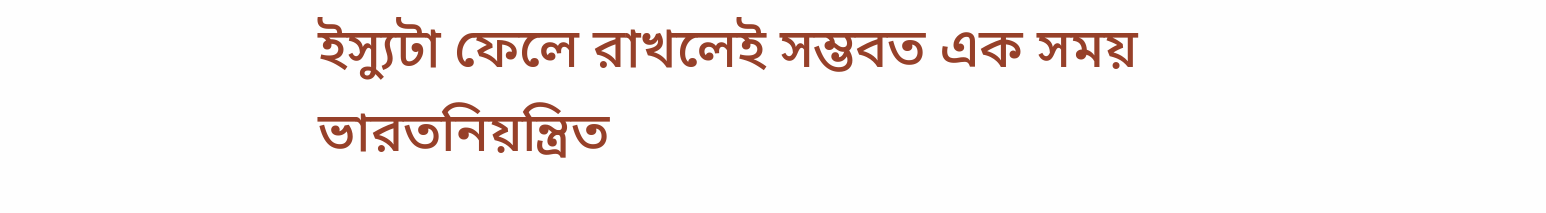ইস্যুটা ফেলে রাখলেই সম্ভবত এক সময় ভারতনিয়ন্ত্রিত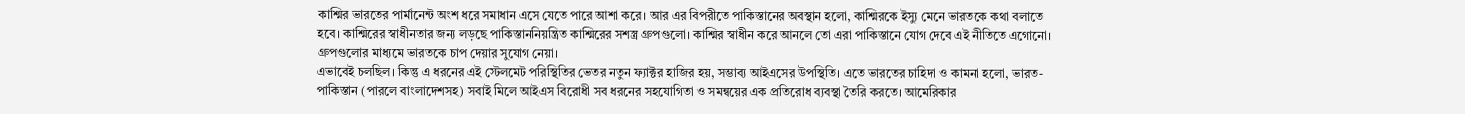কাশ্মির ভারতের পার্মানেন্ট অংশ ধরে সমাধান এসে যেতে পারে আশা করে। আর এর বিপরীতে পাকিস্তানের অবস্থান হলো, কাশ্মিরকে ইস্যু মেনে ভারতকে কথা বলাতে হবে। কাশ্মিরের স্বাধীনতার জন্য লড়ছে পাকিস্তাননিয়ন্ত্রিত কাশ্মিরের সশস্ত্র গ্রুপগুলো। কাশ্মির স্বাধীন করে আনলে তো এরা পাকিস্তানে যোগ দেবে এই নীতিতে এগোনো। গ্রুপগুলোর মাধ্যমে ভারতকে চাপ দেয়ার সুযোগ নেয়া।
এভাবেই চলছিল। কিন্তু এ ধরনের এই স্টেলমেট পরিস্থিতির ভেতর নতুন ফ্যাক্টর হাজির হয়, সম্ভাব্য আইএসের উপস্থিতি। এতে ভারতের চাহিদা ও কামনা হলো, ভারত-পাকিস্তান (পারলে বাংলাদেশসহ) সবাই মিলে আইএস বিরোধী সব ধরনের সহযোগিতা ও সমন্বয়ের এক প্রতিরোধ ব্যবস্থা তৈরি করতে। আমেরিকার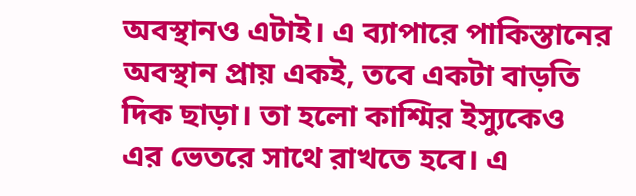অবস্থানও এটাই। এ ব্যাপারে পাকিস্তানের অবস্থান প্রায় একই, তবে একটা বাড়তি দিক ছাড়া। তা হলো কাশ্মির ইস্যুকেও এর ভেতরে সাথে রাখতে হবে। এ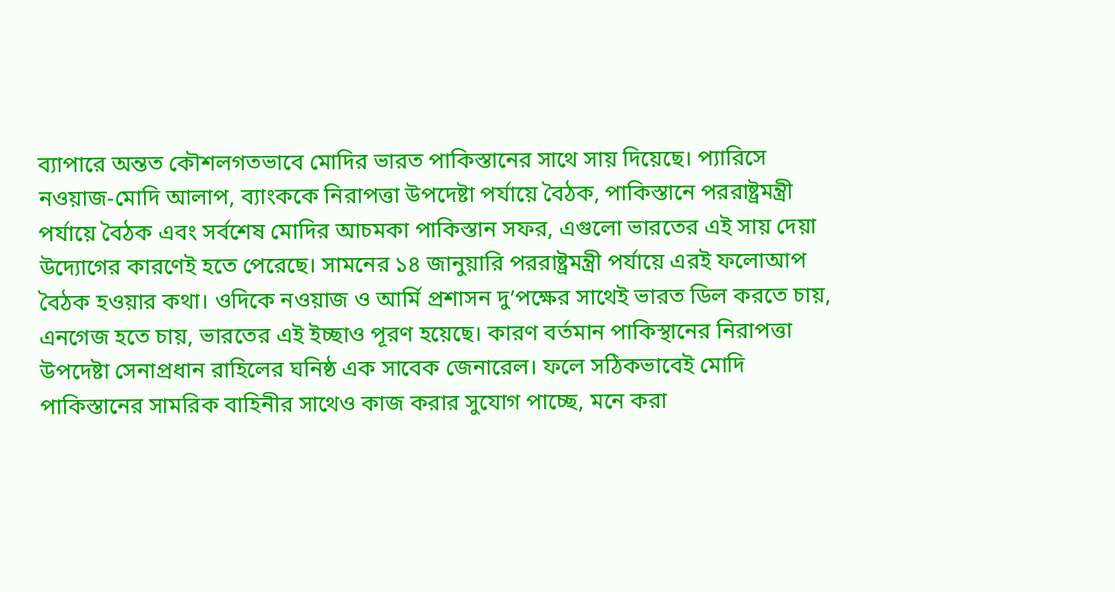ব্যাপারে অন্তত কৌশলগতভাবে মোদির ভারত পাকিস্তানের সাথে সায় দিয়েছে। প্যারিসে নওয়াজ-মোদি আলাপ, ব্যাংককে নিরাপত্তা উপদেষ্টা পর্যায়ে বৈঠক, পাকিস্তানে পররাষ্ট্রমন্ত্রী পর্যায়ে বৈঠক এবং সর্বশেষ মোদির আচমকা পাকিস্তান সফর, এগুলো ভারতের এই সায় দেয়া উদ্যোগের কারণেই হতে পেরেছে। সামনের ১৪ জানুয়ারি পররাষ্ট্রমন্ত্রী পর্যায়ে এরই ফলোআপ বৈঠক হওয়ার কথা। ওদিকে নওয়াজ ও আর্মি প্রশাসন দু’পক্ষের সাথেই ভারত ডিল করতে চায়, এনগেজ হতে চায়, ভারতের এই ইচ্ছাও পূরণ হয়েছে। কারণ বর্তমান পাকিস্থানের নিরাপত্তা উপদেষ্টা সেনাপ্রধান রাহিলের ঘনিষ্ঠ এক সাবেক জেনারেল। ফলে সঠিকভাবেই মোদি পাকিস্তানের সামরিক বাহিনীর সাথেও কাজ করার সুযোগ পাচ্ছে, মনে করা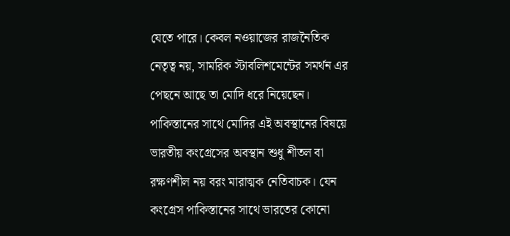যেতে পারে। কেবল নওয়াজের রাজনৈতিক নেতৃত্ব নয়, সামরিক স্টাবলিশমেন্টের সমর্থন এর পেছনে আছে তা মোদি ধরে নিয়েছেন।
পাকিস্তানের সাথে মোদির এই অবস্থানের বিষয়ে ভারতীয় কংগ্রেসের অবস্থান শুধু শীতল বা রক্ষণশীল নয় বরং মারাত্মক নেতিবাচক। যেন কংগ্রেস পাকিস্তানের সাথে ভারতের কোনো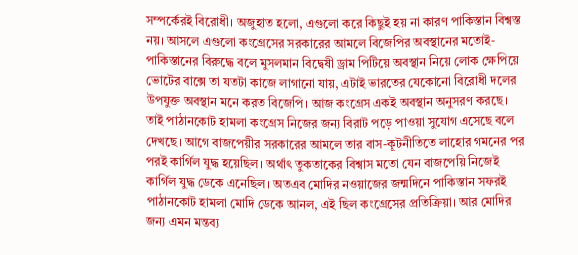সম্পর্কেরই বিরোধী। অজুহাত হলো, এগুলো করে কিছুই হয় না কারণ পাকিস্তান বিশ্বস্ত নয়। আসলে এগুলো কংগ্রেসের সরকারের আমলে বিজেপির অবস্থানের মতোই- পাকিস্তানের বিরুদ্ধে বলে মুসলমান বিদ্বেষী ড্রাম পিটিয়ে অবস্থান নিয়ে লোক ক্ষেপিয়ে ভোটের বাক্সে তা যতটা কাজে লাগানো যায়, এটাই ভারতের যেকোনো বিরোধী দলের উপযুক্ত অবস্থান মনে করত বিজেপি। আজ কংগ্রেস একই অবস্থান অনুসরণ করছে।
তাই পাঠানকোট হামলা কংগ্রেস নিজের জন্য বিরাট পড়ে পাওয়া সুযোগ এসেছে বলে দেখছে। আগে বাজপেয়ীর সরকারের আমলে তার বাস-কূটনীতিতে লাহোর গমনের পর পরই কার্গিল যুদ্ধ হয়েছিল। অর্থাৎ তুকতাকের বিশ্বাস মতো যেন বাজপেয়ি নিজেই কার্গিল যুদ্ধ ডেকে এনেছিল। অতএব মোদির নওয়াজের জন্মদিনে পাকিস্তান সফরই পাঠানকোট হামলা মোদি ডেকে আনল, এই ছিল কংগ্রেসের প্রতিক্রিয়া। আর মোদির জন্য এমন মন্তব্য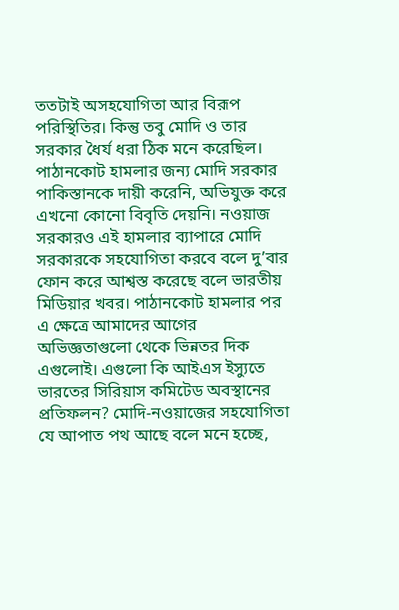ততটাই অসহযোগিতা আর বিরূপ পরিস্থিতির। কিন্তু তবু মোদি ও তার সরকার ধৈর্য ধরা ঠিক মনে করেছিল। পাঠানকোট হামলার জন্য মোদি সরকার পাকিস্তানকে দায়ী করেনি, অভিযুক্ত করে এখনো কোনো বিবৃতি দেয়নি। নওয়াজ সরকারও এই হামলার ব্যাপারে মোদি সরকারকে সহযোগিতা করবে বলে দু’বার ফোন করে আশ্বস্ত করেছে বলে ভারতীয় মিডিয়ার খবর। পাঠানকোট হামলার পর এ ক্ষেত্রে আমাদের আগের অভিজ্ঞতাগুলো থেকে ভিন্নতর দিক এগুলোই। এগুলো কি আইএস ইস্যুতে ভারতের সিরিয়াস কমিটেড অবস্থানের প্রতিফলন? মোদি-নওয়াজের সহযোগিতা যে আপাত পথ আছে বলে মনে হচ্ছে,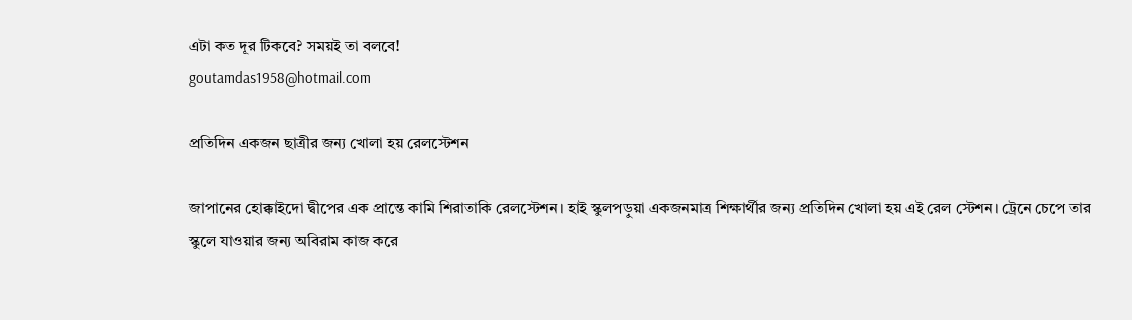এটা কত দূর টিকবে? সময়ই তা বলবে!
goutamdas1958@hotmail.com

প্রতিদিন একজন ছাত্রীর জন্য খোলা হয় রেলস্টেশন

জাপানের হোক্কাইদো দ্বীপের এক প্রান্তে কামি শিরাতাকি রেলস্টেশন। হাই স্কুলপড়ুয়া একজনমাত্র শিক্ষার্থীর জন্য প্রতিদিন খোলা হয় এই রেল স্টেশন। ট্রেনে চেপে তার স্কুলে যাওয়ার জন্য অবিরাম কাজ করে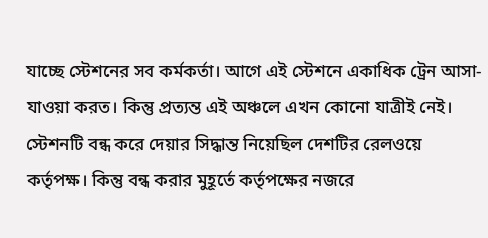যাচ্ছে স্টেশনের সব কর্মকর্তা। আগে এই স্টেশনে একাধিক ট্রেন আসা-যাওয়া করত। কিন্তু প্রত্যন্ত এই অঞ্চলে এখন কোনো যাত্রীই নেই। স্টেশনটি বন্ধ করে দেয়ার সিদ্ধান্ত নিয়েছিল দেশটির রেলওয়ে কর্তৃপক্ষ। কিন্তু বন্ধ করার মুহূর্তে কর্তৃপক্ষের নজরে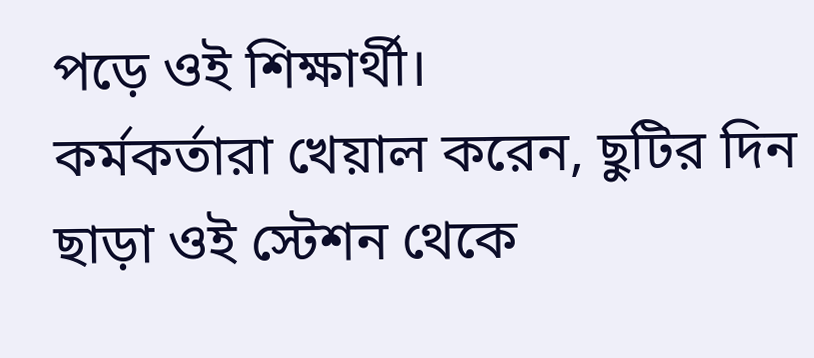পড়ে ওই শিক্ষার্থী।
কর্মকর্তারা খেয়াল করেন, ছুটির দিন ছাড়া ওই স্টেশন থেকে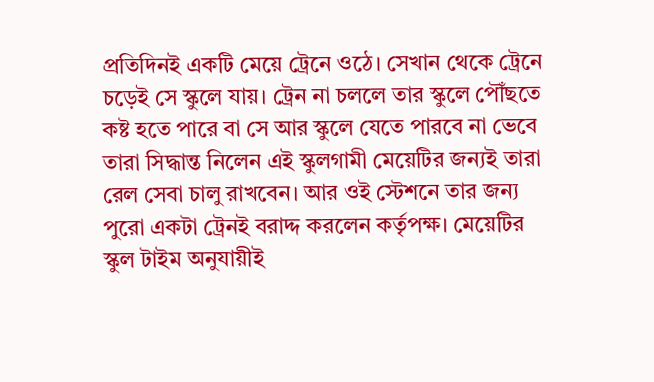প্রতিদিনই একটি মেয়ে ট্রেনে ওঠে। সেখান থেকে ট্রেনে চড়েই সে স্কুলে যায়। ট্রেন না চললে তার স্কুলে পৌঁছতে কষ্ট হতে পারে বা সে আর স্কুলে যেতে পারবে না ভেবে তারা সিদ্ধান্ত নিলেন এই স্কুলগামী মেয়েটির জন্যই তারা রেল সেবা চালু রাখবেন। আর ওই স্টেশনে তার জন্য পুরো একটা ট্রেনই বরাদ্দ করলেন কর্তৃপক্ষ। মেয়েটির স্কুল টাইম অনুযায়ীই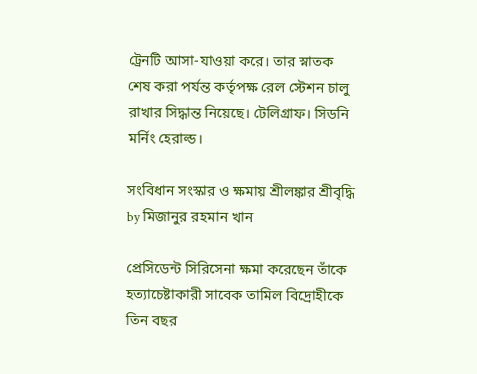ট্রেনটি আসা-যাওয়া করে। তার স্নাতক শেষ করা পর্যন্ত কর্তৃপক্ষ রেল স্টেশন চালু রাখার সিদ্ধান্ত নিয়েছে। টেলিগ্রাফ। সিডনি মর্নিং হেরাল্ড।

সংবিধান সংস্কার ও ক্ষমায় শ্রীলঙ্কার শ্রীবৃদ্ধি by মিজানুর রহমান খান

প্রেসিডেন্ট সিরিসেনা ক্ষমা করেছেন তাঁকে
হত্যাচেষ্টাকারী সাবেক তামিল বিদ্রোহীকে
তিন বছর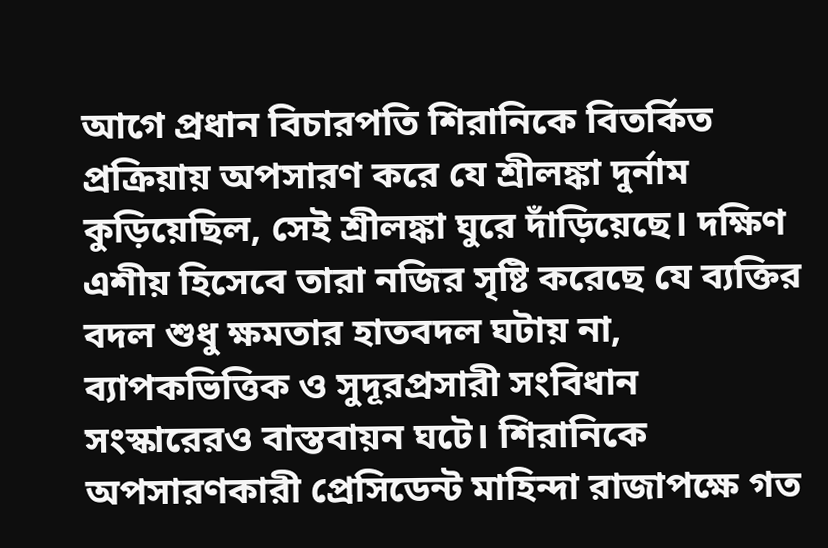আগে প্রধান বিচারপতি শিরানিকে বিতর্কিত প্রক্রিয়ায় অপসারণ করে যে শ্রীলঙ্কা দুর্নাম কুড়িয়েছিল, সেই শ্রীলঙ্কা ঘুরে দাঁড়িয়েছে। দক্ষিণ এশীয় হিসেবে তারা নজির সৃষ্টি করেছে যে ব্যক্তির বদল শুধু ক্ষমতার হাতবদল ঘটায় না, ব্যাপকভিত্তিক ও সুদূরপ্রসারী সংবিধান সংস্কারেরও বাস্তবায়ন ঘটে। শিরানিকে অপসারণকারী প্রেসিডেন্ট মাহিন্দা রাজাপক্ষে গত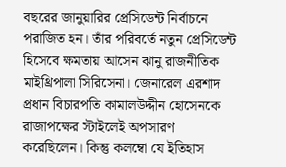বছরের জানুয়ারির প্রেসিডেন্ট নির্বাচনে পরাজিত হন। তাঁর পরিবর্তে নতুন প্রেসিডেন্ট হিসেবে ক্ষমতায় আসেন ঝানু রাজনীতিক মাইথ্রিপালা সিরিসেনা। জেনারেল এরশাদ প্রধান বিচারপতি কামালউদ্দীন হোসেনকে রাজাপক্ষের স্টাইলেই অপসারণ করেছিলেন। কিন্তু কলম্বো যে ইতিহাস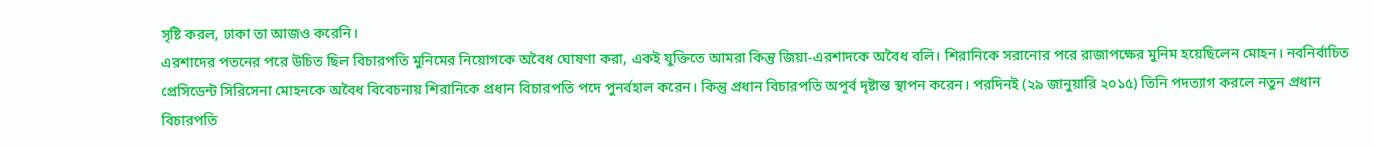সৃষ্টি করল, ঢাকা তা আজও করেনি।
এরশাদের পতনের পরে উচিত ছিল বিচারপতি মুনিমের নিয়োগকে অবৈধ ঘোষণা করা, একই যুক্তিতে আমরা কিন্তু জিয়া-এরশাদকে অবৈধ বলি। শিরানিকে সরানোর পরে রাজাপক্ষের মুনিম হয়েছিলেন মোহন। নবনির্বাচিত প্রেসিডেন্ট সিরিসেনা মোহনকে অবৈধ বিবেচনায় শিরানিকে প্রধান বিচারপতি পদে পুনর্বহাল করেন। কিন্তু প্রধান বিচারপতি অপূর্ব দৃষ্টান্ত স্থাপন করেন। পরদিনই (২৯ জানুয়ারি ২০১৫) তিনি পদত্যাগ করলে নতুন প্রধান বিচারপতি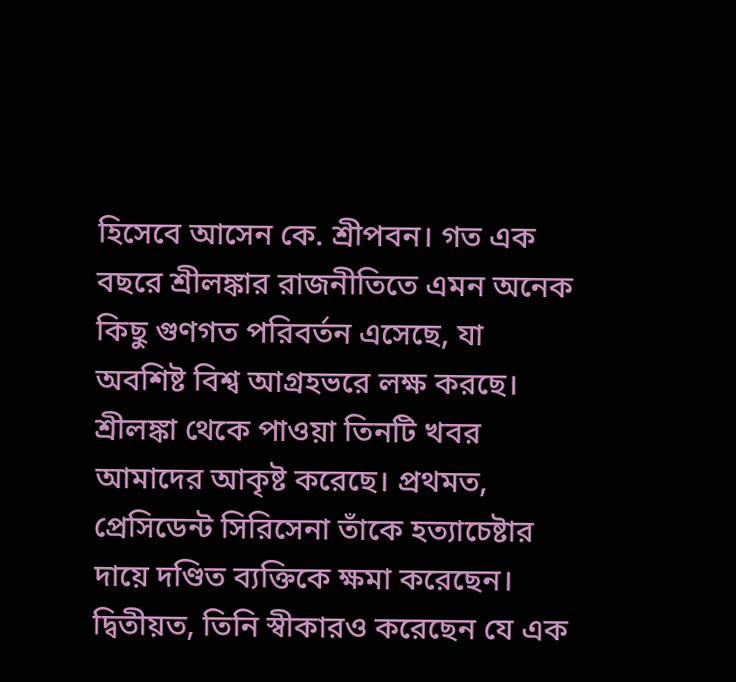হিসেবে আসেন কে. শ্রীপবন। গত এক বছরে শ্রীলঙ্কার রাজনীতিতে এমন অনেক কিছু গুণগত পরিবর্তন এসেছে, যা অবশিষ্ট বিশ্ব আগ্রহভরে লক্ষ করছে।
শ্রীলঙ্কা থেকে পাওয়া তিনটি খবর আমাদের আকৃষ্ট করেছে। প্রথমত, প্রেসিডেন্ট সিরিসেনা তাঁকে হত্যাচেষ্টার দায়ে দণ্ডিত ব্যক্তিকে ক্ষমা করেছেন। দ্বিতীয়ত, তিনি স্বীকারও করেছেন যে এক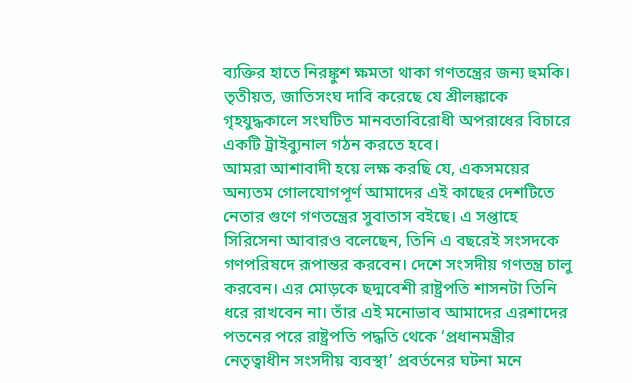ব্যক্তির হাতে নিরঙ্কুশ ক্ষমতা থাকা গণতন্ত্রের জন্য হুমকি। তৃতীয়ত, জাতিসংঘ দাবি করেছে যে শ্রীলঙ্কাকে গৃহযুদ্ধকালে সংঘটিত মানবতাবিরোধী অপরাধের বিচারে একটি ট্রাইব্যুনাল গঠন করতে হবে।
আমরা আশাবাদী হয়ে লক্ষ করছি যে, একসময়ের অন্যতম গোলযোগপূর্ণ আমাদের এই কাছের দেশটিতে নেতার গুণে গণতন্ত্রের সুবাতাস বইছে। এ সপ্তাহে সিরিসেনা আবারও বলেছেন, তিনি এ বছরেই সংসদকে গণপরিষদে রূপান্তর করবেন। দেশে সংসদীয় গণতন্ত্র চালু করবেন। এর মোড়কে ছদ্মবেশী রাষ্ট্রপতি শাসনটা তিনি ধরে রাখবেন না। তাঁর এই মনোভাব আমাদের এরশাদের পতনের পরে রাষ্ট্রপতি পদ্ধতি থেকে ‘প্রধানমন্ত্রীর নেতৃত্বাধীন সংসদীয় ব্যবস্থা’ প্রবর্তনের ঘটনা মনে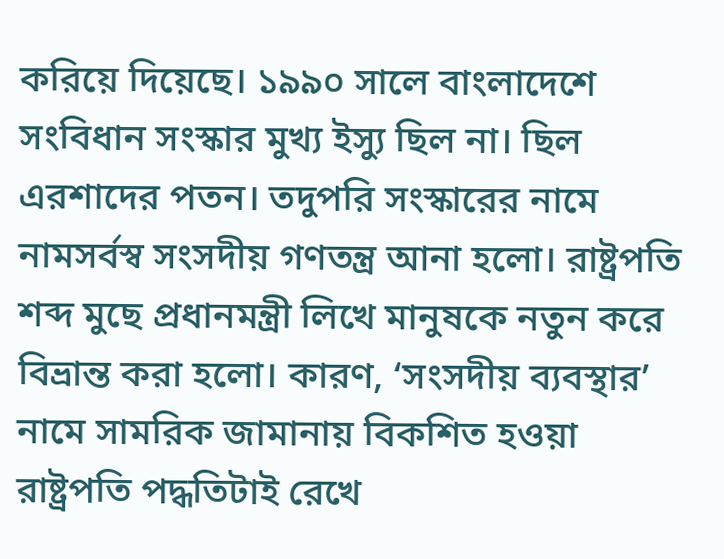করিয়ে দিয়েছে। ১৯৯০ সালে বাংলাদেশে সংবিধান সংস্কার মুখ্য ইস্যু ছিল না। ছিল এরশাদের পতন। তদুপরি সংস্কারের নামে নামসর্বস্ব সংসদীয় গণতন্ত্র আনা হলো। রাষ্ট্রপতি শব্দ মুছে প্রধানমন্ত্রী লিখে মানুষকে নতুন করে বিভ্রান্ত করা হলো। কারণ, ‘সংসদীয় ব্যবস্থার’ নামে সামরিক জামানায় বিকশিত হওয়া রাষ্ট্রপতি পদ্ধতিটাই রেখে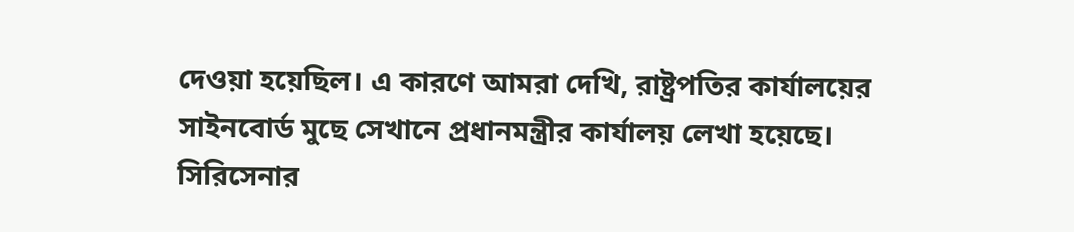দেওয়া হয়েছিল। এ কারণে আমরা দেখি, রাষ্ট্রপতির কার্যালয়ের সাইনবোর্ড মুছে সেখানে প্রধানমন্ত্রীর কার্যালয় লেখা হয়েছে।
সিরিসেনার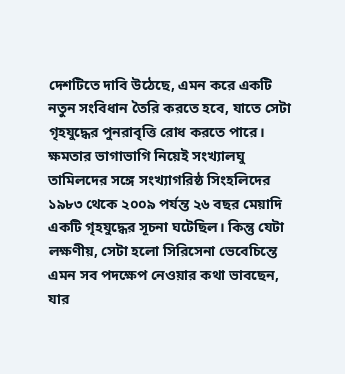দেশটিতে দাবি উঠেছে, এমন করে একটি নতুন সংবিধান তৈরি করতে হবে, যাতে সেটা গৃহযুদ্ধের পুনরাবৃত্তি রোধ করতে পারে। ক্ষমতার ভাগাভাগি নিয়েই সংখ্যালঘু তামিলদের সঙ্গে সংখ্যাগরিষ্ঠ সিংহলিদের ১৯৮৩ থেকে ২০০৯ পর্যন্ত ২৬ বছর মেয়াদি একটি গৃহযুদ্ধের সূচনা ঘটেছিল। কিন্তু যেটা লক্ষণীয়, সেটা হলো সিরিসেনা ভেবেচিন্তে এমন সব পদক্ষেপ নেওয়ার কথা ভাবছেন, যার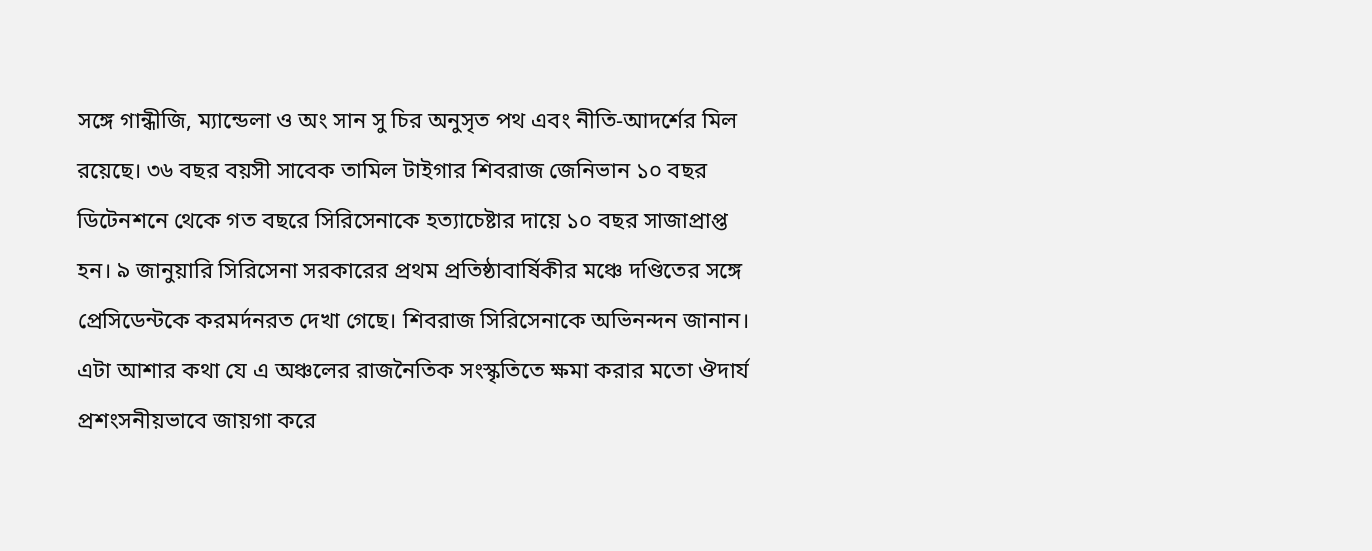সঙ্গে গান্ধীজি, ম্যান্ডেলা ও অং সান সু চির অনুসৃত পথ এবং নীতি-আদর্শের মিল রয়েছে। ৩৬ বছর বয়সী সাবেক তামিল টাইগার শিবরাজ জেনিভান ১০ বছর ডিটেনশনে থেকে গত বছরে সিরিসেনাকে হত্যাচেষ্টার দায়ে ১০ বছর সাজাপ্রাপ্ত হন। ৯ জানুয়ারি সিরিসেনা সরকারের প্রথম প্রতিষ্ঠাবার্ষিকীর মঞ্চে দণ্ডিতের সঙ্গে প্রেসিডেন্টকে করমর্দনরত দেখা গেছে। শিবরাজ সিরিসেনাকে অভিনন্দন জানান। এটা আশার কথা যে এ অঞ্চলের রাজনৈতিক সংস্কৃতিতে ক্ষমা করার মতো ঔদার্য প্রশংসনীয়ভাবে জায়গা করে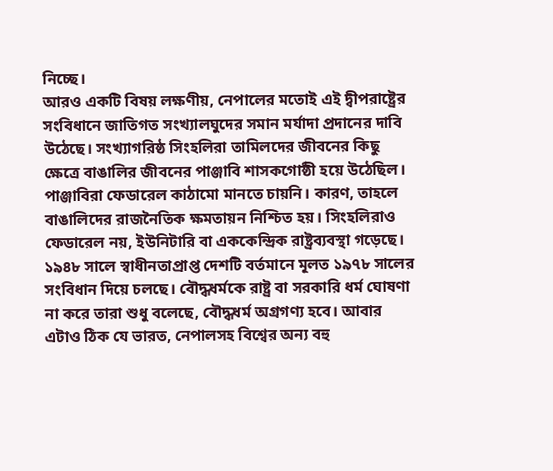নিচ্ছে।
আরও একটি বিষয় লক্ষণীয়, নেপালের মতোই এই দ্বীপরাষ্ট্রের সংবিধানে জাতিগত সংখ্যালঘুদের সমান মর্যাদা প্রদানের দাবি উঠেছে। সংখ্যাগরিষ্ঠ সিংহলিরা তামিলদের জীবনের কিছু ক্ষেত্রে বাঙালির জীবনের পাঞ্জাবি শাসকগোষ্ঠী হয়ে উঠেছিল। পাঞ্জাবিরা ফেডারেল কাঠামো মানতে চায়নি। কারণ, তাহলে বাঙালিদের রাজনৈতিক ক্ষমতায়ন নিশ্চিত হয়। সিংহলিরাও ফেডারেল নয়, ইউনিটারি বা এককেন্দ্রিক রাষ্ট্রব্যবস্থা গড়েছে। ১৯৪৮ সালে স্বাধীনতাপ্রাপ্ত দেশটি বর্তমানে মূলত ১৯৭৮ সালের সংবিধান দিয়ে চলছে। বৌদ্ধধর্মকে রাষ্ট্র বা সরকারি ধর্ম ঘোষণা না করে তারা শুধু বলেছে, বৌদ্ধধর্ম অগ্রগণ্য হবে। আবার এটাও ঠিক যে ভারত, নেপালসহ বিশ্বের অন্য বহু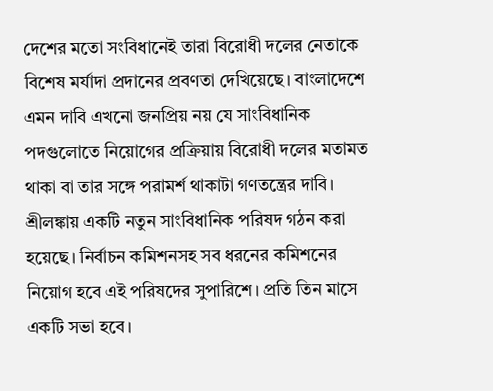দেশের মতো সংবিধানেই তারা বিরোধী দলের নেতাকে বিশেষ মর্যাদা প্রদানের প্রবণতা দেখিয়েছে। বাংলাদেশে এমন দাবি এখনো জনপ্রিয় নয় যে সাংবিধানিক পদগুলোতে নিয়োগের প্রক্রিয়ায় বিরোধী দলের মতামত থাকা বা তার সঙ্গে পরামর্শ থাকাটা গণতন্ত্রের দাবি।
শ্রীলঙ্কায় একটি নতুন সাংবিধানিক পরিষদ গঠন করা হয়েছে। নির্বাচন কমিশনসহ সব ধরনের কমিশনের নিয়োগ হবে এই পরিষদের সুপারিশে। প্রতি তিন মাসে একটি সভা হবে।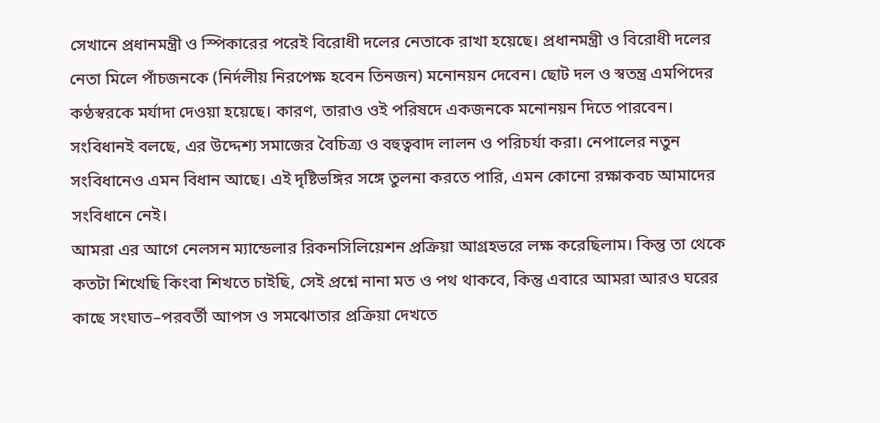সেখানে প্রধানমন্ত্রী ও স্পিকারের পরেই বিরোধী দলের নেতাকে রাখা হয়েছে। প্রধানমন্ত্রী ও বিরোধী দলের নেতা মিলে পাঁচজনকে (নির্দলীয় নিরপেক্ষ হবেন তিনজন) মনোনয়ন দেবেন। ছোট দল ও স্বতন্ত্র এমপিদের কণ্ঠস্বরকে মর্যাদা দেওয়া হয়েছে। কারণ, তারাও ওই পরিষদে একজনকে মনোনয়ন দিতে পারবেন। সংবিধানই বলছে, এর উদ্দেশ্য সমাজের বৈচিত্র্য ও বহুত্ববাদ লালন ও পরিচর্যা করা। নেপালের নতুন সংবিধানেও এমন বিধান আছে। এই দৃষ্টিভঙ্গির সঙ্গে তুলনা করতে পারি, এমন কোনো রক্ষাকবচ আমাদের সংবিধানে নেই।
আমরা এর আগে নেলসন ম্যান্ডেলার রিকনসিলিয়েশন প্রক্রিয়া আগ্রহভরে লক্ষ করেছিলাম। কিন্তু তা থেকে কতটা শিখেছি কিংবা শিখতে চাইছি, সেই প্রশ্নে নানা মত ও পথ থাকবে, কিন্তু এবারে আমরা আরও ঘরের কাছে সংঘাত–পরবর্তী আপস ও সমঝোতার প্রক্রিয়া দেখতে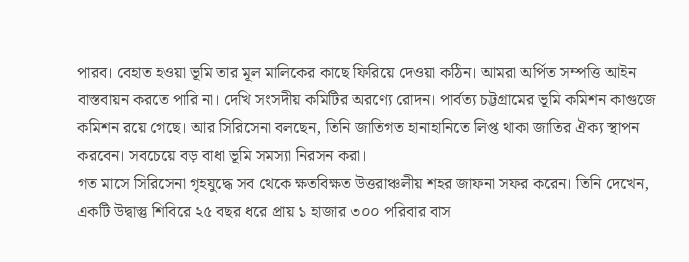পারব। বেহাত হওয়া ভূমি তার মূল মালিকের কাছে ফিরিয়ে দেওয়া কঠিন। আমরা অর্পিত সম্পত্তি আইন বাস্তবায়ন করতে পারি না। দেখি সংসদীয় কমিটির অরণ্যে রোদন। পার্বত্য চট্টগ্রামের ভূমি কমিশন কাগুজে কমিশন রয়ে গেছে। আর সিরিসেনা বলছেন, তিনি জাতিগত হানাহানিতে লিপ্ত থাকা জাতির ঐক্য স্থাপন করবেন। সবচেয়ে বড় বাধা ভূমি সমস্যা নিরসন করা।
গত মাসে সিরিসেনা গৃহযুদ্ধে সব থেকে ক্ষতবিক্ষত উত্তরাঞ্চলীয় শহর জাফনা সফর করেন। তিনি দেখেন, একটি উদ্বাস্তু শিবিরে ২৫ বছর ধরে প্রায় ১ হাজার ৩০০ পরিবার বাস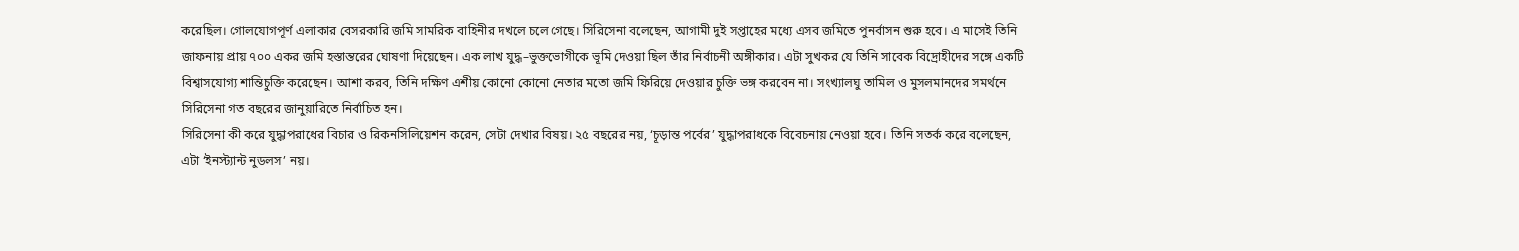করেছিল। গোলযোগপূর্ণ এলাকার বেসরকারি জমি সামরিক বাহিনীর দখলে চলে গেছে। সিরিসেনা বলেছেন, আগামী দুই সপ্তাহের মধ্যে এসব জমিতে পুনর্বাসন শুরু হবে। এ মাসেই তিনি জাফনায় প্রায় ৭০০ একর জমি হস্তান্তরের ঘোষণা দিয়েছেন। এক লাখ যুদ্ধ–ভুক্তভোগীকে ভূমি দেওয়া ছিল তাঁর নির্বাচনী অঙ্গীকার। এটা সুখকর যে তিনি সাবেক বিদ্রোহীদের সঙ্গে একটি বিশ্বাসযোগ্য শান্তিচুক্তি করেছেন। আশা করব, তিনি দক্ষিণ এশীয় কোনো কোনো নেতার মতো জমি ফিরিয়ে দেওয়ার চুক্তি ভঙ্গ করবেন না। সংখ্যালঘু তামিল ও মুসলমানদের সমর্থনে সিরিসেনা গত বছরের জানুয়ারিতে নির্বাচিত হন।
সিরিসেনা কী করে যুদ্ধাপরাধের বিচার ও রিকনসিলিয়েশন করেন, সেটা দেখার বিষয়। ২৫ বছরের নয়, ‘চূড়ান্ত পর্বের’ যুদ্ধাপরাধকে বিবেচনায় নেওয়া হবে। তিনি সতর্ক করে বলেছেন, এটা ‘ইনস্ট্যান্ট নুডলস’ নয়।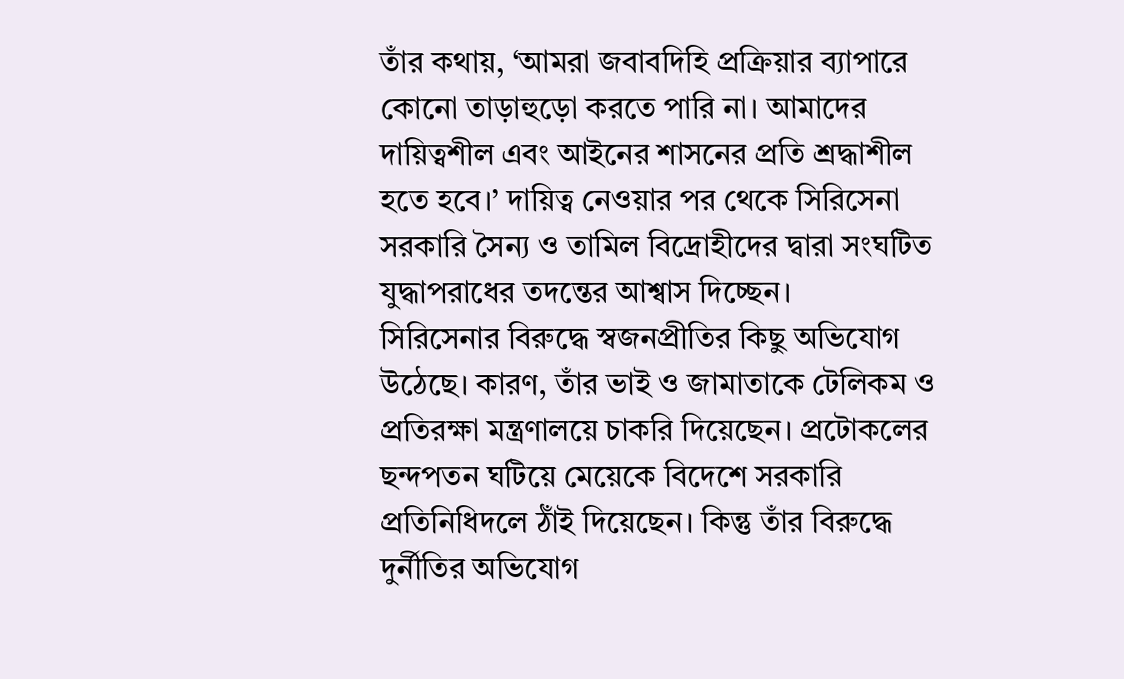তাঁর কথায়, ‘আমরা জবাবদিহি প্রক্রিয়ার ব্যাপারে কোনো তাড়াহুড়ো করতে পারি না। আমাদের দায়িত্বশীল এবং আইনের শাসনের প্রতি শ্রদ্ধাশীল হতে হবে।’ দায়িত্ব নেওয়ার পর থেকে সিরিসেনা সরকারি সৈন্য ও তামিল বিদ্রোহীদের দ্বারা সংঘটিত যুদ্ধাপরাধের তদন্তের আশ্বাস দিচ্ছেন।
সিরিসেনার বিরুদ্ধে স্বজনপ্রীতির কিছু অভিযোগ উঠেছে। কারণ, তাঁর ভাই ও জামাতাকে টেলিকম ও প্রতিরক্ষা মন্ত্রণালয়ে চাকরি দিয়েছেন। প্রটোকলের ছন্দপতন ঘটিয়ে মেয়েকে বিদেশে সরকারি প্রতিনিধিদলে ঠাঁই দিয়েছেন। কিন্তু তাঁর বিরুদ্ধে দুর্নীতির অভিযোগ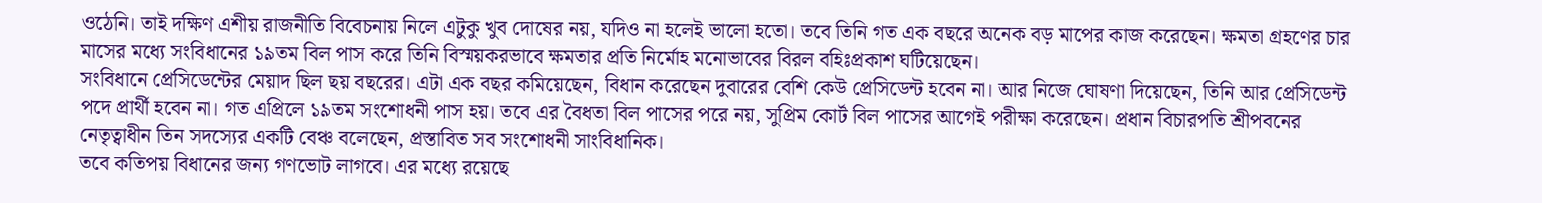ওঠেনি। তাই দক্ষিণ এশীয় রাজনীতি বিবেচনায় নিলে এটুকু খুব দোষের নয়, যদিও না হলেই ভালো হতো। তবে তিনি গত এক বছরে অনেক বড় মাপের কাজ করেছেন। ক্ষমতা গ্রহণের চার মাসের মধ্যে সংবিধানের ১৯তম বিল পাস করে তিনি বিস্ময়করভাবে ক্ষমতার প্রতি নির্মোহ মনোভাবের বিরল বহিঃপ্রকাশ ঘটিয়েছেন।
সংবিধানে প্রেসিডেন্টের মেয়াদ ছিল ছয় বছরের। এটা এক বছর কমিয়েছেন, বিধান করেছেন দুবারের বেশি কেউ প্রেসিডেন্ট হবেন না। আর নিজে ঘোষণা দিয়েছেন, তিনি আর প্রেসিডেন্ট পদে প্রার্থী হবেন না। গত এপ্রিলে ১৯তম সংশোধনী পাস হয়। তবে এর বৈধতা বিল পাসের পরে নয়, সুপ্রিম কোর্ট বিল পাসের আগেই পরীক্ষা করেছেন। প্রধান বিচারপতি শ্রীপবনের নেতৃত্বাধীন তিন সদস্যের একটি বেঞ্চ বলেছেন, প্রস্তাবিত সব সংশোধনী সাংবিধানিক।
তবে কতিপয় বিধানের জন্য গণভোট লাগবে। এর মধ্যে রয়েছে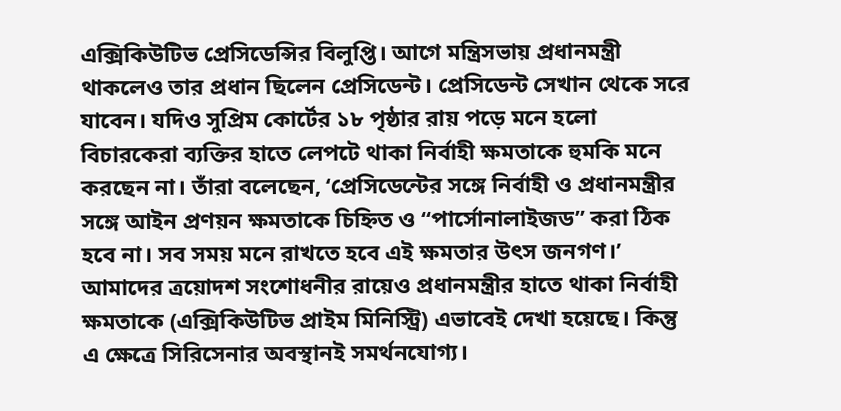এক্সিকিউটিভ প্রেসিডেন্সির বিলুপ্তি। আগে মন্ত্রিসভায় প্রধানমন্ত্রী থাকলেও তার প্রধান ছিলেন প্রেসিডেন্ট। প্রেসিডেন্ট সেখান থেকে সরে যাবেন। যদিও সুপ্রিম কোর্টের ১৮ পৃষ্ঠার রায় পড়ে মনে হলো বিচারকেরা ব্যক্তির হাতে লেপটে থাকা নির্বাহী ক্ষমতাকে হুমকি মনে করছেন না। তাঁরা বলেছেন, ‘প্রেসিডেন্টের সঙ্গে নির্বাহী ও প্রধানমন্ত্রীর সঙ্গে আইন প্রণয়ন ক্ষমতাকে চিহ্নিত ও “পার্সোনালাইজড” করা ঠিক হবে না। সব সময় মনে রাখতে হবে এই ক্ষমতার উৎস জনগণ।’ আমাদের ত্রয়োদশ সংশোধনীর রায়েও প্রধানমন্ত্রীর হাতে থাকা নির্বাহী ক্ষমতাকে (এক্সিকিউটিভ প্রাইম মিনিস্ট্রি) এভাবেই দেখা হয়েছে। কিন্তু এ ক্ষেত্রে সিরিসেনার অবস্থানই সমর্থনযোগ্য।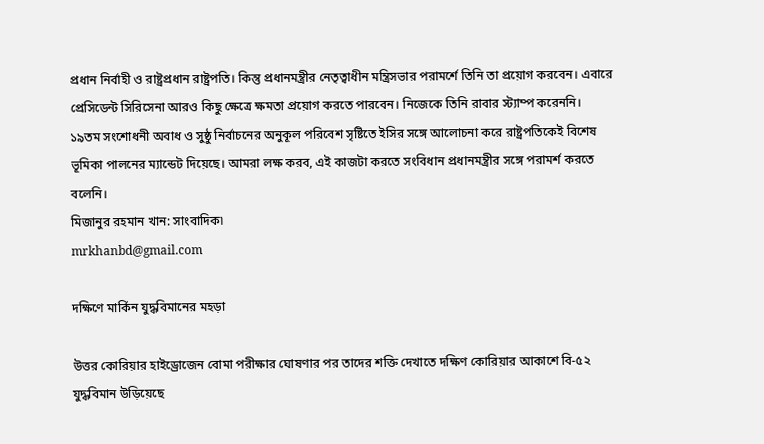প্রধান নির্বাহী ও রাষ্ট্রপ্রধান রাষ্ট্রপতি। কিন্তু প্রধানমন্ত্রীর নেতৃত্বাধীন মন্ত্রিসভার পরামর্শে তিনি তা প্রয়োগ করবেন। এবারে প্রেসিডেন্ট সিরিসেনা আরও কিছু ক্ষেত্রে ক্ষমতা প্রয়োগ করতে পারবেন। নিজেকে তিনি রাবার স্ট্যাম্প করেননি।
১৯তম সংশোধনী অবাধ ও সুষ্ঠু নির্বাচনের অনুকূল পরিবেশ সৃষ্টিতে ইসির সঙ্গে আলোচনা করে রাষ্ট্রপতিকেই বিশেষ ভূমিকা পালনের ম্যান্ডেট দিয়েছে। আমরা লক্ষ করব, এই কাজটা করতে সংবিধান প্রধানমন্ত্রীর সঙ্গে পরামর্শ করতে বলেনি।
মিজানুর রহমান খান: সাংবাদিক৷
mrkhanbd@gmail.com

দক্ষিণে মার্কিন যুদ্ধবিমানের মহড়া

উত্তর কোরিয়ার হাইড্রোজেন বোমা পরীক্ষার ঘোষণার পর তাদের শক্তি দেখাতে দক্ষিণ কোরিয়ার আকাশে বি-৫২ যুদ্ধবিমান উড়িয়েছে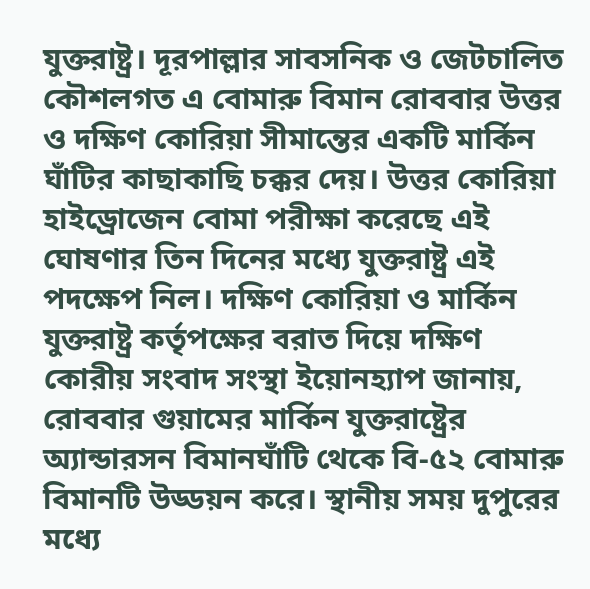যুক্তরাষ্ট্র। দূরপাল্লার সাবসনিক ও জেটচালিত কৌশলগত এ বোমারু বিমান রোববার উত্তর ও দক্ষিণ কোরিয়া সীমান্তের একটি মার্কিন ঘাঁটির কাছাকাছি চক্কর দেয়। উত্তর কোরিয়া হাইড্রোজেন বোমা পরীক্ষা করেছে এই ঘোষণার তিন দিনের মধ্যে যুক্তরাষ্ট্র এই পদক্ষেপ নিল। দক্ষিণ কোরিয়া ও মার্কিন যুক্তরাষ্ট্র কর্তৃপক্ষের বরাত দিয়ে দক্ষিণ কোরীয় সংবাদ সংস্থা ইয়োনহ্যাপ জানায়, রোববার গুয়ামের মার্কিন যুক্তরাষ্ট্রের অ্যান্ডারসন বিমানঘাঁটি থেকে বি-৫২ বোমারু বিমানটি উড্ডয়ন করে। স্থানীয় সময় দুপুরের মধ্যে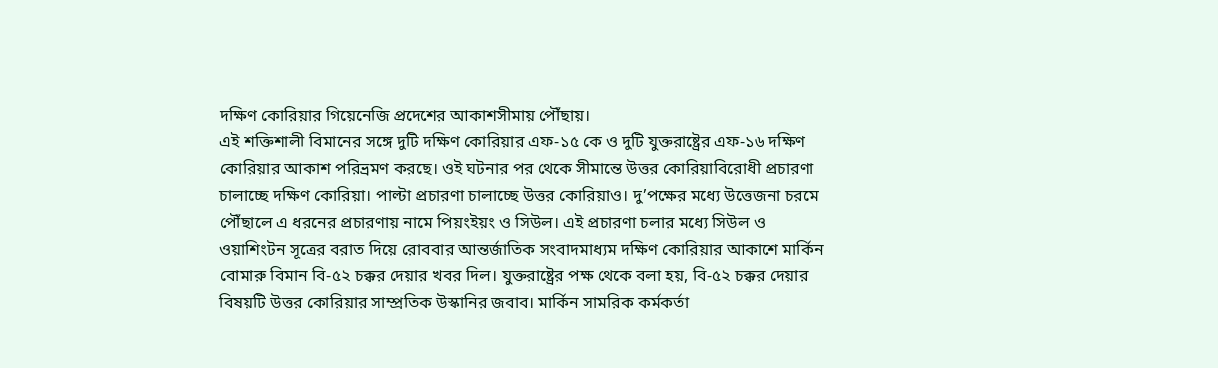দক্ষিণ কোরিয়ার গিয়েনেজি প্রদেশের আকাশসীমায় পৌঁছায়।
এই শক্তিশালী বিমানের সঙ্গে দুটি দক্ষিণ কোরিয়ার এফ-১৫ কে ও দুটি যুক্তরাষ্ট্রের এফ-১৬ দক্ষিণ কোরিয়ার আকাশ পরিভ্রমণ করছে। ওই ঘটনার পর থেকে সীমান্তে উত্তর কোরিয়াবিরোধী প্রচারণা চালাচ্ছে দক্ষিণ কোরিয়া। পাল্টা প্রচারণা চালাচ্ছে উত্তর কোরিয়াও। দু’পক্ষের মধ্যে উত্তেজনা চরমে পৌঁছালে এ ধরনের প্রচারণায় নামে পিয়ংইয়ং ও সিউল। এই প্রচারণা চলার মধ্যে সিউল ও ওয়াশিংটন সূত্রের বরাত দিয়ে রোববার আন্তর্জাতিক সংবাদমাধ্যম দক্ষিণ কোরিয়ার আকাশে মার্কিন বোমারু বিমান বি-৫২ চক্কর দেয়ার খবর দিল। যুক্তরাষ্ট্রের পক্ষ থেকে বলা হয়, বি-৫২ চক্কর দেয়ার বিষয়টি উত্তর কোরিয়ার সাম্প্রতিক উস্কানির জবাব। মার্কিন সামরিক কর্মকর্তা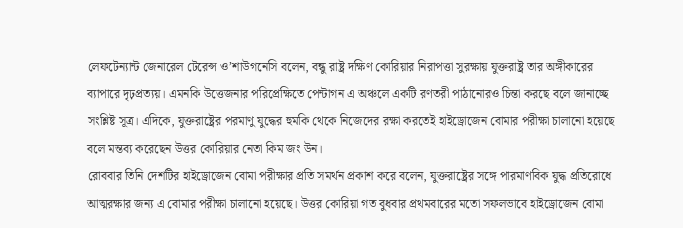লেফটেন্যান্ট জেনারেল টেরেন্স ও’শাউগনেসি বলেন, বন্ধু রাষ্ট্র দক্ষিণ কোরিয়ার নিরাপত্তা সুরক্ষায় যুক্তরাষ্ট্র তার অঙ্গীকারের ব্যাপারে দৃঢ়প্রত্যয়। এমনকি উত্তেজনার পরিপ্রেক্ষিতে পেন্টাগন এ অঞ্চলে একটি রণতরী পাঠানোরও চিন্তা করছে বলে জানাচ্ছে সংশ্লিষ্ট সূত্র। এদিকে, যুক্তরাষ্ট্রের পরমাণু যুদ্ধের হুমকি থেকে নিজেদের রক্ষা করতেই হাইড্রোজেন বোমার পরীক্ষা চালানো হয়েছে বলে মন্তব্য করেছেন উত্তর কোরিয়ার নেতা কিম জং উন।
রোববার তিনি দেশটির হাইড্রোজেন বোমা পরীক্ষার প্রতি সমর্থন প্রকাশ করে বলেন, যুক্তরাষ্ট্রের সঙ্গে পারমাণবিক যুদ্ধ প্রতিরোধে আত্মরক্ষার জন্য এ বোমার পরীক্ষা চালানো হয়েছে। উত্তর কোরিয়া গত বুধবার প্রথমবারের মতো সফলভাবে হাইড্রোজেন বোমা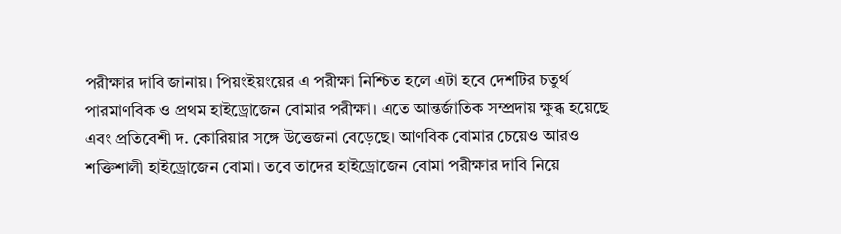পরীক্ষার দাবি জানায়। পিয়ংইয়ংয়ের এ পরীক্ষা নিশ্চিত হলে এটা হবে দেশটির চতুর্থ পারমাণবিক ও প্রথম হাইড্রোজেন বোমার পরীক্ষা। এতে আন্তর্জাতিক সম্প্রদায় ক্ষুব্ধ হয়েছে এবং প্রতিবেশী দ. কোরিয়ার সঙ্গে উত্তেজনা বেড়েছে। আণবিক বোমার চেয়েও আরও শক্তিশালী হাইড্রোজেন বোমা। তবে তাদের হাইড্রোজেন বোমা পরীক্ষার দাবি নিয়ে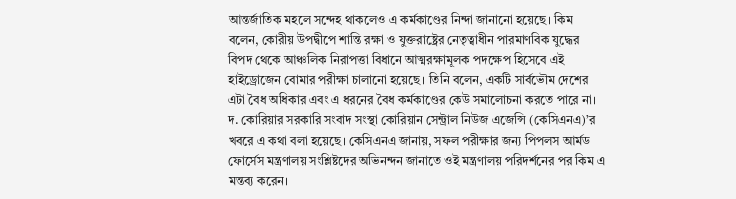আন্তর্জাতিক মহলে সন্দেহ থাকলেও এ কর্মকাণ্ডের নিন্দা জানানো হয়েছে। কিম বলেন, কোরীয় উপদ্বীপে শান্তি রক্ষা ও যুক্তরাষ্ট্রের নেতৃত্বাধীন পারমাণবিক যুদ্ধের বিপদ থেকে আঞ্চলিক নিরাপত্তা বিধানে আত্মরক্ষামূলক পদক্ষেপ হিসেবে এই হাইড্রোজেন বোমার পরীক্ষা চালানো হয়েছে। তিনি বলেন, একটি সার্বভৌম দেশের এটা বৈধ অধিকার এবং এ ধরনের বৈধ কর্মকাণ্ডের কেউ সমালোচনা করতে পারে না। দ. কোরিয়ার সরকারি সংবাদ সংস্থা কোরিয়ান সেন্ট্রাল নিউজ এজেন্সি (কেসিএনএ)’র খবরে এ কথা বলা হয়েছে। কেসিএনএ জানায়, সফল পরীক্ষার জন্য পিপলস আর্মড ফোর্সেস মন্ত্রণালয় সংশ্লিষ্টদের অভিনন্দন জানাতে ওই মন্ত্রণালয় পরিদর্শনের পর কিম এ মন্তব্য করেন।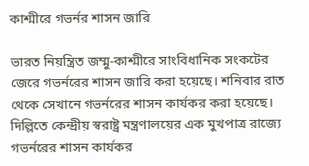কাশ্মীরে গভর্নর শাসন জারি

ভারত নিয়ন্ত্রিত জম্মু-কাশ্মীরে সাংবিধানিক সংকটের জেরে গভর্নরের শাসন জারি করা হয়েছে। শনিবার রাত থেকে সেখানে গভর্নরের শাসন কার্যকর করা হয়েছে। দিল্লিতে কেন্দ্রীয় স্বরাষ্ট্র মন্ত্রণালয়ের এক মুখপাত্র রাজ্যে গভর্নরের শাসন কার্যকর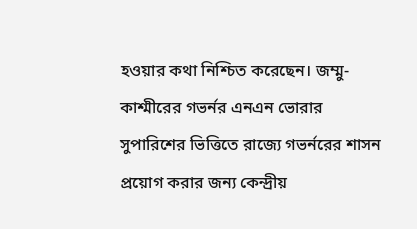হওয়ার কথা নিশ্চিত করেছেন। জম্মু-কাশ্মীরের গভর্নর এনএন ভোরার সুপারিশের ভিত্তিতে রাজ্যে গভর্নরের শাসন প্রয়োগ করার জন্য কেন্দ্রীয়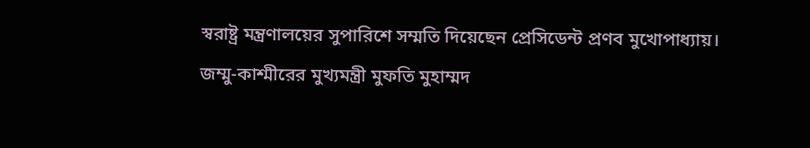স্বরাষ্ট্র মন্ত্রণালয়ের সুপারিশে সম্মতি দিয়েছেন প্রেসিডেন্ট প্রণব মুখোপাধ্যায়।
জম্মু-কাশ্মীরের মুখ্যমন্ত্রী মুফতি মুহাম্মদ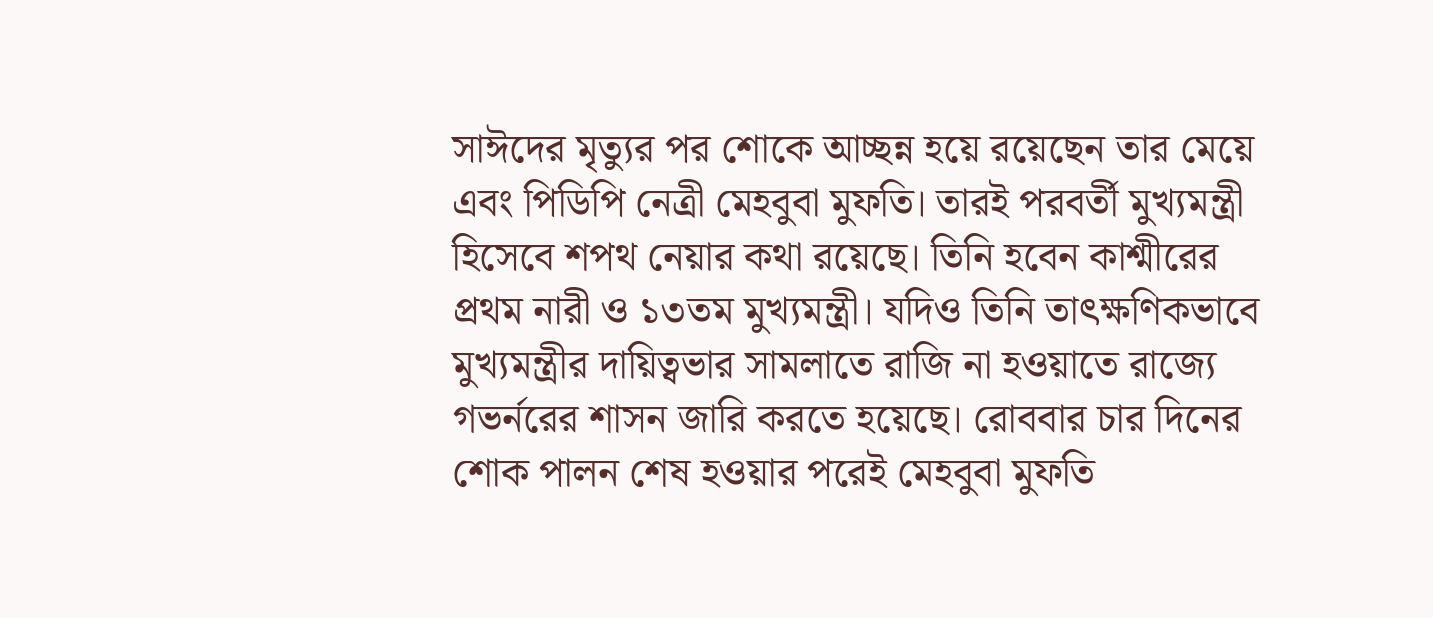সাঈদের মৃত্যুর পর শোকে আচ্ছন্ন হয়ে রয়েছেন তার মেয়ে এবং পিডিপি নেত্রী মেহবুবা মুফতি। তারই পরবর্তী মুখ্যমন্ত্রী হিসেবে শপথ নেয়ার কথা রয়েছে। তিনি হবেন কাশ্মীরের প্রথম নারী ও ১৩তম মুখ্যমন্ত্রী। যদিও তিনি তাৎক্ষণিকভাবে মুখ্যমন্ত্রীর দায়িত্বভার সামলাতে রাজি না হওয়াতে রাজ্যে গভর্নরের শাসন জারি করতে হয়েছে। রোববার চার দিনের শোক পালন শেষ হওয়ার পরেই মেহবুবা মুফতি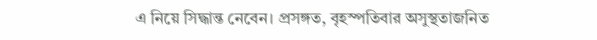এ নিয়ে সিদ্ধান্ত নেবেন। প্রসঙ্গত, বৃহস্পতিবার অসুস্থতাজনিত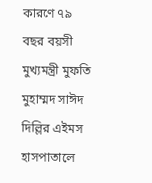কারণে ৭৯ বছর বয়সী মুখ্যমন্ত্রী মুফতি মুহাম্মদ সাঈদ দিল্লির এইমস হাসপাতালে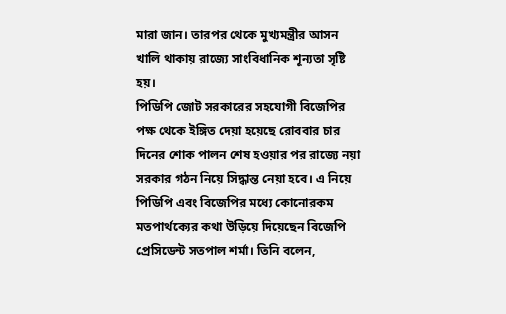মারা জান। তারপর থেকে মুখ্যমন্ত্রীর আসন খালি থাকায় রাজ্যে সাংবিধানিক শূন্যতা সৃষ্টি হয়।
পিডিপি জোট সরকারের সহযোগী বিজেপির পক্ষ থেকে ইঙ্গিত দেয়া হয়েছে রোববার চার দিনের শোক পালন শেষ হওয়ার পর রাজ্যে নয়া সরকার গঠন নিয়ে সিদ্ধান্ত নেয়া হবে। এ নিয়ে পিডিপি এবং বিজেপির মধ্যে কোনোরকম মতপার্থক্যের কথা উড়িয়ে দিয়েছেন বিজেপি প্রেসিডেন্ট সতপাল শর্মা। তিনি বলেন,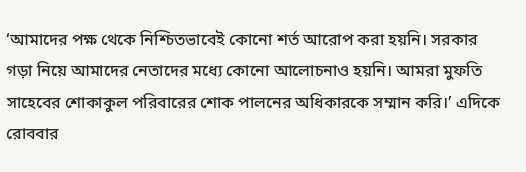‘আমাদের পক্ষ থেকে নিশ্চিতভাবেই কোনো শর্ত আরোপ করা হয়নি। সরকার গড়া নিয়ে আমাদের নেতাদের মধ্যে কোনো আলোচনাও হয়নি। আমরা মুফতি সাহেবের শোকাকুল পরিবারের শোক পালনের অধিকারকে সম্মান করি।’ এদিকে রোববার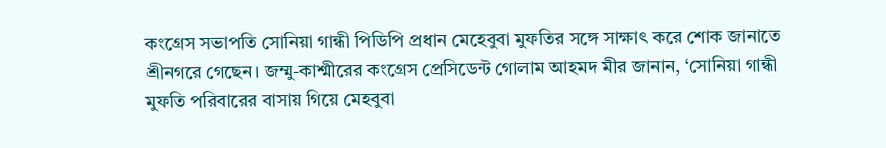কংগ্রেস সভাপতি সোনিয়া গান্ধী পিডিপি প্রধান মেহেবুবা মুফতির সঙ্গে সাক্ষাৎ করে শোক জানাতে শ্রীনগরে গেছেন। জম্মু-কাশ্মীরের কংগ্রেস প্রেসিডেন্ট গোলাম আহমদ মীর জানান, ‘সোনিয়া গান্ধী মুফতি পরিবারের বাসায় গিয়ে মেহবুবা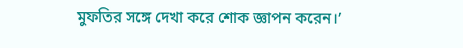মুফতির সঙ্গে দেখা করে শোক জ্ঞাপন করেন।’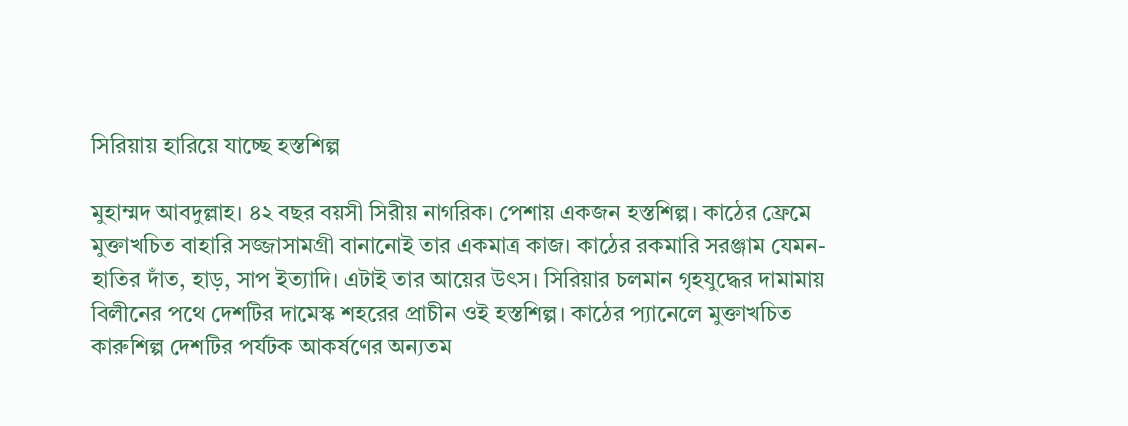সিরিয়ায় হারিয়ে যাচ্ছে হস্তশিল্প

মুহাম্মদ আবদুল্লাহ। ৪২ বছর বয়সী সিরীয় নাগরিক। পেশায় একজন হস্তশিল্প। কাঠের ফ্রেমে মুক্তাখচিত বাহারি সজ্জাসামগ্রী বানানোই তার একমাত্র কাজ। কাঠের রকমারি সরঞ্জাম যেমন- হাতির দাঁত, হাড়, সাপ ইত্যাদি। এটাই তার আয়ের উৎস। সিরিয়ার চলমান গৃহযুদ্ধের দামামায় বিলীনের পথে দেশটির দামেস্ক শহরের প্রাচীন ওই হস্তশিল্প। কাঠের প্যানেলে মুক্তাখচিত কারুশিল্প দেশটির পর্যটক আকর্ষণের অন্যতম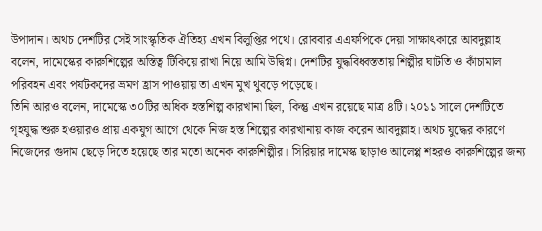উপাদান। অথচ দেশটির সেই সাংস্কৃতিক ঐতিহ্য এখন বিলুপ্তির পথে। রোববার এএফপিকে দেয়া সাক্ষাৎকারে আবদুল্লাহ বলেন, দামেস্কের কারুশিল্পের অস্তিত্ব টিকিয়ে রাখা নিয়ে আমি উদ্বিগ্ন। দেশটির যুদ্ধবিধ্বস্ততায় শিল্পীর ঘাটতি ও কাঁচামাল পরিবহন এবং পর্যটকদের ভ্রমণ হ্রাস পাওয়ায় তা এখন মুখ থুবড়ে পড়েছে।
তিনি আরও বলেন, দামেস্কে ৩০টির অধিক হস্তশিল্প কারখানা ছিল, কিন্তু এখন রয়েছে মাত্র ৪টি। ২০১১ সালে দেশটিতে গৃহযুদ্ধ শুরু হওয়ারও প্রায় একযুগ আগে থেকে নিজ হস্ত শিল্পের কারখানায় কাজ করেন আবদুল্লাহ। অথচ যুদ্ধের কারণে নিজেদের গুদাম ছেড়ে দিতে হয়েছে তার মতো অনেক কারুশিল্পীর। সিরিয়ার দামেস্ক ছাড়াও আলেপ্প শহরও কারুশিল্পের জন্য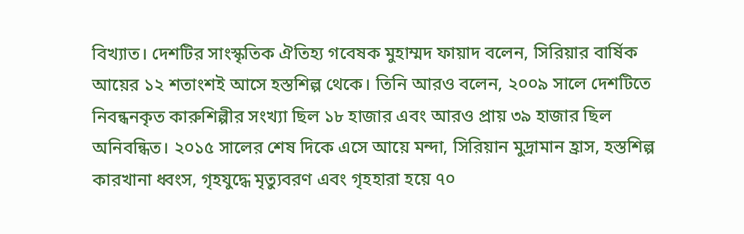বিখ্যাত। দেশটির সাংস্কৃতিক ঐতিহ্য গবেষক মুহাম্মদ ফায়াদ বলেন, সিরিয়ার বার্ষিক আয়ের ১২ শতাংশই আসে হস্তশিল্প থেকে। তিনি আরও বলেন, ২০০৯ সালে দেশটিতে নিবন্ধনকৃত কারুশিল্পীর সংখ্যা ছিল ১৮ হাজার এবং আরও প্রায় ৩৯ হাজার ছিল অনিবন্ধিত। ২০১৫ সালের শেষ দিকে এসে আয়ে মন্দা, সিরিয়ান মুদ্রামান হ্রাস, হস্তশিল্প কারখানা ধ্বংস, গৃহযুদ্ধে মৃত্যুবরণ এবং গৃহহারা হয়ে ৭০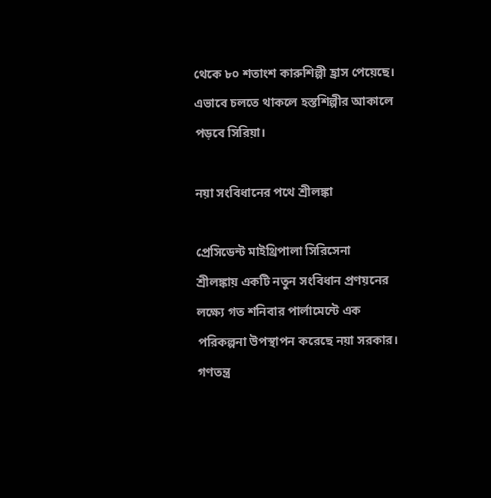থেকে ৮০ শতাংশ কারুশিল্পী হ্রাস পেয়েছে। এভাবে চলতে থাকলে হস্তশিল্পীর আকালে পড়বে সিরিয়া।

নয়া সংবিধানের পথে শ্রীলঙ্কা

প্রেসিডেন্ট মাইথ্রিপালা সিরিসেনা
শ্রীলঙ্কায় একটি নতুন সংবিধান প্রণয়নের লক্ষ্যে গত শনিবার পার্লামেন্টে এক পরিকল্পনা উপস্থাপন করেছে নয়া সরকার। গণতন্ত্র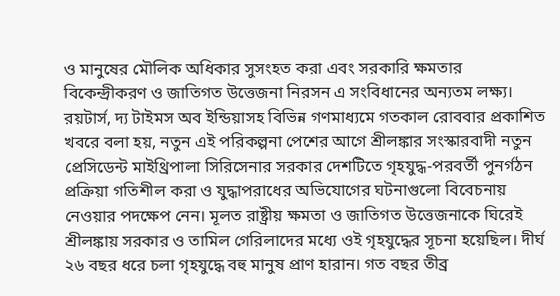ও মানুষের মৌলিক অধিকার সুসংহত করা এবং সরকারি ক্ষমতার বিকেন্দ্রীকরণ ও জাতিগত উত্তেজনা নিরসন এ সংবিধানের অন্যতম লক্ষ্য। রয়টার্স, দ্য টাইমস অব ইন্ডিয়াসহ বিভিন্ন গণমাধ্যমে গতকাল রোববার প্রকাশিত খবরে বলা হয়, নতুন এই পরিকল্পনা পেশের আগে শ্রীলঙ্কার সংস্কারবাদী নতুন প্রেসিডেন্ট মাইথ্রিপালা সিরিসেনার সরকার দেশটিতে গৃহযুদ্ধ-পরবর্তী পুনর্গঠন প্রক্রিয়া গতিশীল করা ও যুদ্ধাপরাধের অভিযোগের ঘটনাগুলো বিবেচনায় নেওয়ার পদক্ষেপ নেন। মূলত রাষ্ট্রীয় ক্ষমতা ও জাতিগত উত্তেজনাকে ঘিরেই শ্রীলঙ্কায় সরকার ও তামিল গেরিলাদের মধ্যে ওই গৃহযুদ্ধের সূচনা হয়েছিল। দীর্ঘ ২৬ বছর ধরে চলা গৃহযুদ্ধে বহু মানুষ প্রাণ হারান। গত বছর তীব্র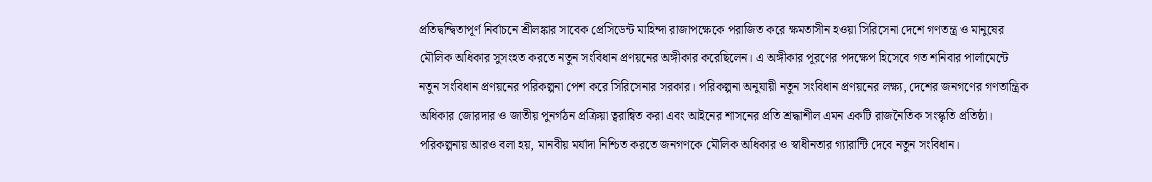প্রতিদ্বন্দ্বিতাপূর্ণ নির্বাচনে শ্রীলঙ্কার সাবেক প্রেসিডেন্ট মাহিন্দা রাজাপক্ষেকে পরাজিত করে ক্ষমতাসীন হওয়া সিরিসেনা দেশে গণতন্ত্র ও মানুষের মৌলিক অধিকার সুসংহত করতে নতুন সংবিধান প্রণয়নের অঙ্গীকার করেছিলেন। এ অঙ্গীকার পূরণের পদক্ষেপ হিসেবে গত শনিবার পার্লামেন্টে নতুন সংবিধান প্রণয়নের পরিকল্পনা পেশ করে সিরিসেনার সরকার। পরিকল্পনা অনুযায়ী নতুন সংবিধান প্রণয়নের লক্ষ্য, দেশের জনগণের গণতান্ত্রিক অধিকার জোরদার ও জাতীয় পুনর্গঠন প্রক্রিয়া ত্বরান্বিত করা এবং আইনের শাসনের প্রতি শ্রদ্ধাশীল এমন একটি রাজনৈতিক সংস্কৃতি প্রতিষ্ঠা। পরিকল্পনায় আরও বলা হয়, মানবীয় মর্যাদা নিশ্চিত করতে জনগণকে মৌলিক অধিকার ও স্বাধীনতার গ্যারান্টি দেবে নতুন সংবিধান।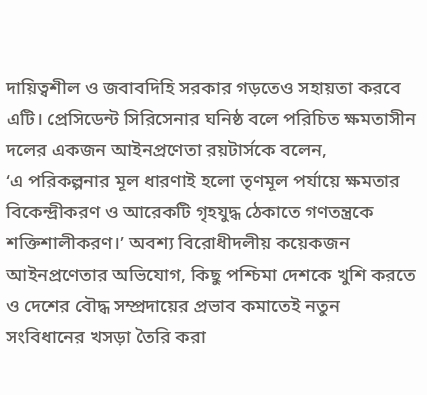দায়িত্বশীল ও জবাবদিহি সরকার গড়তেও সহায়তা করবে এটি। প্রেসিডেন্ট সিরিসেনার ঘনিষ্ঠ বলে পরিচিত ক্ষমতাসীন দলের একজন আইনপ্রণেতা রয়টার্সকে বলেন,
‘এ পরিকল্পনার মূল ধারণাই হলো তৃণমূল পর্যায়ে ক্ষমতার বিকেন্দ্রীকরণ ও আরেকটি গৃহযুদ্ধ ঠেকাতে গণতন্ত্রকে শক্তিশালীকরণ।’ অবশ্য বিরোধীদলীয় কয়েকজন আইনপ্রণেতার অভিযোগ, কিছু পশ্চিমা দেশকে খুশি করতে ও দেশের বৌদ্ধ সম্প্রদায়ের প্রভাব কমাতেই নতুন সংবিধানের খসড়া তৈরি করা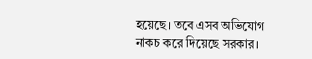হয়েছে। তবে এসব অভিযোগ নাকচ করে দিয়েছে সরকার।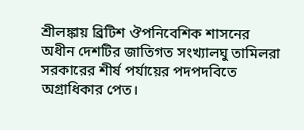শ্রীলঙ্কায় ব্রিটিশ ঔপনিবেশিক শাসনের অধীন দেশটির জাতিগত সংখ্যালঘু তামিলরা সরকারের শীর্ষ পর্যায়ের পদপদবিতে অগ্রাধিকার পেত।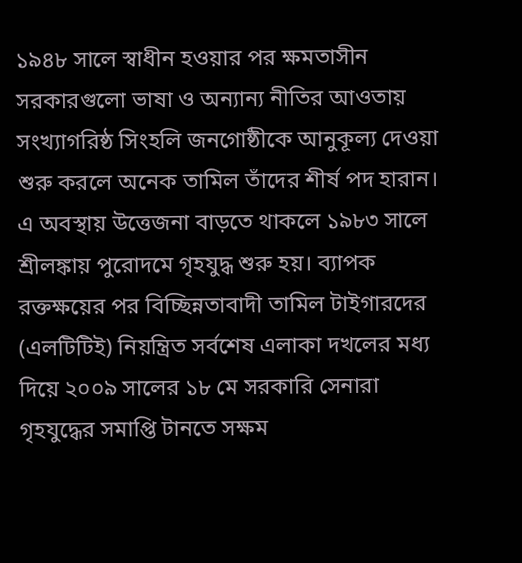১৯৪৮ সালে স্বাধীন হওয়ার পর ক্ষমতাসীন সরকারগুলো ভাষা ও অন্যান্য নীতির আওতায় সংখ্যাগরিষ্ঠ সিংহলি জনগোষ্ঠীকে আনুকূল্য দেওয়া শুরু করলে অনেক তামিল তাঁদের শীর্ষ পদ হারান। এ অবস্থায় উত্তেজনা বাড়তে থাকলে ১৯৮৩ সালে শ্রীলঙ্কায় পুরোদমে গৃহযুদ্ধ শুরু হয়। ব্যাপক রক্তক্ষয়ের পর বিচ্ছিন্নতাবাদী তামিল টাইগারদের (এলটিটিই) নিয়ন্ত্রিত সর্বশেষ এলাকা দখলের মধ্য দিয়ে ২০০৯ সালের ১৮ মে সরকারি সেনারা গৃহযুদ্ধের সমাপ্তি টানতে সক্ষম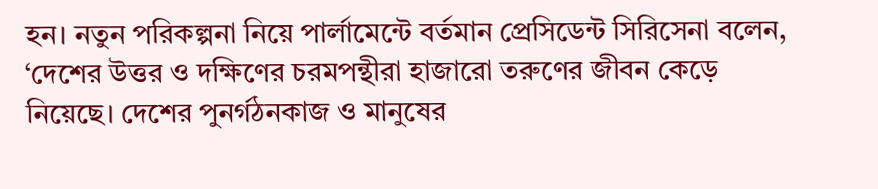হন। নতুন পরিকল্পনা নিয়ে পার্লামেন্টে বর্তমান প্রেসিডেন্ট সিরিসেনা বলেন, ‘দেশের উত্তর ও দক্ষিণের চরমপন্থীরা হাজারো তরুণের জীবন কেড়ে নিয়েছে। দেশের পুনর্গঠনকাজ ও মানুষের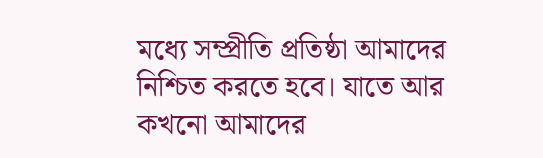মধ্যে সম্প্রীতি প্রতিষ্ঠা আমাদের নিশ্চিত করতে হবে। যাতে আর কখনো আমাদের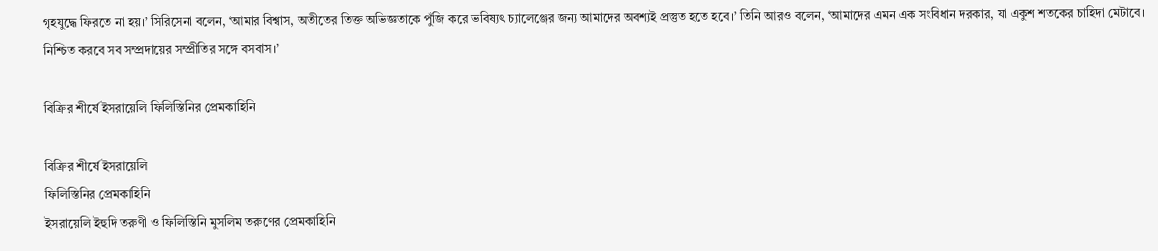গৃহযুদ্ধে ফিরতে না হয়।’ সিরিসেনা বলেন, ‘আমার বিশ্বাস, অতীতের তিক্ত অভিজ্ঞতাকে পুঁজি করে ভবিষ্যৎ চ্যালেঞ্জের জন্য আমাদের অবশ্যই প্রস্তুত হতে হবে।’ তিনি আরও বলেন, ‘আমাদের এমন এক সংবিধান দরকার, যা একুশ শতকের চাহিদা মেটাবে। নিশ্চিত করবে সব সম্প্রদায়ের সম্প্রীতির সঙ্গে বসবাস।’

বিক্রির শীর্ষে ইসরায়েলি ফিলিস্তিনির প্রেমকাহিনি

বিক্রির শীর্ষে ইসরায়েলি
ফিলিস্তিনির প্রেমকাহিনি
ইসরায়েলি ইহুদি তরুণী ও ফিলিস্তিনি মুসলিম তরুণের প্রেমকাহিনি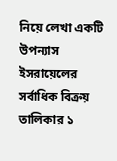নিয়ে লেখা একটি উপন্যাস ইসরায়েলের সর্বাধিক বিক্রয় তালিকার ১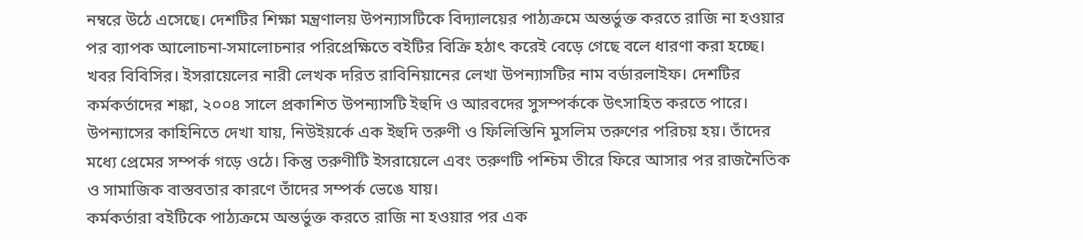নম্বরে উঠে এসেছে। দেশটির শিক্ষা মন্ত্রণালয় উপন্যাসটিকে বিদ্যালয়ের পাঠ্যক্রমে অন্তর্ভুক্ত করতে রাজি না হওয়ার পর ব্যাপক আলোচনা-সমালোচনার পরিপ্রেক্ষিতে বইটির বিক্রি হঠাৎ করেই বেড়ে গেছে বলে ধারণা করা হচ্ছে। খবর বিবিসির। ইসরায়েলের নারী লেখক দরিত রাবিনিয়ানের লেখা উপন্যাসটির নাম বর্ডারলাইফ। দেশটির কর্মকর্তাদের শঙ্কা, ২০০৪ সালে প্রকাশিত উপন্যাসটি ইহুদি ও আরবদের সুসম্পর্ককে উৎসাহিত করতে পারে। উপন্যাসের কাহিনিতে দেখা যায়, নিউইয়র্কে এক ইহুদি তরুণী ও ফিলিস্তিনি মুসলিম তরুণের পরিচয় হয়। তাঁদের মধ্যে প্রেমের সম্পর্ক গড়ে ওঠে। কিন্তু তরুণীটি ইসরায়েলে এবং তরুণটি পশ্চিম তীরে ফিরে আসার পর রাজনৈতিক ও সামাজিক বাস্তবতার কারণে তাঁদের সম্পর্ক ভেঙে যায়।
কর্মকর্তারা বইটিকে পাঠ্যক্রমে অন্তর্ভুক্ত করতে রাজি না হওয়ার পর এক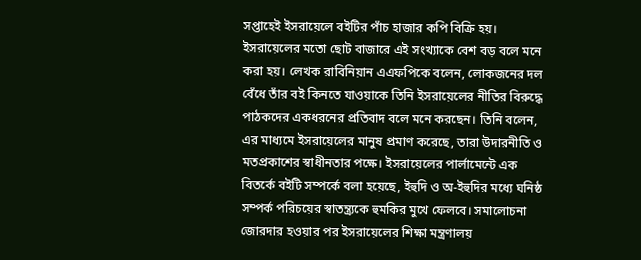সপ্তাহেই ইসরায়েলে বইটির পাঁচ হাজার কপি বিক্রি হয়। ইসরায়েলের মতো ছোট বাজারে এই সংখ্যাকে বেশ বড় বলে মনে করা হয়। লেখক রাবিনিয়ান এএফপিকে বলেন, লোকজনের দল বেঁধে তাঁর বই কিনতে যাওয়াকে তিনি ইসরায়েলের নীতির বিরুদ্ধে পাঠকদের একধরনের প্রতিবাদ বলে মনে করছেন। তিনি বলেন, এর মাধ্যমে ইসরায়েলের মানুষ প্রমাণ করেছে, তারা উদারনীতি ও মতপ্রকাশের স্বাধীনতার পক্ষে। ইসরায়েলের পার্লামেন্টে এক বিতর্কে বইটি সম্পর্কে বলা হয়েছে, ইহুদি ও অ-ইহুদির মধ্যে ঘনিষ্ঠ সম্পর্ক পরিচয়ের স্বাতন্ত্র্যকে হুমকির মুখে ফেলবে। সমালোচনা জোরদার হওয়ার পর ইসরায়েলের শিক্ষা মন্ত্রণালয়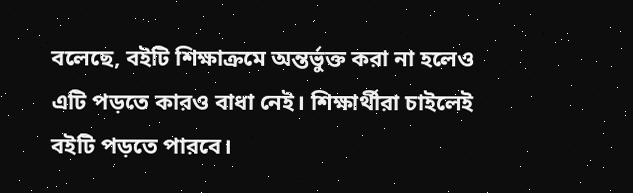বলেছে, বইটি শিক্ষাক্রমে অন্তর্ভুক্ত করা না হলেও এটি পড়তে কারও বাধা নেই। শিক্ষার্থীরা চাইলেই বইটি পড়তে পারবে।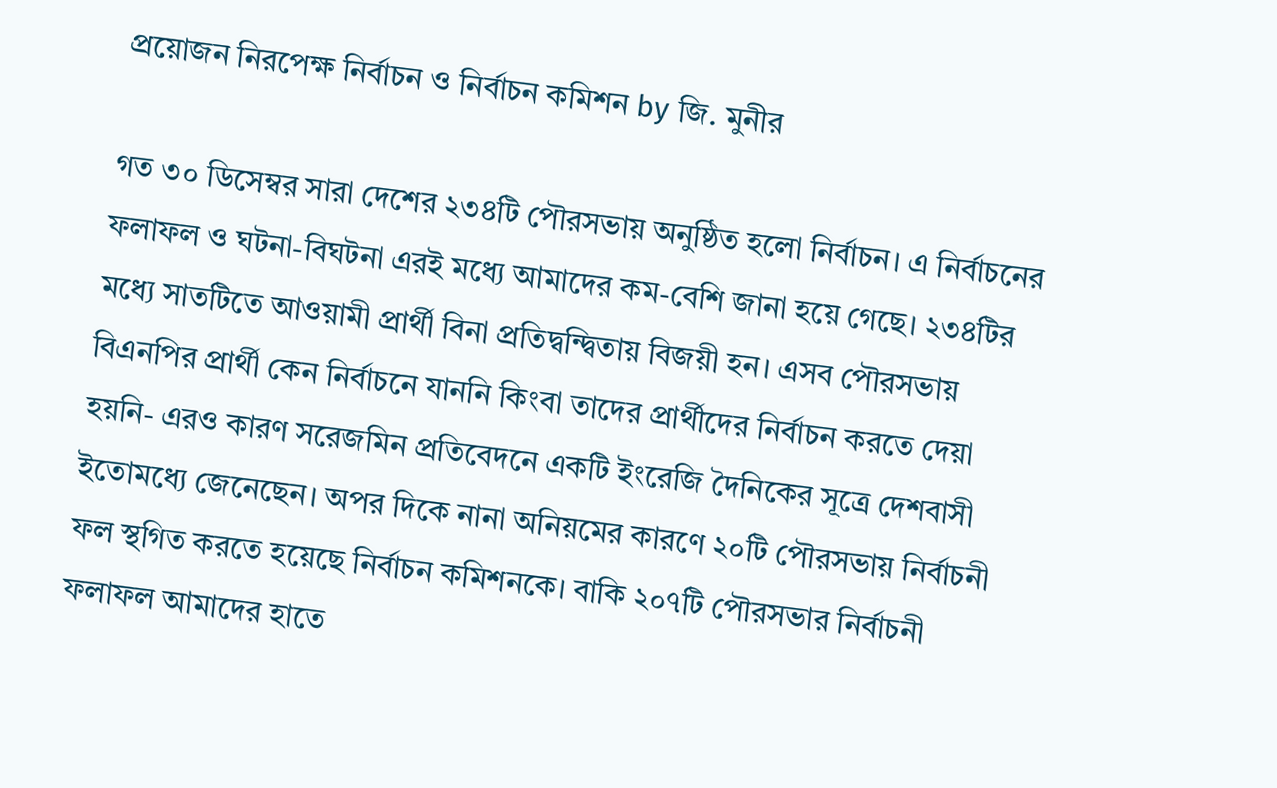প্রয়োজন নিরপেক্ষ নির্বাচন ও নির্বাচন কমিশন by জি. মুনীর

গত ৩০ ডিসেম্বর সারা দেশের ২৩৪টি পৌরসভায় অনুষ্ঠিত হলো নির্বাচন। এ নির্বাচনের ফলাফল ও ঘটনা-বিঘটনা এরই মধ্যে আমাদের কম-বেশি জানা হয়ে গেছে। ২৩৪টির মধ্যে সাতটিতে আওয়ামী প্রার্থী বিনা প্রতিদ্বন্দ্বিতায় বিজয়ী হন। এসব পৌরসভায় বিএনপির প্রার্থী কেন নির্বাচনে যাননি কিংবা তাদের প্রার্থীদের নির্বাচন করতে দেয়া হয়নি- এরও কারণ সরেজমিন প্রতিবেদনে একটি ইংরেজি দৈনিকের সূত্রে দেশবাসী ইতোমধ্যে জেনেছেন। অপর দিকে নানা অনিয়মের কারণে ২০টি পৌরসভায় নির্বাচনী ফল স্থগিত করতে হয়েছে নির্বাচন কমিশনকে। বাকি ২০৭টি পৌরসভার নির্বাচনী ফলাফল আমাদের হাতে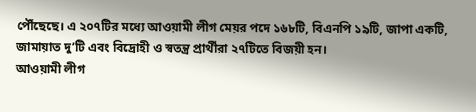পৌঁছেছে। এ ২০৭টির মধ্যে আওয়ামী লীগ মেয়র পদে ১৬৮টি, বিএনপি ১৯টি, জাপা একটি, জামায়াত দু’টি এবং বিদ্রোহী ও স্বতন্ত্র প্রার্থীরা ২৭টিতে বিজয়ী হন।
আওয়ামী লীগ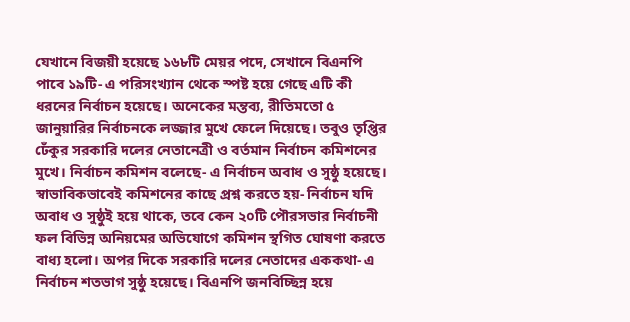যেখানে বিজয়ী হয়েছে ১৬৮টি মেয়র পদে, সেখানে বিএনপি পাবে ১৯টি- এ পরিসংখ্যান থেকে স্পষ্ট হয়ে গেছে এটি কী ধরনের নির্বাচন হয়েছে। অনেকের মন্তব্য, রীতিমতো ৫ জানুয়ারির নির্বাচনকে লজ্জার মুখে ফেলে দিয়েছে। তবুও তৃপ্তির ঢেঁকুর সরকারি দলের নেতানেত্রী ও বর্তমান নির্বাচন কমিশনের মুখে। নির্বাচন কমিশন বলেছে- এ নির্বাচন অবাধ ও সুষ্ঠু হয়েছে। স্বাভাবিকভাবেই কমিশনের কাছে প্রশ্ন করতে হয়- নির্বাচন যদি অবাধ ও সুষ্ঠুই হয়ে থাকে, তবে কেন ২০টি পৌরসভার নির্বাচনী ফল বিভিন্ন অনিয়মের অভিযোগে কমিশন স্থগিত ঘোষণা করতে বাধ্য হলো। অপর দিকে সরকারি দলের নেতাদের এককথা- এ নির্বাচন শতভাগ সুষ্ঠু হয়েছে। বিএনপি জনবিচ্ছিন্ন হয়ে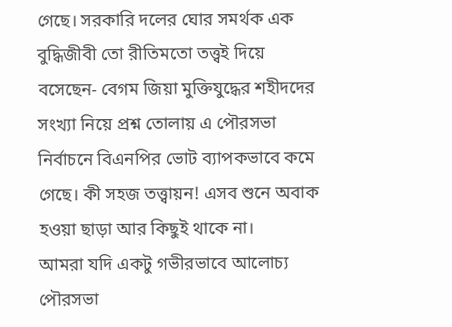গেছে। সরকারি দলের ঘোর সমর্থক এক বুদ্ধিজীবী তো রীতিমতো তত্ত্বই দিয়ে বসেছেন- বেগম জিয়া মুক্তিযুদ্ধের শহীদদের সংখ্যা নিয়ে প্রশ্ন তোলায় এ পৌরসভা নির্বাচনে বিএনপির ভোট ব্যাপকভাবে কমে গেছে। কী সহজ তত্ত্বায়ন! এসব শুনে অবাক হওয়া ছাড়া আর কিছুই থাকে না।
আমরা যদি একটু গভীরভাবে আলোচ্য পৌরসভা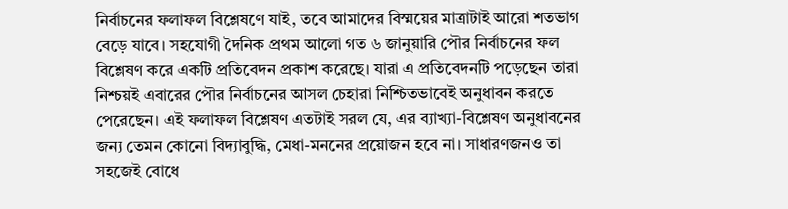নির্বাচনের ফলাফল বিশ্লেষণে যাই, তবে আমাদের বিস্ময়ের মাত্রাটাই আরো শতভাগ বেড়ে যাবে। সহযোগী দৈনিক প্রথম আলো গত ৬ জানুয়ারি পৌর নির্বাচনের ফল বিশ্লেষণ করে একটি প্রতিবেদন প্রকাশ করেছে। যারা এ প্রতিবেদনটি পড়েছেন তারা নিশ্চয়ই এবারের পৌর নির্বাচনের আসল চেহারা নিশ্চিতভাবেই অনুধাবন করতে পেরেছেন। এই ফলাফল বিশ্লেষণ এতটাই সরল যে, এর ব্যাখ্যা-বিশ্লেষণ অনুধাবনের জন্য তেমন কোনো বিদ্যাবুদ্ধি, মেধা-মননের প্রয়োজন হবে না। সাধারণজনও তা সহজেই বোধে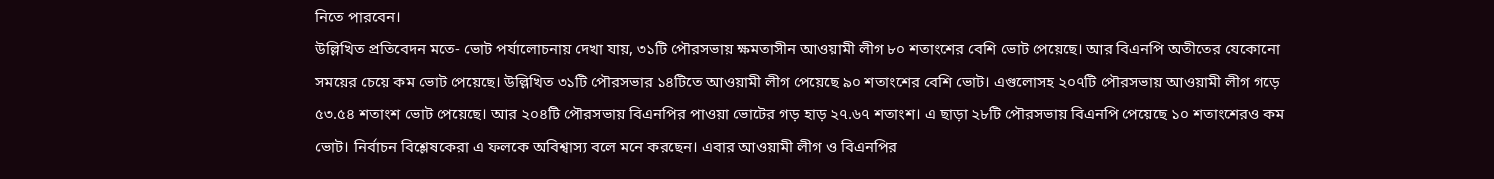নিতে পারবেন।
উল্লিখিত প্রতিবেদন মতে- ভোট পর্যালোচনায় দেখা যায়, ৩১টি পৌরসভায় ক্ষমতাসীন আওয়ামী লীগ ৮০ শতাংশের বেশি ভোট পেয়েছে। আর বিএনপি অতীতের যেকোনো সময়ের চেয়ে কম ভোট পেয়েছে। উল্লিখিত ৩১টি পৌরসভার ১৪টিতে আওয়ামী লীগ পেয়েছে ৯০ শতাংশের বেশি ভোট। এগুলোসহ ২০৭টি পৌরসভায় আওয়ামী লীগ গড়ে ৫৩.৫৪ শতাংশ ভোট পেয়েছে। আর ২০৪টি পৌরসভায় বিএনপির পাওয়া ভোটের গড় হাড় ২৭.৬৭ শতাংশ। এ ছাড়া ২৮টি পৌরসভায় বিএনপি পেয়েছে ১০ শতাংশেরও কম ভোট। নির্বাচন বিশ্লেষকেরা এ ফলকে অবিশ্বাস্য বলে মনে করছেন। এবার আওয়ামী লীগ ও বিএনপির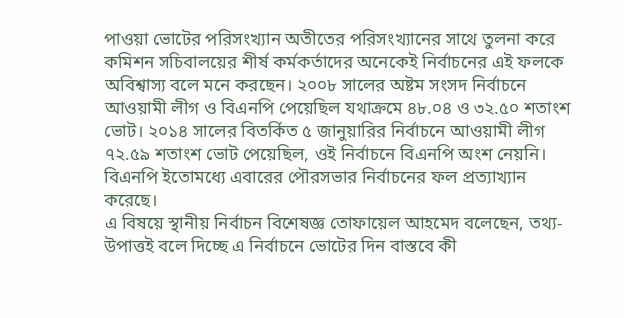পাওয়া ভোটের পরিসংখ্যান অতীতের পরিসংখ্যানের সাথে তুলনা করে কমিশন সচিবালয়ের শীর্ষ কর্মকর্তাদের অনেকেই নির্বাচনের এই ফলকে অবিশ্বাস্য বলে মনে করছেন। ২০০৮ সালের অষ্টম সংসদ নির্বাচনে আওয়ামী লীগ ও বিএনপি পেয়েছিল যথাক্রমে ৪৮.০৪ ও ৩২.৫০ শতাংশ ভোট। ২০১৪ সালের বিতর্কিত ৫ জানুয়ারির নির্বাচনে আওয়ামী লীগ ৭২.৫৯ শতাংশ ভোট পেয়েছিল, ওই নির্বাচনে বিএনপি অংশ নেয়নি। বিএনপি ইতোমধ্যে এবারের পৌরসভার নির্বাচনের ফল প্রত্যাখ্যান করেছে।
এ বিষয়ে স্থানীয় নির্বাচন বিশেষজ্ঞ তোফায়েল আহমেদ বলেছেন, তথ্য-উপাত্তই বলে দিচ্ছে এ নির্বাচনে ভোটের দিন বাস্তবে কী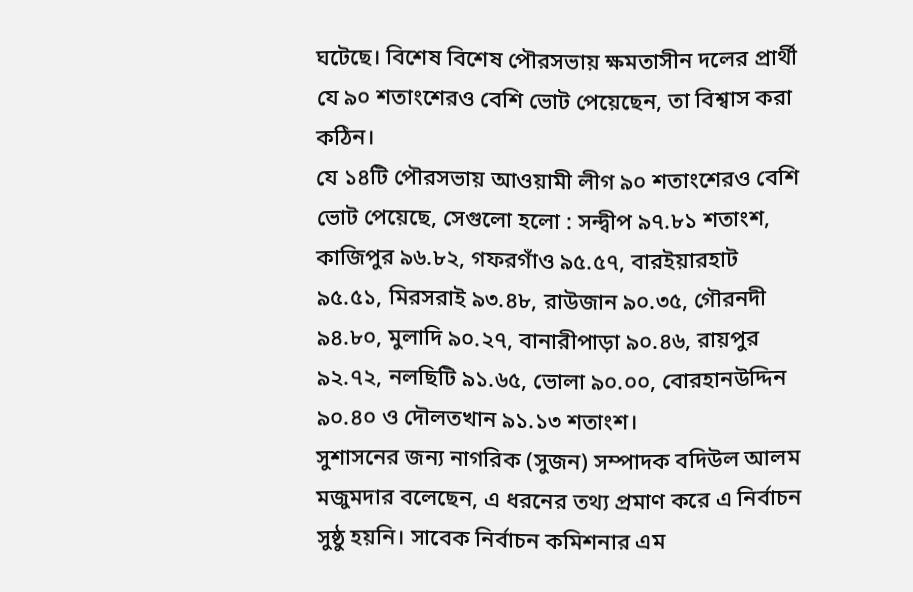ঘটেছে। বিশেষ বিশেষ পৌরসভায় ক্ষমতাসীন দলের প্রার্থী যে ৯০ শতাংশেরও বেশি ভোট পেয়েছেন, তা বিশ্বাস করা কঠিন।
যে ১৪টি পৌরসভায় আওয়ামী লীগ ৯০ শতাংশেরও বেশি ভোট পেয়েছে, সেগুলো হলো : সন্দ্বীপ ৯৭.৮১ শতাংশ, কাজিপুর ৯৬.৮২, গফরগাঁও ৯৫.৫৭, বারইয়ারহাট ৯৫.৫১, মিরসরাই ৯৩.৪৮, রাউজান ৯০.৩৫, গৌরনদী ৯৪.৮০, মুলাদি ৯০.২৭, বানারীপাড়া ৯০.৪৬, রায়পুর ৯২.৭২, নলছিটি ৯১.৬৫, ভোলা ৯০.০০, বোরহানউদ্দিন ৯০.৪০ ও দৌলতখান ৯১.১৩ শতাংশ।
সুশাসনের জন্য নাগরিক (সুজন) সম্পাদক বদিউল আলম মজুমদার বলেছেন, এ ধরনের তথ্য প্রমাণ করে এ নির্বাচন সুষ্ঠু হয়নি। সাবেক নির্বাচন কমিশনার এম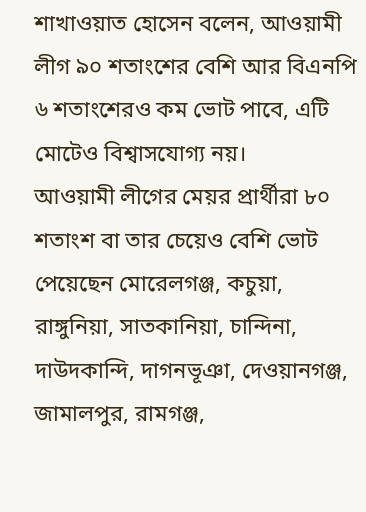শাখাওয়াত হোসেন বলেন, আওয়ামী লীগ ৯০ শতাংশের বেশি আর বিএনপি ৬ শতাংশেরও কম ভোট পাবে, এটি মোটেও বিশ্বাসযোগ্য নয়।
আওয়ামী লীগের মেয়র প্রার্থীরা ৮০ শতাংশ বা তার চেয়েও বেশি ভোট পেয়েছেন মোরেলগঞ্জ, কচুয়া, রাঙ্গুনিয়া, সাতকানিয়া, চান্দিনা, দাউদকান্দি, দাগনভূঞা, দেওয়ানগঞ্জ, জামালপুর, রামগঞ্জ,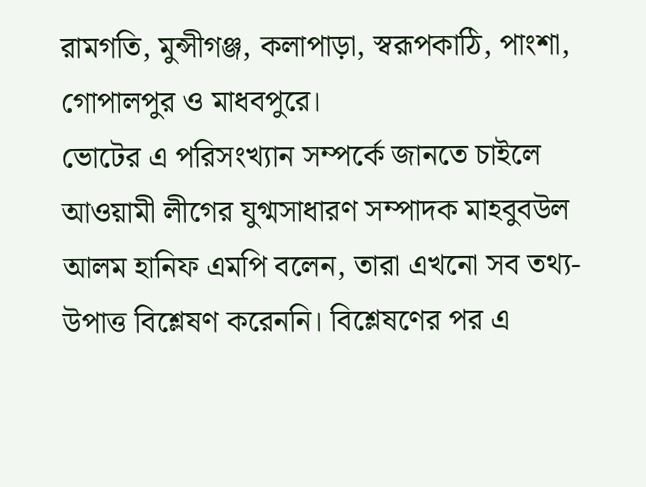রামগতি, মুন্সীগঞ্জ, কলাপাড়া, স্বরূপকাঠি, পাংশা, গোপালপুর ও মাধবপুরে।
ভোটের এ পরিসংখ্যান সম্পর্কে জানতে চাইলে আওয়ামী লীগের যুগ্মসাধারণ সম্পাদক মাহবুবউল আলম হানিফ এমপি বলেন, তারা এখনো সব তথ্য-উপাত্ত বিশ্লেষণ করেননি। বিশ্লেষণের পর এ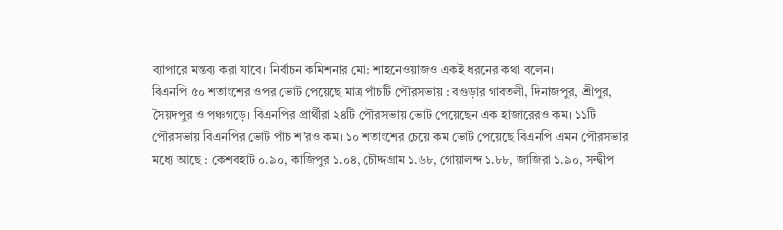ব্যাপারে মন্তব্য করা যাবে। নির্বাচন কমিশনার মো: শাহনেওয়াজও একই ধরনের কথা বলেন।
বিএনপি ৫০ শতাংশের ওপর ভোট পেয়েছে মাত্র পাঁচটি পৌরসভায় : বগুড়ার গাবতলী, দিনাজপুর, শ্রীপুর, সৈয়দপুর ও পঞ্চগড়ে। বিএনপির প্রার্থীরা ২৪টি পৌরসভায় ভোট পেয়েছেন এক হাজারেরও কম। ১১টি পৌরসভায় বিএনপির ভোট পাঁচ শ’রও কম। ১০ শতাংশের চেয়ে কম ভোট পেয়েছে বিএনপি এমন পৌরসভার মধ্যে আছে : কেশবহাট ০.৯০, কাজিপুর ১.০৪, চৌদ্দগ্রাম ১.৬৮, গোয়ালন্দ ১.৮৮, জাজিরা ১.৯০, সন্দ্বীপ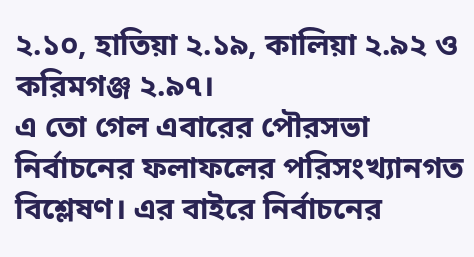২.১০, হাতিয়া ২.১৯, কালিয়া ২.৯২ ও করিমগঞ্জ ২.৯৭।
এ তো গেল এবারের পৌরসভা নির্বাচনের ফলাফলের পরিসংখ্যানগত বিশ্লেষণ। এর বাইরে নির্বাচনের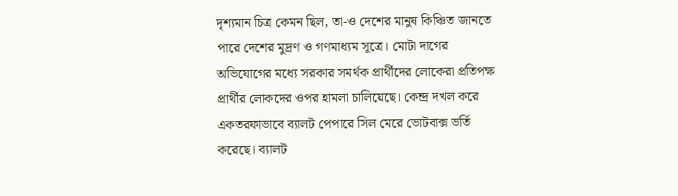দৃশ্যমান চিত্র কেমন ছিল, তা-ও দেশের মানুষ কিঞ্চিত জানতে পারে দেশের মুদ্রণ ও গণমাধ্যম সূত্রে। মোটা দাগের অভিযোগের মধ্যে সরকার সমর্থক প্রার্থীদের লোকেরা প্রতিপক্ষ প্রার্থীর লোকদের ওপর হামলা চালিয়েছে। কেন্দ্র দখল করে একতরফাভাবে ব্যালট পেপারে সিল মেরে ভোটবাক্স ভর্তি করেছে। ব্যালট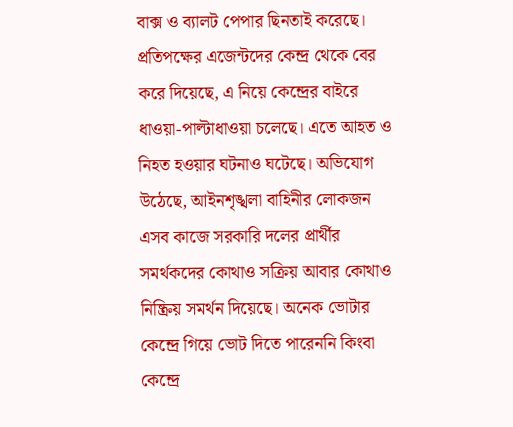বাক্স ও ব্যালট পেপার ছিনতাই করেছে। প্রতিপক্ষের এজেন্টদের কেন্দ্র থেকে বের করে দিয়েছে, এ নিয়ে কেন্দ্রের বাইরে ধাওয়া-পাল্টাধাওয়া চলেছে। এতে আহত ও নিহত হওয়ার ঘটনাও ঘটেছে। অভিযোগ উঠেছে, আইনশৃঙ্খলা বাহিনীর লোকজন এসব কাজে সরকারি দলের প্রার্থীর সমর্থকদের কোথাও সক্রিয় আবার কোথাও নিষ্ক্রিয় সমর্থন দিয়েছে। অনেক ভোটার কেন্দ্রে গিয়ে ভোট দিতে পারেননি কিংবা কেন্দ্রে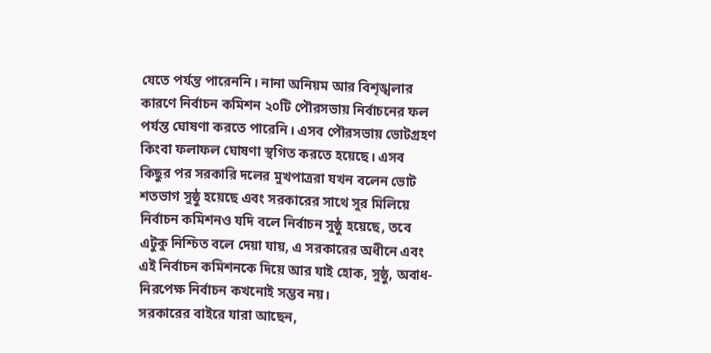যেতে পর্যন্ত পারেননি। নানা অনিয়ম আর বিশৃঙ্খলার কারণে নির্বাচন কমিশন ২০টি পৌরসভায় নির্বাচনের ফল পর্যন্ত ঘোষণা করতে পারেনি। এসব পৌরসভায় ভোটগ্রহণ কিংবা ফলাফল ঘোষণা স্থগিত করতে হয়েছে। এসব কিছুর পর সরকারি দলের মুখপাত্ররা যখন বলেন ভোট শতভাগ সুষ্ঠু হয়েছে এবং সরকারের সাথে সুর মিলিয়ে নির্বাচন কমিশনও যদি বলে নির্বাচন সুষ্ঠু হয়েছে, তবে এটুকু নিশ্চিত বলে দেয়া যায়, এ সরকারের অধীনে এবং এই নির্বাচন কমিশনকে দিয়ে আর যাই হোক, সুষ্ঠু, অবাধ-নিরপেক্ষ নির্বাচন কখনোই সম্ভব নয়।
সরকারের বাইরে যারা আছেন,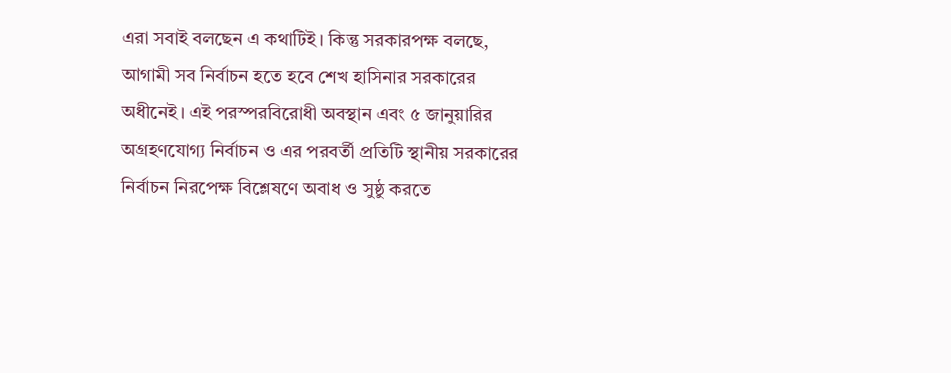এরা সবাই বলছেন এ কথাটিই। কিন্তু সরকারপক্ষ বলছে, আগামী সব নির্বাচন হতে হবে শেখ হাসিনার সরকারের অধীনেই। এই পরস্পরবিরোধী অবস্থান এবং ৫ জানুয়ারির অগ্রহণযোগ্য নির্বাচন ও এর পরবর্তী প্রতিটি স্থানীয় সরকারের নির্বাচন নিরপেক্ষ বিশ্লেষণে অবাধ ও সুষ্ঠু করতে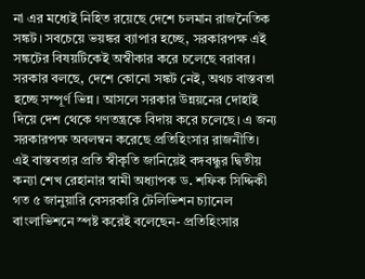না এর মধ্যেই নিহিত রয়েছে দেশে চলমান রাজনৈতিক সঙ্কট। সবচেয়ে ভয়ঙ্কর ব্যাপার হচ্ছে, সরকারপক্ষ এই সঙ্কটের বিষয়টিকেই অস্বীকার করে চলেছে বরাবর। সরকার বলছে, দেশে কোনো সঙ্কট নেই, অথচ বাস্তবতা হচ্ছে সম্পূর্ণ ভিন্ন। আসলে সরকার উন্নয়নের দোহাই দিয়ে দেশ থেকে গণতন্ত্রকে বিদায় করে চলেছে। এ জন্য সরকারপক্ষ অবলম্বন করেছে প্রতিহিংসার রাজনীতি।
এই বাস্তবতার প্রতি স্বীকৃতি জানিয়েই বঙ্গবন্ধুর দ্বিতীয় কন্যা শেখ রেহানার স্বামী অধ্যাপক ড. শফিক সিদ্দিকী গত ৫ জানুয়ারি বেসরকারি টেলিভিশন চ্যানেল বাংলাভিশনে স্পষ্ট করেই বলেছেন- প্রতিহিংসার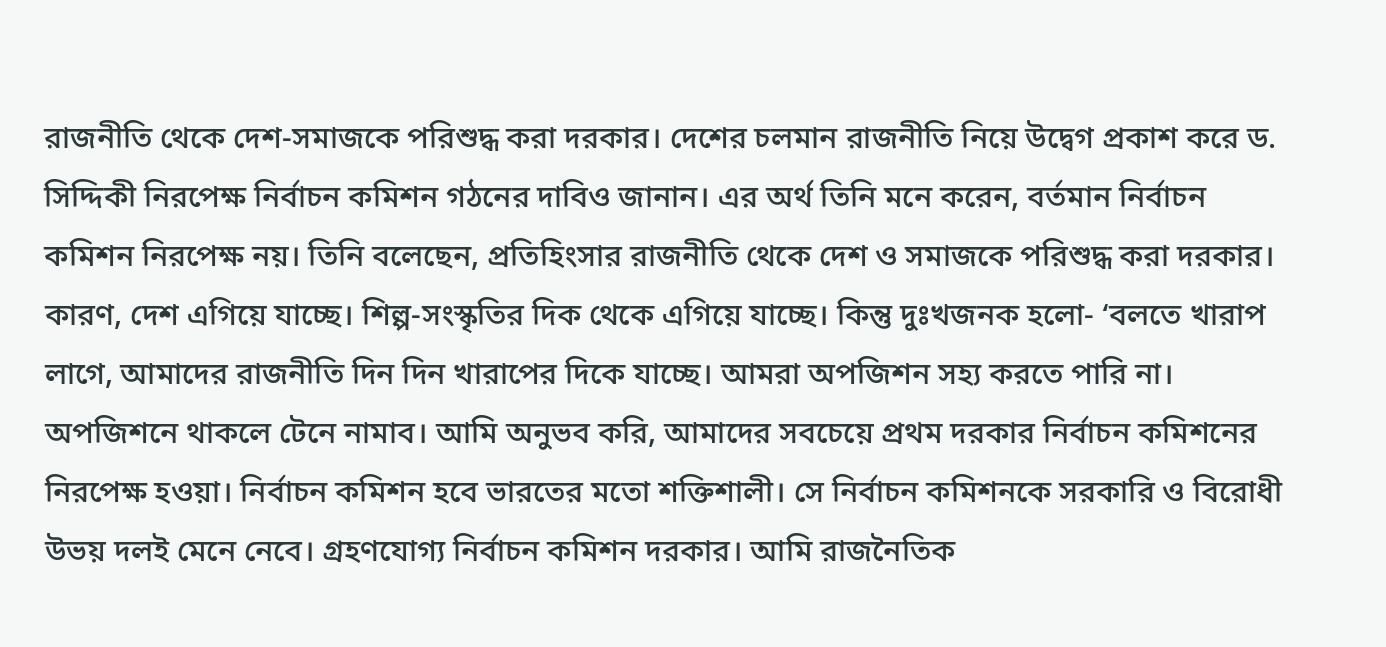রাজনীতি থেকে দেশ-সমাজকে পরিশুদ্ধ করা দরকার। দেশের চলমান রাজনীতি নিয়ে উদ্বেগ প্রকাশ করে ড. সিদ্দিকী নিরপেক্ষ নির্বাচন কমিশন গঠনের দাবিও জানান। এর অর্থ তিনি মনে করেন, বর্তমান নির্বাচন কমিশন নিরপেক্ষ নয়। তিনি বলেছেন, প্রতিহিংসার রাজনীতি থেকে দেশ ও সমাজকে পরিশুদ্ধ করা দরকার। কারণ, দেশ এগিয়ে যাচ্ছে। শিল্প-সংস্কৃতির দিক থেকে এগিয়ে যাচ্ছে। কিন্তু দুঃখজনক হলো- ‘বলতে খারাপ লাগে, আমাদের রাজনীতি দিন দিন খারাপের দিকে যাচ্ছে। আমরা অপজিশন সহ্য করতে পারি না। অপজিশনে থাকলে টেনে নামাব। আমি অনুভব করি, আমাদের সবচেয়ে প্রথম দরকার নির্বাচন কমিশনের নিরপেক্ষ হওয়া। নির্বাচন কমিশন হবে ভারতের মতো শক্তিশালী। সে নির্বাচন কমিশনকে সরকারি ও বিরোধী উভয় দলই মেনে নেবে। গ্রহণযোগ্য নির্বাচন কমিশন দরকার। আমি রাজনৈতিক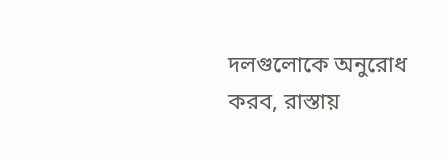দলগুলোকে অনুরোধ করব, রাস্তায়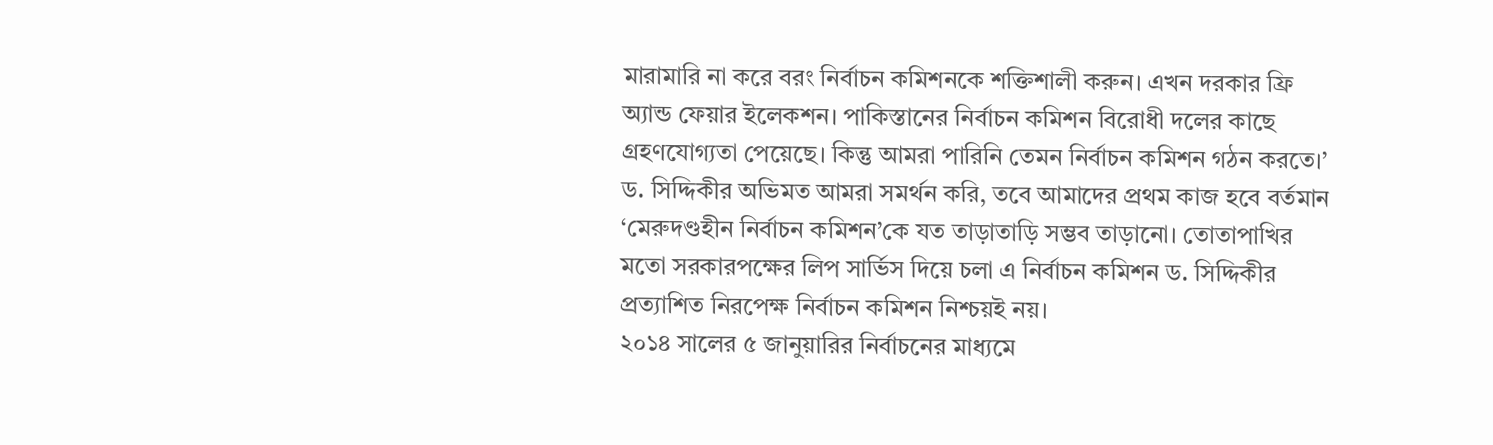মারামারি না করে বরং নির্বাচন কমিশনকে শক্তিশালী করুন। এখন দরকার ফ্রি অ্যান্ড ফেয়ার ইলেকশন। পাকিস্তানের নির্বাচন কমিশন বিরোধী দলের কাছে গ্রহণযোগ্যতা পেয়েছে। কিন্তু আমরা পারিনি তেমন নির্বাচন কমিশন গঠন করতে।’ ড. সিদ্দিকীর অভিমত আমরা সমর্থন করি, তবে আমাদের প্রথম কাজ হবে বর্তমান ‘মেরুদণ্ডহীন নির্বাচন কমিশন’কে যত তাড়াতাড়ি সম্ভব তাড়ানো। তোতাপাখির মতো সরকারপক্ষের লিপ সার্ভিস দিয়ে চলা এ নির্বাচন কমিশন ড. সিদ্দিকীর প্রত্যাশিত নিরপেক্ষ নির্বাচন কমিশন নিশ্চয়ই নয়।
২০১৪ সালের ৫ জানুয়ারির নির্বাচনের মাধ্যমে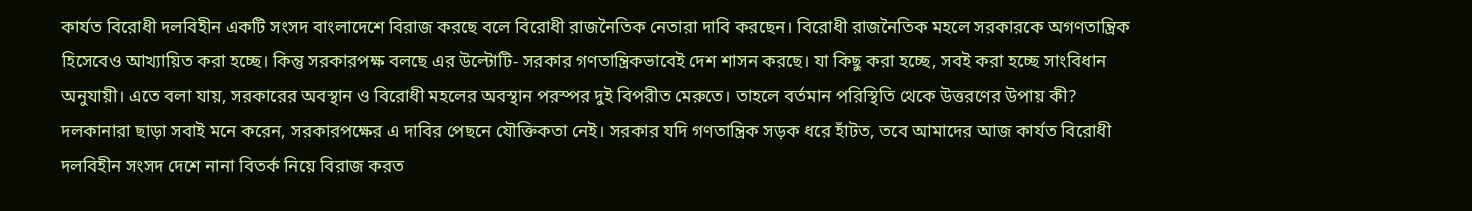কার্যত বিরোধী দলবিহীন একটি সংসদ বাংলাদেশে বিরাজ করছে বলে বিরোধী রাজনৈতিক নেতারা দাবি করছেন। বিরোধী রাজনৈতিক মহলে সরকারকে অগণতান্ত্রিক হিসেবেও আখ্যায়িত করা হচ্ছে। কিন্তু সরকারপক্ষ বলছে এর উল্টোটি- সরকার গণতান্ত্রিকভাবেই দেশ শাসন করছে। যা কিছু করা হচ্ছে, সবই করা হচ্ছে সাংবিধান অনুযায়ী। এতে বলা যায়, সরকারের অবস্থান ও বিরোধী মহলের অবস্থান পরস্পর দুই বিপরীত মেরুতে। তাহলে বর্তমান পরিস্থিতি থেকে উত্তরণের উপায় কী?
দলকানারা ছাড়া সবাই মনে করেন, সরকারপক্ষের এ দাবির পেছনে যৌক্তিকতা নেই। সরকার যদি গণতান্ত্রিক সড়ক ধরে হাঁটত, তবে আমাদের আজ কার্যত বিরোধী দলবিহীন সংসদ দেশে নানা বিতর্ক নিয়ে বিরাজ করত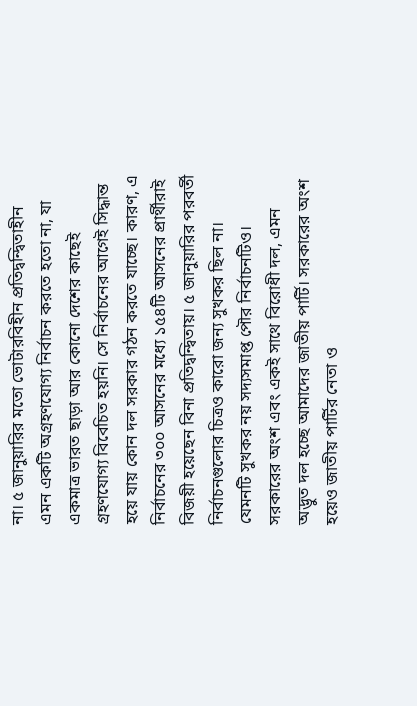না। ৫ জানুয়ারির মতো ভোটারবিহীন প্রতিদ্বন্দ্বিতাহীন এমন একটি অগ্রহণযোগ্য নির্বাচন করতে হতো না, যা একমাত্র ভারত ছাড়া আর কোনো দেশের কাছেই গ্রহণযোগ্য বিবেচিত হয়নি। সে নির্বাচনের আগেই সিদ্ধান্ত হয়ে যায় কোন দল সরকার গঠন করতে যাচ্ছে। কারণ, এ নির্বাচনের ৩০০ আসনের মধ্যে ১৫৪টি আসনের প্রার্থীরাই বিজয়ী হয়েছেন বিনা প্রতিদ্বন্দ্বিতায়। ৫ জানুয়ারির পরবর্তী নির্বাচনগুলোর চিত্রও কারো জন্য সুখকর ছিল না। যেমনটি সুখকর নয় সদ্যসমাপ্ত পৌর নির্বাচনটিও।
সরকারের অংশ এবং একই সাথে বিরোধী দল, এমন অদ্ভুত দল হচ্ছে আমাদের জাতীয় পার্টি। সরকারের অংশ হয়েও জাতীয় পার্টির নেতা ও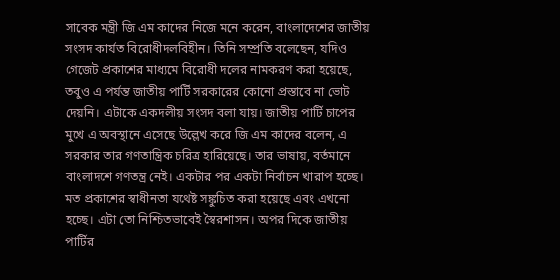সাবেক মন্ত্রী জি এম কাদের নিজে মনে করেন, বাংলাদেশের জাতীয় সংসদ কার্যত বিরোধীদলবিহীন। তিনি সম্প্রতি বলেছেন, যদিও গেজেট প্রকাশের মাধ্যমে বিরোধী দলের নামকরণ করা হয়েছে, তবুও এ পর্যন্ত জাতীয় পার্টি সরকারের কোনো প্রস্তাবে না ভোট দেয়নি। এটাকে একদলীয় সংসদ বলা যায়। জাতীয় পার্টি চাপের মুখে এ অবস্থানে এসেছে উল্লেখ করে জি এম কাদের বলেন, এ সরকার তার গণতান্ত্রিক চরিত্র হারিয়েছে। তার ভাষায়, বর্তমানে বাংলাদশে গণতন্ত্র নেই। একটার পর একটা নির্বাচন খারাপ হচ্ছে। মত প্রকাশের স্বাধীনতা যথেষ্ট সঙ্কুচিত করা হয়েছে এবং এখনো হচ্ছে। এটা তো নিশ্চিতভাবেই স্বৈরশাসন। অপর দিকে জাতীয় পার্টির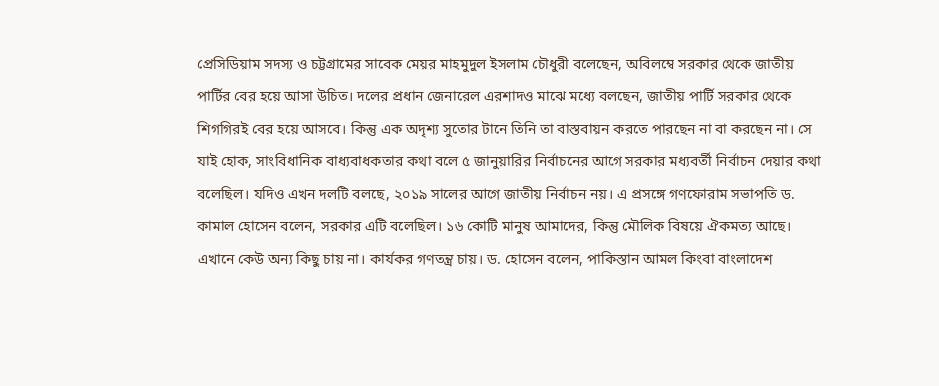প্রেসিডিয়াম সদস্য ও চট্টগ্রামের সাবেক মেয়র মাহমুদুল ইসলাম চৌধুরী বলেছেন, অবিলম্বে সরকার থেকে জাতীয় পার্টির বের হয়ে আসা উচিত। দলের প্রধান জেনারেল এরশাদও মাঝে মধ্যে বলছেন, জাতীয় পার্টি সরকার থেকে শিগগিরই বের হয়ে আসবে। কিন্তু এক অদৃশ্য সুতোর টানে তিনি তা বাস্তবায়ন করতে পারছেন না বা করছেন না। সে যাই হোক, সাংবিধানিক বাধ্যবাধকতার কথা বলে ৫ জানুয়ারির নির্বাচনের আগে সরকার মধ্যবর্তী নির্বাচন দেয়ার কথা বলেছিল। যদিও এখন দলটি বলছে, ২০১৯ সালের আগে জাতীয় নির্বাচন নয়। এ প্রসঙ্গে গণফোরাম সভাপতি ড. কামাল হোসেন বলেন, সরকার এটি বলেছিল। ১৬ কোটি মানুষ আমাদের, কিন্তু মৌলিক বিষয়ে ঐকমত্য আছে। এখানে কেউ অন্য কিছু চায় না। কার্যকর গণতন্ত্র চায়। ড. হোসেন বলেন, পাকিস্তান আমল কিংবা বাংলাদেশ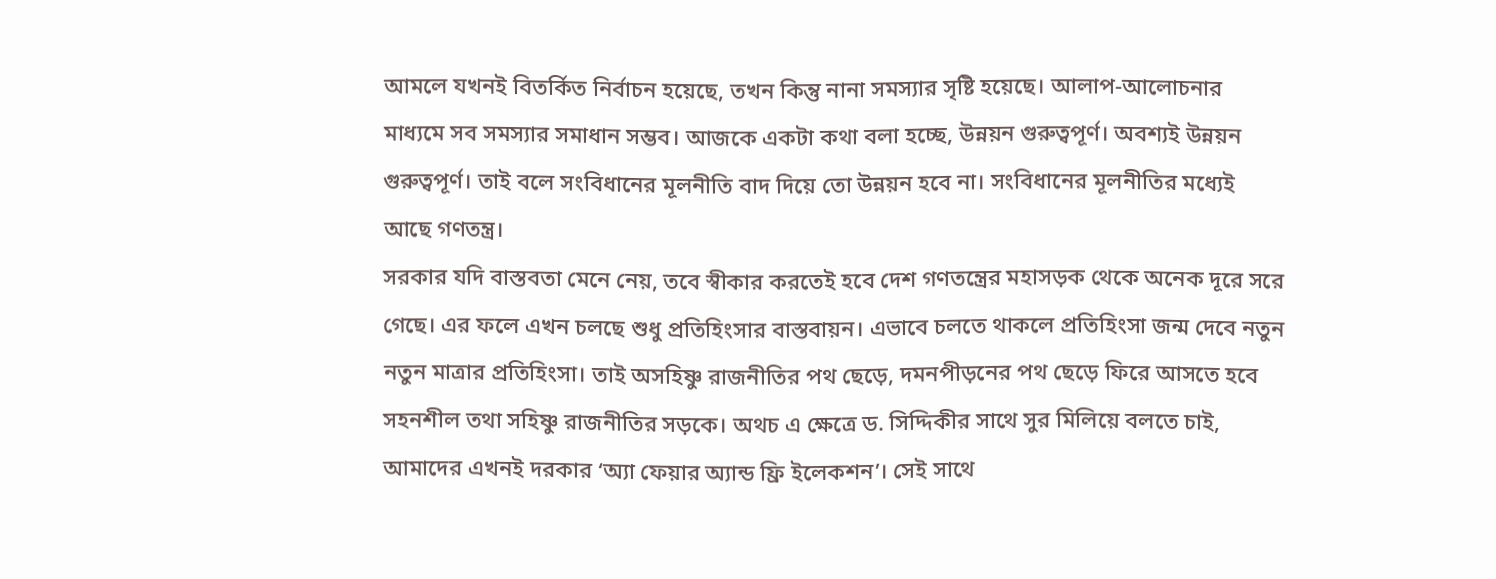আমলে যখনই বিতর্কিত নির্বাচন হয়েছে, তখন কিন্তু নানা সমস্যার সৃষ্টি হয়েছে। আলাপ-আলোচনার মাধ্যমে সব সমস্যার সমাধান সম্ভব। আজকে একটা কথা বলা হচ্ছে, উন্নয়ন গুরুত্বপূর্ণ। অবশ্যই উন্নয়ন গুরুত্বপূর্ণ। তাই বলে সংবিধানের মূলনীতি বাদ দিয়ে তো উন্নয়ন হবে না। সংবিধানের মূলনীতির মধ্যেই আছে গণতন্ত্র।
সরকার যদি বাস্তবতা মেনে নেয়, তবে স্বীকার করতেই হবে দেশ গণতন্ত্রের মহাসড়ক থেকে অনেক দূরে সরে গেছে। এর ফলে এখন চলছে শুধু প্রতিহিংসার বাস্তবায়ন। এভাবে চলতে থাকলে প্রতিহিংসা জন্ম দেবে নতুন নতুন মাত্রার প্রতিহিংসা। তাই অসহিষ্ণু রাজনীতির পথ ছেড়ে, দমনপীড়নের পথ ছেড়ে ফিরে আসতে হবে সহনশীল তথা সহিষ্ণু রাজনীতির সড়কে। অথচ এ ক্ষেত্রে ড. সিদ্দিকীর সাথে সুর মিলিয়ে বলতে চাই, আমাদের এখনই দরকার ‘অ্যা ফেয়ার অ্যান্ড ফ্রি ইলেকশন’। সেই সাথে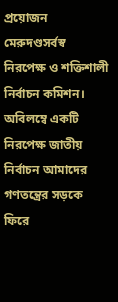প্রয়োজন মেরুদণ্ডসর্বস্ব নিরপেক্ষ ও শক্তিশালী নির্বাচন কমিশন। অবিলম্বে একটি নিরপেক্ষ জাতীয় নির্বাচন আমাদের গণতন্ত্রের সড়কে ফিরে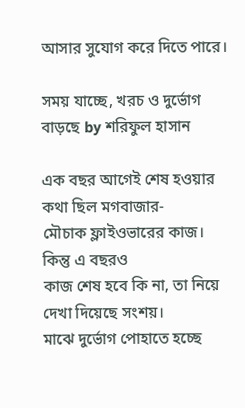আসার সুযোগ করে দিতে পারে।

সময় যাচ্ছে, খরচ ও দুর্ভোগ বাড়ছে by শরিফুল হাসান

এক বছর আগেই শেষ হওয়ার কথা ছিল মগবাজার-
মৌচাক ফ্লাইওভারের কাজ। কিন্তু এ বছরও
কাজ শেষ হবে কি না, তা নিয়ে দেখা দিয়েছে সংশয়।
মাঝে দুর্ভোগ পোহাতে হচ্ছে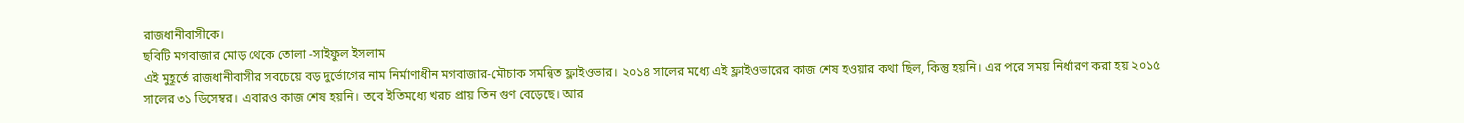রাজধানীবাসীকে।
ছবিটি মগবাজার মোড় থেকে তোলা -সাইফুল ইসলাম
এই মুহূর্তে রাজধানীবাসীর সবচেয়ে বড় দুর্ভোগের নাম নির্মাণাধীন মগবাজার-মৌচাক সমন্বিত ফ্লাইওভার। ২০১৪ সালের মধ্যে এই ফ্লাইওভারের কাজ শেষ হওয়ার কথা ছিল, কিন্তু হয়নি। এর পরে সময় নির্ধারণ করা হয় ২০১৫ সালের ৩১ ডিসেম্বর। এবারও কাজ শেষ হয়নি। তবে ইতিমধ্যে খরচ প্রায় তিন গুণ বেড়েছে। আর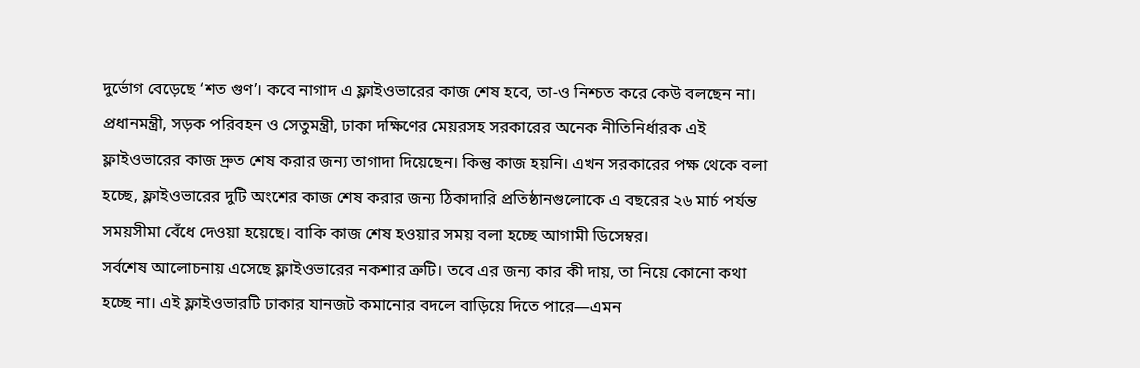দুর্ভোগ বেড়েছে ‘শত গুণ’। কবে নাগাদ এ ফ্লাইওভারের কাজ শেষ হবে, তা-ও নিশ্চত করে কেউ বলছেন না।
প্রধানমন্ত্রী, সড়ক পরিবহন ও সেতুমন্ত্রী, ঢাকা দক্ষিণের মেয়রসহ সরকারের অনেক নীতিনির্ধারক এই ফ্লাইওভারের কাজ দ্রুত শেষ করার জন্য তাগাদা দিয়েছেন। কিন্তু কাজ হয়নি। এখন সরকারের পক্ষ থেকে বলা হচ্ছে, ফ্লাইওভারের দুটি অংশের কাজ শেষ করার জন্য ঠিকাদারি প্রতিষ্ঠানগুলোকে এ বছরের ২৬ মার্চ পর্যন্ত সময়সীমা বেঁধে দেওয়া হয়েছে। বাকি কাজ শেষ হওয়ার সময় বলা হচ্ছে আগামী ডিসেম্বর।
সর্বশেষ আলোচনায় এসেছে ফ্লাইওভারের নকশার ত্রুটি। তবে এর জন্য কার কী দায়, তা নিয়ে কোনো কথা হচ্ছে না। এই ফ্লাইওভারটি ঢাকার যানজট কমানোর বদলে বাড়িয়ে দিতে পারে—এমন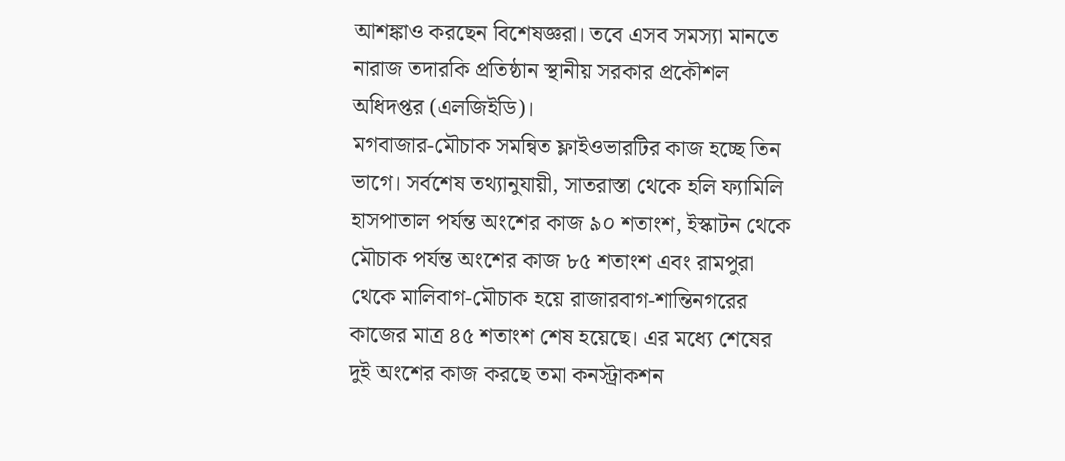আশঙ্কাও করছেন বিশেষজ্ঞরা। তবে এসব সমস্যা মানতে নারাজ তদারকি প্রতিষ্ঠান স্থানীয় সরকার প্রকৌশল অধিদপ্তর (এলজিইডি)।
মগবাজার-মৌচাক সমন্বিত ফ্লাইওভারটির কাজ হচ্ছে তিন ভাগে। সর্বশেষ তথ্যানুযায়ী, সাতরাস্তা থেকে হলি ফ্যামিলি হাসপাতাল পর্যন্ত অংশের কাজ ৯০ শতাংশ, ইস্কাটন থেকে মৌচাক পর্যন্ত অংশের কাজ ৮৫ শতাংশ এবং রামপুরা থেকে মালিবাগ-মৌচাক হয়ে রাজারবাগ-শান্তিনগরের কাজের মাত্র ৪৫ শতাংশ শেষ হয়েছে। এর মধ্যে শেষের দুই অংশের কাজ করছে তমা কনস্ট্রাকশন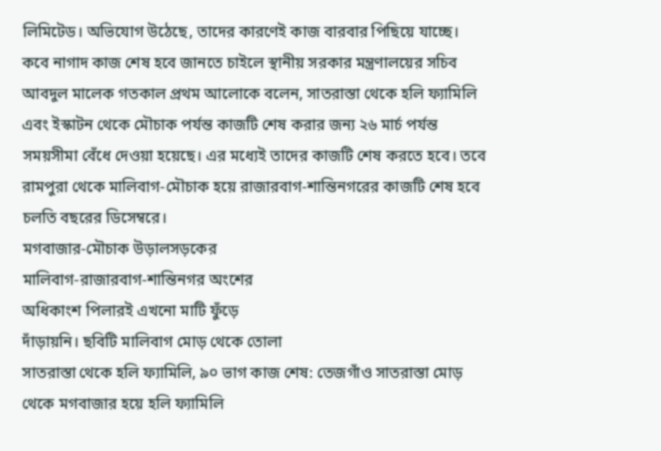লিমিটেড। অভিযোগ উঠেছে, তাদের কারণেই কাজ বারবার পিছিয়ে যাচ্ছে।
কবে নাগাদ কাজ শেষ হবে জানতে চাইলে স্থানীয় সরকার মন্ত্রণালয়ের সচিব আবদুল মালেক গতকাল প্রথম আলোকে বলেন, সাতরাস্তা থেকে হলি ফ্যামিলি এবং ইস্কাটন থেকে মৌচাক পর্যন্ত কাজটি শেষ করার জন্য ২৬ মার্চ পর্যন্ত সময়সীমা বেঁধে দেওয়া হয়েছে। এর মধ্যেই তাদের কাজটি শেষ করতে হবে। তবে রামপুরা থেকে মালিবাগ-মৌচাক হয়ে রাজারবাগ-শান্তিনগরের কাজটি শেষ হবে চলতি বছরের ডিসেম্বরে।
মগবাজার-মৌচাক উড়ালসড়কের
মালিবাগ-রাজারবাগ-শান্তিনগর অংশের
অধিকাংশ পিলারই এখনো মাটি ফুঁড়ে
দাঁড়ায়নি। ছবিটি মালিবাগ মোড় থেকে তোলা
সাতরাস্তা থেকে হলি ফ্যামিলি, ৯০ ভাগ কাজ শেষ: তেজগাঁও সাতরাস্তা মোড় থেকে মগবাজার হয়ে হলি ফ্যামিলি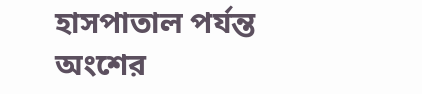হাসপাতাল পর্যন্ত অংশের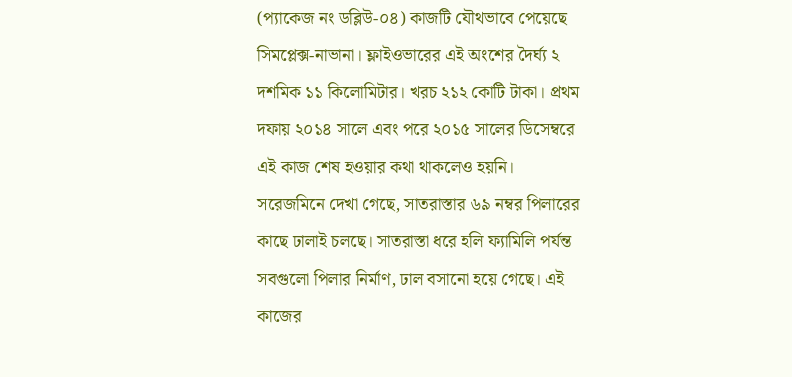(প্যাকেজ নং ডব্লিউ-০৪) কাজটি যৌথভাবে পেয়েছে সিমপ্লেক্স-নাভানা। ফ্লাইওভারের এই অংশের দৈর্ঘ্য ২ দশমিক ১১ কিলোমিটার। খরচ ২১২ কোটি টাকা। প্রথম দফায় ২০১৪ সালে এবং পরে ২০১৫ সালের ডিসেম্বরে এই কাজ শেষ হওয়ার কথা থাকলেও হয়নি।
সরেজমিনে দেখা গেছে, সাতরাস্তার ৬৯ নম্বর পিলারের কাছে ঢালাই চলছে। সাতরাস্তা ধরে হলি ফ্যামিলি পর্যন্ত সবগুলো পিলার নির্মাণ, ঢাল বসানো হয়ে গেছে। এই কাজের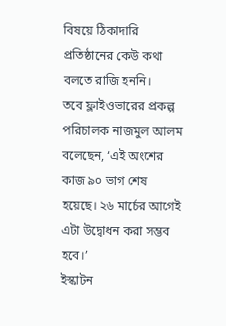বিষয়ে ঠিকাদারি প্রতিষ্ঠানের কেউ কথা বলতে রাজি হননি।
তবে ফ্লাইওভারের প্রকল্প পরিচালক নাজমুল আলম বলেছেন, ‘এই অংশের কাজ ৯০ ভাগ শেষ হয়েছে। ২৬ মার্চের আগেই এটা উদ্বোধন করা সম্ভব হবে।’
ইস্কাটন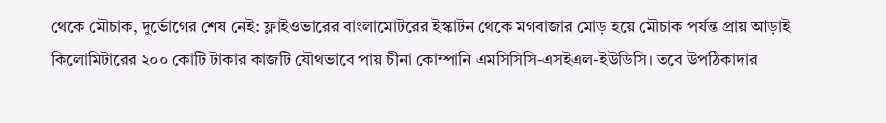থেকে মৌচাক, দুর্ভোগের শেষ নেই: ফ্লাইওভারের বাংলামোটরের ইস্কাটন থেকে মগবাজার মোড় হয়ে মৌচাক পর্যন্ত প্রায় আড়াই কিলোমিটারের ২০০ কোটি টাকার কাজটি যৌথভাবে পায় চীনা কোম্পানি এমসিসিসি-এসইএল-ইউডিসি। তবে উপঠিকাদার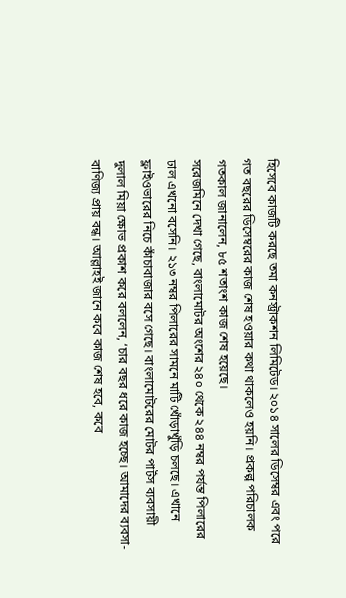হিসেবে কাজটি করছে তমা কনস্ট্রাকশন লিমিটেড। ২০১৪ সালের ডিসেম্বর এবং পরে গত বছরের ডিসেম্বরের কাজ শেষ হওয়ার কথা থাকলেও হয়নি। প্রকল্প পরিচালক গতকাল জানালেন, ৮৫ শতাংশ কাজ শেষ হয়েছে।
সরেজমিনে দেখা গেছে, বাংলামোটর অংশের ২৪০ থেকে ২৪৪ নম্বর পর্যন্ত পিলারের ঢাল এখনো বসেনি। ২১৩ নম্বর পিলারের সামনে মাটি খোঁড়াখুঁড়ি চলছে। এখানে ফ্লাইওভারের নিচে কাঁচাবাজার বসে গেছে। বাংলামোটরের মোটর পার্টস ব্যবসায়ী দুলাল মিয়া ক্ষোভ প্রকাশ করে বললেন, ‘চার বছর ধরে কাজ হচ্ছে। আমাদের ব্যবসা-বাণিজ্য প্রায় বন্ধ। আল্লাহই জানে কবে কাজ শেষ হবে, কবে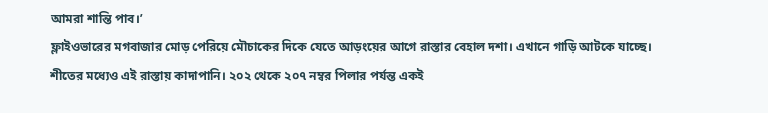আমরা শান্তি পাব।’
ফ্লাইওভারের মগবাজার মোড় পেরিয়ে মৌচাকের দিকে যেতে আড়ংয়ের আগে রাস্তার বেহাল দশা। এখানে গাড়ি আটকে যাচ্ছে। শীতের মধ্যেও এই রাস্তায় কাদাপানি। ২০২ থেকে ২০৭ নম্বর পিলার পর্যন্ত একই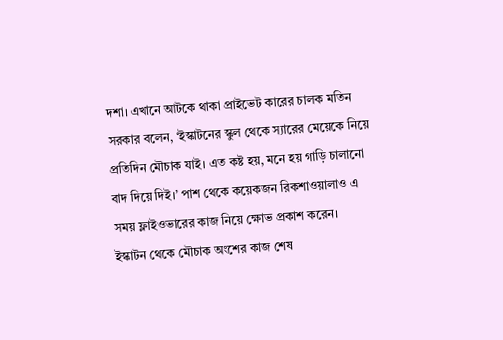দশা। এখানে আটকে থাকা প্রাইভেট কারের চালক মতিন সরকার বলেন, ‘ইস্কাটনের স্কুল থেকে স্যারের মেয়েকে নিয়ে প্রতিদিন মৌচাক যাই। এত কষ্ট হয়, মনে হয় গাড়ি চালানো বাদ দিয়ে দিই।’ পাশ থেকে কয়েকজন রিকশাওয়ালাও এ সময় ফ্লাইওভারের কাজ নিয়ে ক্ষোভ প্রকাশ করেন।
ইস্কাটন থেকে মৌচাক অংশের কাজ শেষ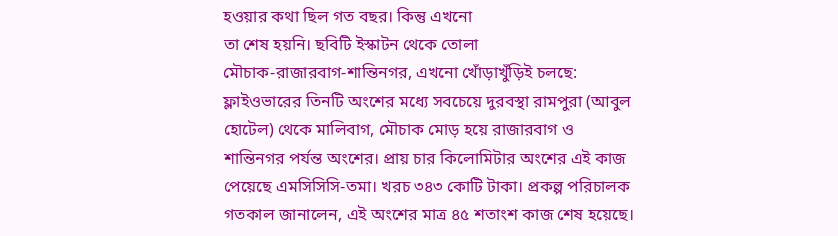হওয়ার কথা ছিল গত বছর। কিন্তু এখনো
তা শেষ হয়নি। ছবিটি ইস্কাটন থেকে তোলা
মৌচাক-রাজারবাগ-শান্তিনগর, এখনো খোঁড়াখুঁড়িই চলছে: ফ্লাইওভারের তিনটি অংশের মধ্যে সবচেয়ে দুরবস্থা রামপুরা (আবুল হোটেল) থেকে মালিবাগ, মৌচাক মোড় হয়ে রাজারবাগ ও শান্তিনগর পর্যন্ত অংশের। প্রায় চার কিলোমিটার অংশের এই কাজ পেয়েছে এমসিসিসি-তমা। খরচ ৩৪৩ কোটি টাকা। প্রকল্প পরিচালক গতকাল জানালেন, এই অংশের মাত্র ৪৫ শতাংশ কাজ শেষ হয়েছে।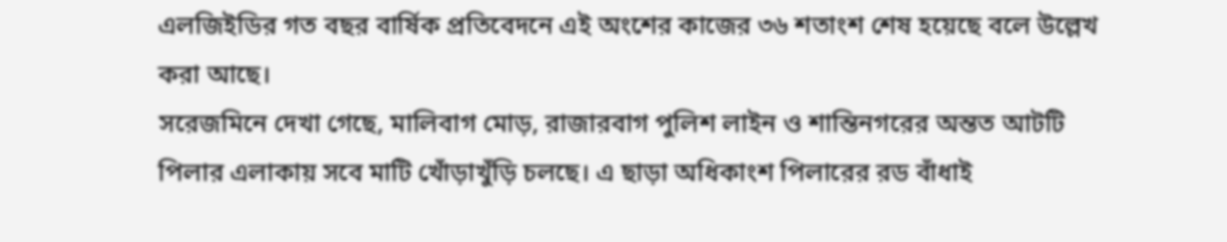এলজিইডির গত বছর বার্ষিক প্রতিবেদনে এই অংশের কাজের ৩৬ শতাংশ শেষ হয়েছে বলে উল্লেখ করা আছে।
সরেজমিনে দেখা গেছে, মালিবাগ মোড়, রাজারবাগ পুলিশ লাইন ও শান্তিনগরের অন্তত আটটি পিলার এলাকায় সবে মাটি খোঁড়াখুঁড়ি চলছে। এ ছাড়া অধিকাংশ পিলারের রড বাঁধাই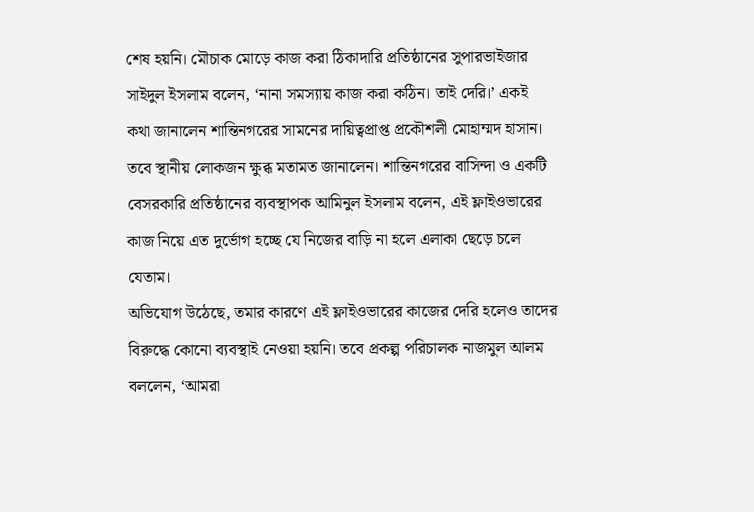শেষ হয়নি। মৌচাক মোড়ে কাজ করা ঠিকাদারি প্রতিষ্ঠানের সুপারভাইজার সাইদুল ইসলাম বলেন, ‘নানা সমস্যায় কাজ করা কঠিন। তাই দেরি।’ একই কথা জানালেন শান্তিনগরের সামনের দায়িত্বপ্রাপ্ত প্রকৌশলী মোহাম্মদ হাসান।
তবে স্থানীয় লোকজন ক্ষুব্ধ মতামত জানালেন। শান্তিনগরের বাসিন্দা ও একটি বেসরকারি প্রতিষ্ঠানের ব্যবস্থাপক আমিনুল ইসলাম বলেন, এই ফ্লাইওভারের কাজ নিয়ে এত দুর্ভোগ হচ্ছে যে নিজের বাড়ি না হলে এলাকা ছেড়ে চলে যেতাম।
অভিযোগ উঠেছে, তমার কারণে এই ফ্লাইওভারের কাজের দেরি হলেও তাদের বিরুদ্ধে কোনো ব্যবস্থাই নেওয়া হয়নি। তবে প্রকল্প পরিচালক নাজমুল আলম বললেন, ‘আমরা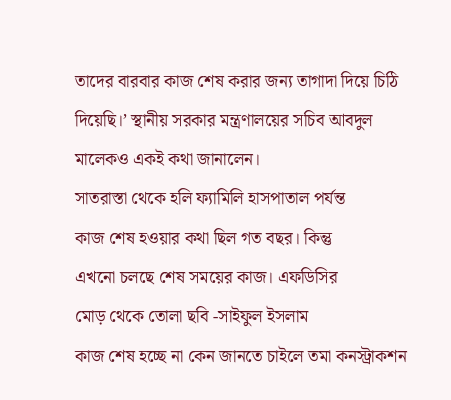তাদের বারবার কাজ শেষ করার জন্য তাগাদা দিয়ে চিঠি দিয়েছি।’ স্থানীয় সরকার মন্ত্রণালয়ের সচিব আবদুল মালেকও একই কথা জানালেন।
সাতরাস্তা থেকে হলি ফ্যামিলি হাসপাতাল পর্যন্ত
কাজ শেষ হওয়ার কথা ছিল গত বছর। কিন্তু
এখনো চলছে শেষ সময়ের কাজ। এফডিসির
মোড় থেকে তোলা ছবি -সাইফুল ইসলাম
কাজ শেষ হচ্ছে না কেন জানতে চাইলে তমা কনস্ট্রাকশন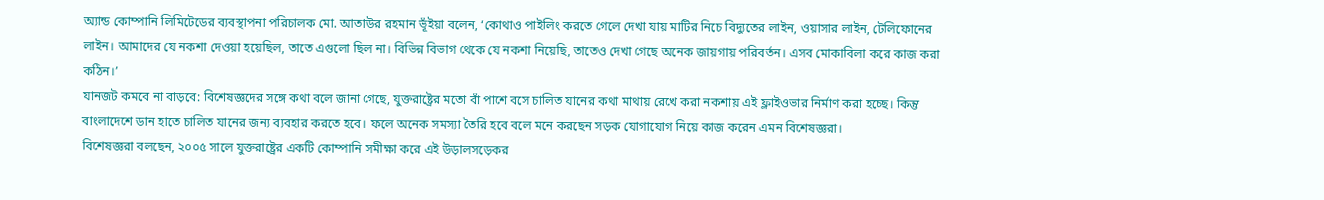অ্যান্ড কোম্পানি লিমিটেডের ব্যবস্থাপনা পরিচালক মো. আতাউর রহমান ভূঁইয়া বলেন, ‘কোথাও পাইলিং করতে গেলে দেখা যায় মাটির নিচে বিদ্যুতের লাইন, ওয়াসার লাইন, টেলিফোনের লাইন। আমাদের যে নকশা দেওয়া হয়েছিল, তাতে এগুলো ছিল না। বিভিন্ন বিভাগ থেকে যে নকশা নিয়েছি, তাতেও দেখা গেছে অনেক জায়গায় পরিবর্তন। এসব মোকাবিলা করে কাজ করা কঠিন।’
যানজট কমবে না বাড়বে: বিশেষজ্ঞদের সঙ্গে কথা বলে জানা গেছে, যুক্তরাষ্ট্রের মতো বাঁ পাশে বসে চালিত যানের কথা মাথায় রেখে করা নকশায় এই ফ্লাইওভার নির্মাণ করা হচ্ছে। কিন্তু বাংলাদেশে ডান হাতে চালিত যানের জন্য ব্যবহার করতে হবে। ফলে অনেক সমস্যা তৈরি হবে বলে মনে করছেন সড়ক যোগাযোগ নিয়ে কাজ করেন এমন বিশেষজ্ঞরা।
বিশেষজ্ঞরা বলছেন, ২০০৫ সালে যুক্তরাষ্ট্রের একটি কোম্পানি সমীক্ষা করে এই উড়ালসড়েকর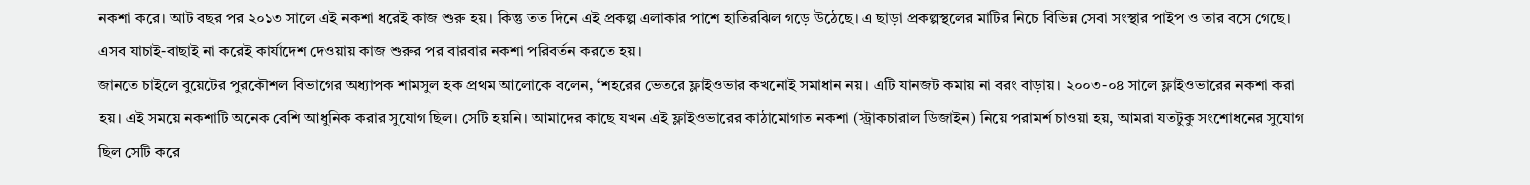নকশা করে। আট বছর পর ২০১৩ সালে এই নকশা ধরেই কাজ শুরু হয়। কিন্তু তত দিনে এই প্রকল্প এলাকার পাশে হাতিরঝিল গড়ে উঠেছে। এ ছাড়া প্রকল্পস্থলের মাটির নিচে বিভিন্ন সেবা সংস্থার পাইপ ও তার বসে গেছে। এসব যাচাই-বাছাই না করেই কার্যাদেশ দেওয়ায় কাজ শুরুর পর বারবার নকশা পরিবর্তন করতে হয়।
জানতে চাইলে বুয়েটের পুরকৌশল বিভাগের অধ্যাপক শামসুল হক প্রথম আলোকে বলেন, ‘শহরের ভেতরে ফ্লাইওভার কখনোই সমাধান নয়। এটি যানজট কমায় না বরং বাড়ায়। ২০০৩-০৪ সালে ফ্লাইওভারের নকশা করা হয়। এই সময়ে নকশাটি অনেক বেশি আধুনিক করার সুযোগ ছিল। সেটি হয়নি। আমাদের কাছে যখন এই ফ্লাইওভারের কাঠামোগাত নকশা (স্ট্রাকচারাল ডিজাইন) নিয়ে পরামর্শ চাওয়া হয়, আমরা যতটুকু সংশোধনের সুযোগ ছিল সেটি করে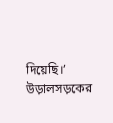দিয়েছি।’
উড়ালসড়কের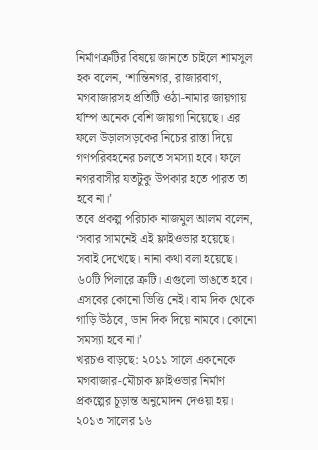নির্মাণত্রুটির বিষয়ে জানতে চাইলে শামসুল হক বলেন, ‘শান্তিনগর, রাজারবাগ, মগবাজারসহ প্রতিটি ওঠা-নামার জায়গায় র্যাম্প অনেক বেশি জায়গা নিয়েছে। এর ফলে উড়ালসড়কের নিচের রাস্তা দিয়ে গণপরিবহনের চলতে সমস্যা হবে। ফলে নগরবাসীর যতটুকু উপকার হতে পারত তা হবে না।’
তবে প্রকল্প পরিচাক নাজমুল আলম বলেন, ‘সবার সামনেই এই ফ্লাইওভার হয়েছে। সবাই দেখেছে। নানা কথা বলা হয়েছে। ৬০টি পিলারে ত্রুটি। এগুলো ভাঙতে হবে। এসবের কোনো ভিত্তি নেই। বাম দিক থেকে গাড়ি উঠবে, ডান দিক দিয়ে নামবে। কোনো সমস্যা হবে না।’
খরচও বাড়ছে: ২০১১ সালে একনেকে মগবাজার-মৌচাক ফ্লাইওভার নির্মাণ প্রকল্পের চূড়ান্ত অনুমোদন দেওয়া হয়। ২০১৩ সালের ১৬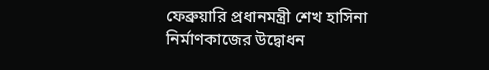ফেব্রুয়ারি প্রধানমন্ত্রী শেখ হাসিনা নির্মাণকাজের উদ্বোধন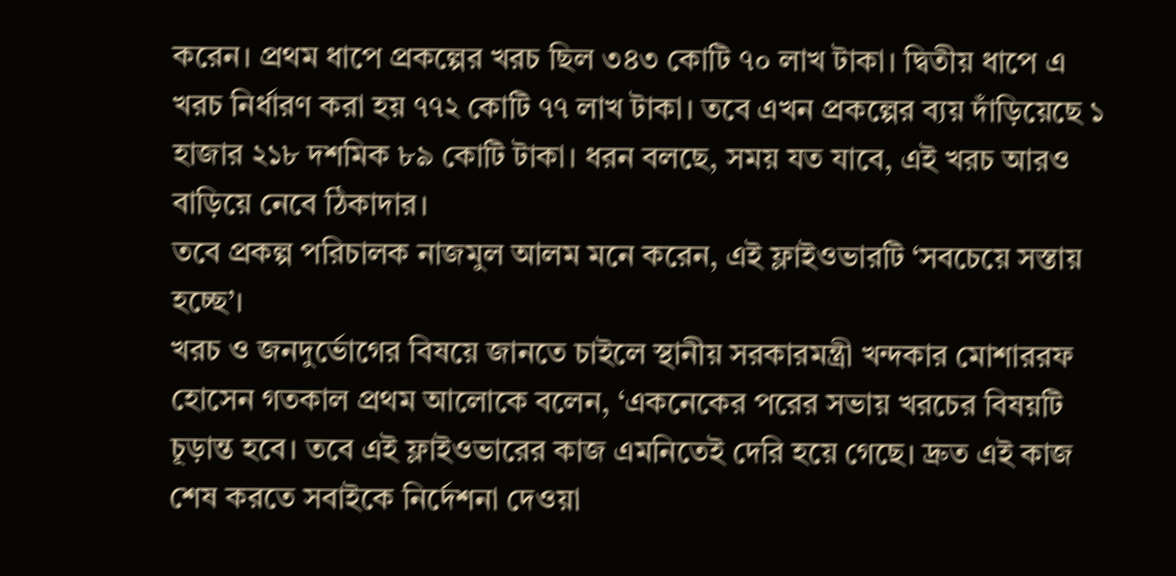করেন। প্রথম ধাপে প্রকল্পের খরচ ছিল ৩৪৩ কোটি ৭০ লাখ টাকা। দ্বিতীয় ধাপে এ খরচ নির্ধারণ করা হয় ৭৭২ কোটি ৭৭ লাখ টাকা। তবে এখন প্রকল্পের ব্যয় দাঁড়িয়েছে ১ হাজার ২১৮ দশমিক ৮৯ কোটি টাকা। ধরন বলছে, সময় যত যাবে, এই খরচ আরও বাড়িয়ে নেবে ঠিকাদার।
তবে প্রকল্প পরিচালক নাজমুল আলম মনে করেন, এই ফ্লাইওভারটি ‘সবচেয়ে সস্তায় হচ্ছে’।
খরচ ও জনদুর্ভোগের বিষয়ে জানতে চাইলে স্থানীয় সরকারমন্ত্রী খন্দকার মোশাররফ হোসেন গতকাল প্রথম আলোকে বলেন, ‘একনেকের পরের সভায় খরচের বিষয়টি চূড়ান্ত হবে। তবে এই ফ্লাইওভারের কাজ এমনিতেই দেরি হয়ে গেছে। দ্রুত এই কাজ শেষ করতে সবাইকে নির্দেশনা দেওয়া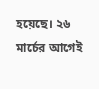হয়েছে। ২৬ মার্চের আগেই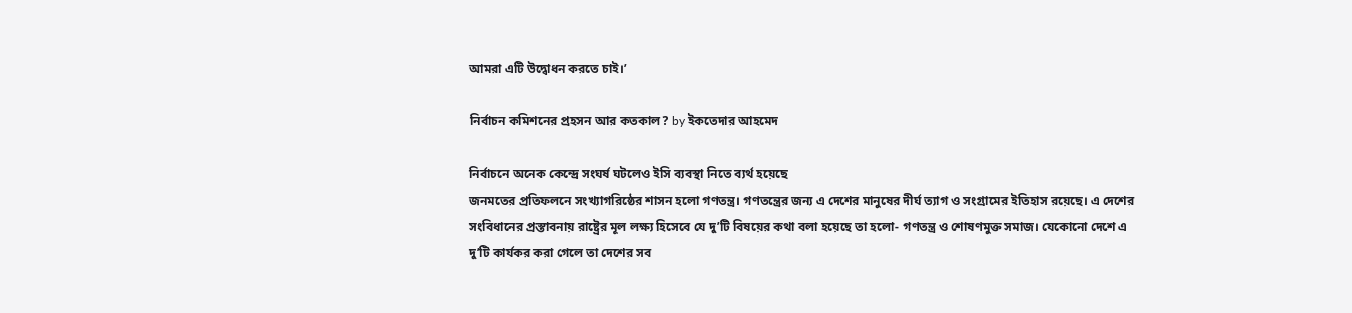আমরা এটি উদ্বোধন করতে চাই।’

নির্বাচন কমিশনের প্রহসন আর কতকাল? by ইকতেদার আহমেদ

নির্বাচনে অনেক কেন্দ্রে সংঘর্ষ ঘটলেও ইসি ব্যবস্থা নিতে ব্যর্থ হয়েছে
জনমতের প্রতিফলনে সংখ্যাগরিষ্ঠের শাসন হলো গণতন্ত্র। গণতন্ত্রের জন্য এ দেশের মানুষের দীর্ঘ ত্যাগ ও সংগ্রামের ইতিহাস রয়েছে। এ দেশের সংবিধানের প্রস্তাবনায় রাষ্ট্রের মূল লক্ষ্য হিসেবে যে দু’টি বিষয়ের কথা বলা হয়েছে তা হলো- গণতন্ত্র ও শোষণমুক্ত সমাজ। যেকোনো দেশে এ দু’টি কার্যকর করা গেলে তা দেশের সব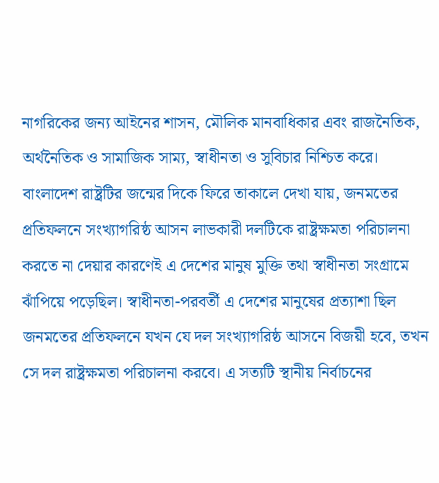নাগরিকের জন্য আইনের শাসন, মৌলিক মানবাধিকার এবং রাজনৈতিক, অর্থনৈতিক ও সামাজিক সাম্য, স্বাধীনতা ও সুবিচার নিশ্চিত করে।
বাংলাদেশ রাষ্ট্রটির জন্মের দিকে ফিরে তাকালে দেখা যায়, জনমতের প্রতিফলনে সংখ্যাগরিষ্ঠ আসন লাভকারী দলটিকে রাষ্ট্রক্ষমতা পরিচালনা করতে না দেয়ার কারণেই এ দেশের মানুষ মুক্তি তথা স্বাধীনতা সংগ্রামে ঝাঁপিয়ে পড়েছিল। স্বাধীনতা-পরবর্তী এ দেশের মানুষের প্রত্যাশা ছিল জনমতের প্রতিফলনে যখন যে দল সংখ্যাগরিষ্ঠ আসনে বিজয়ী হবে, তখন সে দল রাষ্ট্রক্ষমতা পরিচালনা করবে। এ সত্যটি স্থানীয় নির্বাচনের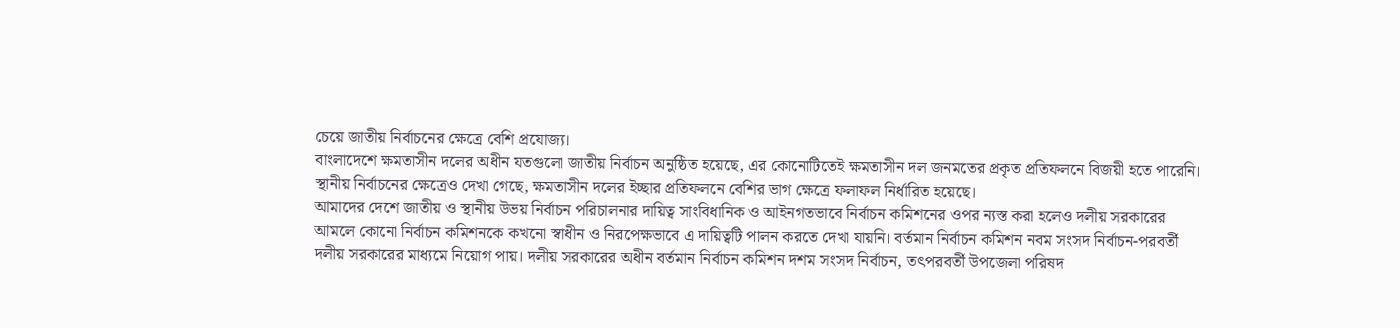চেয়ে জাতীয় নির্বাচনের ক্ষেত্রে বেশি প্রযোজ্য।
বাংলাদেশে ক্ষমতাসীন দলের অধীন যতগুলো জাতীয় নির্বাচন অনুষ্ঠিত হয়েছে, এর কোনোটিতেই ক্ষমতাসীন দল জনমতের প্রকৃত প্রতিফলনে বিজয়ী হতে পারেনি। স্থানীয় নির্বাচনের ক্ষেত্রেও দেখা গেছে, ক্ষমতাসীন দলের ইচ্ছার প্রতিফলনে বেশির ভাগ ক্ষেত্রে ফলাফল নির্ধারিত হয়েছে।
আমাদের দেশে জাতীয় ও স্থানীয় উভয় নির্বাচন পরিচালনার দায়িত্ব সাংবিধানিক ও আইনগতভাবে নির্বাচন কমিশনের ওপর ন্যস্ত করা হলেও দলীয় সরকারের আমলে কোনো নির্বাচন কমিশনকে কখনো স্বাধীন ও নিরপেক্ষভাবে এ দায়িত্বটি পালন করতে দেখা যায়নি। বর্তমান নির্বাচন কমিশন নবম সংসদ নির্বাচন-পরবর্তী দলীয় সরকারের মাধ্যমে নিয়োগ পায়। দলীয় সরকারের অধীন বর্তমান নির্বাচন কমিশন দশম সংসদ নির্বাচন, তৎপরবর্তী উপজেলা পরিষদ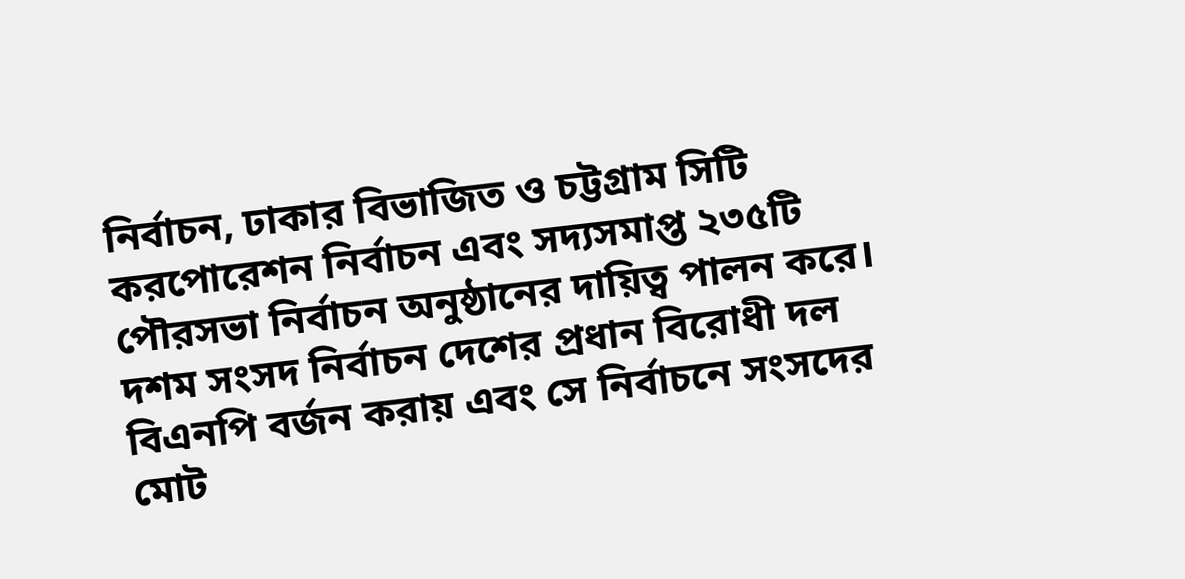নির্বাচন, ঢাকার বিভাজিত ও চট্টগ্রাম সিটি করপোরেশন নির্বাচন এবং সদ্যসমাপ্ত ২৩৫টি পৌরসভা নির্বাচন অনুষ্ঠানের দায়িত্ব পালন করে।
দশম সংসদ নির্বাচন দেশের প্রধান বিরোধী দল বিএনপি বর্জন করায় এবং সে নির্বাচনে সংসদের মোট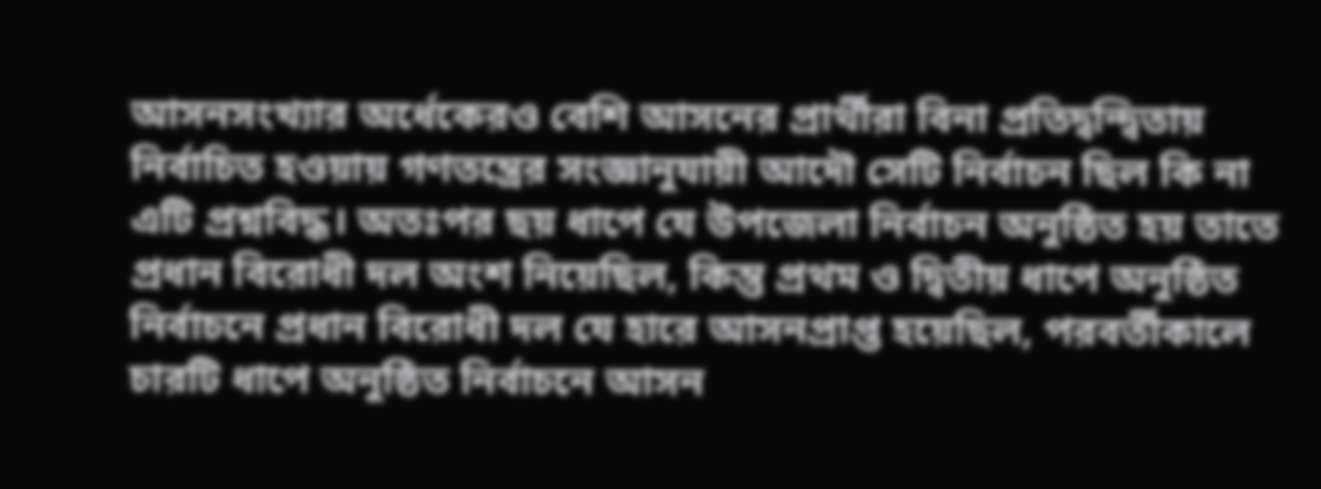আসনসংখ্যার অর্ধেকেরও বেশি আসনের প্রার্থীরা বিনা প্রতিদ্বন্দ্বিতায় নির্বাচিত হওয়ায় গণতন্ত্রের সংজ্ঞানুযায়ী আদৌ সেটি নির্বাচন ছিল কি না এটি প্রশ্নবিদ্ধ। অতঃপর ছয় ধাপে যে উপজেলা নির্বাচন অনুষ্ঠিত হয় তাতে প্রধান বিরোধী দল অংশ নিয়েছিল, কিন্তু প্রথম ও দ্বিতীয় ধাপে অনুষ্ঠিত নির্বাচনে প্রধান বিরোধী দল যে হারে আসনপ্রাপ্ত হয়েছিল, পরবর্তীকালে চারটি ধাপে অনুষ্ঠিত নির্বাচনে আসন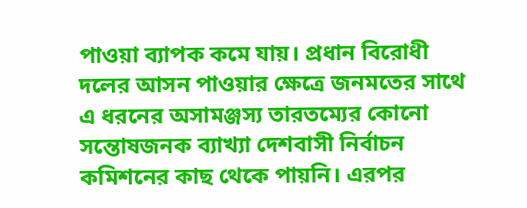পাওয়া ব্যাপক কমে যায়। প্রধান বিরোধী দলের আসন পাওয়ার ক্ষেত্রে জনমতের সাথে এ ধরনের অসামঞ্জস্য তারতম্যের কোনো সন্তোষজনক ব্যাখ্যা দেশবাসী নির্বাচন কমিশনের কাছ থেকে পায়নি। এরপর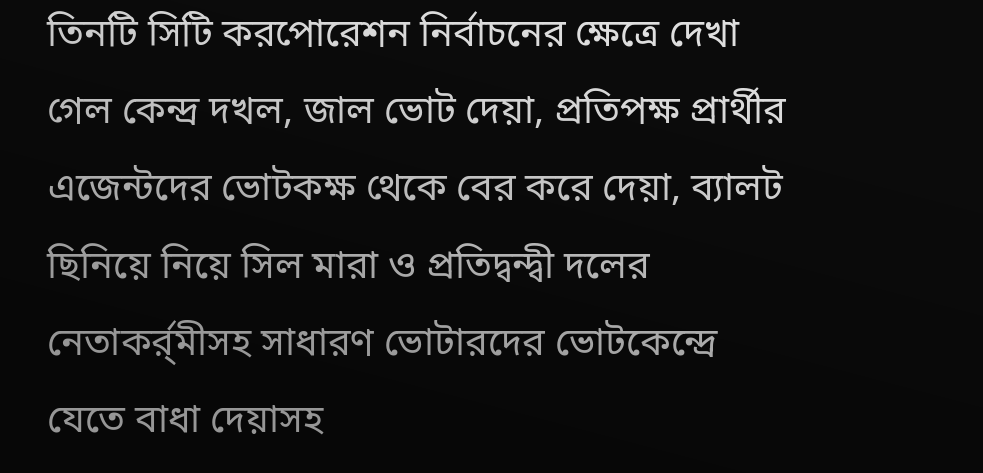তিনটি সিটি করপোরেশন নির্বাচনের ক্ষেত্রে দেখা গেল কেন্দ্র দখল, জাল ভোট দেয়া, প্রতিপক্ষ প্রার্থীর এজেন্টদের ভোটকক্ষ থেকে বের করে দেয়া, ব্যালট ছিনিয়ে নিয়ে সিল মারা ও প্রতিদ্বন্দ্বী দলের নেতাকর্র্মীসহ সাধারণ ভোটারদের ভোটকেন্দ্রে যেতে বাধা দেয়াসহ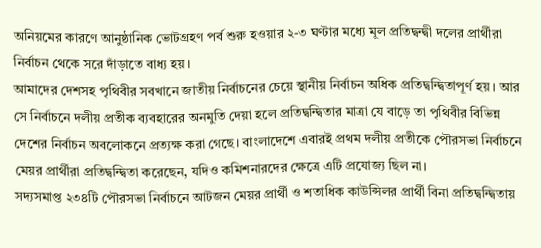অনিয়মের কারণে আনুষ্ঠানিক ভোটগ্রহণ পর্ব শুরু হওয়ার ২-৩ ঘণ্টার মধ্যে মূল প্রতিদ্বন্দ্বী দলের প্রার্থীরা নির্বাচন থেকে সরে দাঁড়াতে বাধ্য হয়।
আমাদের দেশসহ পৃথিবীর সবখানে জাতীয় নির্বাচনের চেয়ে স্থানীয় নির্বাচন অধিক প্রতিদ্বন্দ্বিতাপূর্ণ হয়। আর সে নির্বাচনে দলীয় প্রতীক ব্যবহারের অনমুতি দেয়া হলে প্রতিদ্বন্দ্বিতার মাত্রা যে বাড়ে তা পৃথিবীর বিভিন্ন দেশের নির্বাচন অবলোকনে প্রত্যক্ষ করা গেছে। বাংলাদেশে এবারই প্রথম দলীয় প্রতীকে পৌরসভা নির্বাচনে মেয়র প্রার্থীরা প্রতিদ্বন্দ্বিতা করেছেন, যদিও কমিশনারদের ক্ষেত্রে এটি প্রযোজ্য ছিল না।
সদ্যসমাপ্ত ২৩৪টি পৌরসভা নির্বাচনে আটজন মেয়র প্রার্থী ও শতাধিক কাউন্সিলর প্রার্থী বিনা প্রতিদ্বন্দ্বিতায়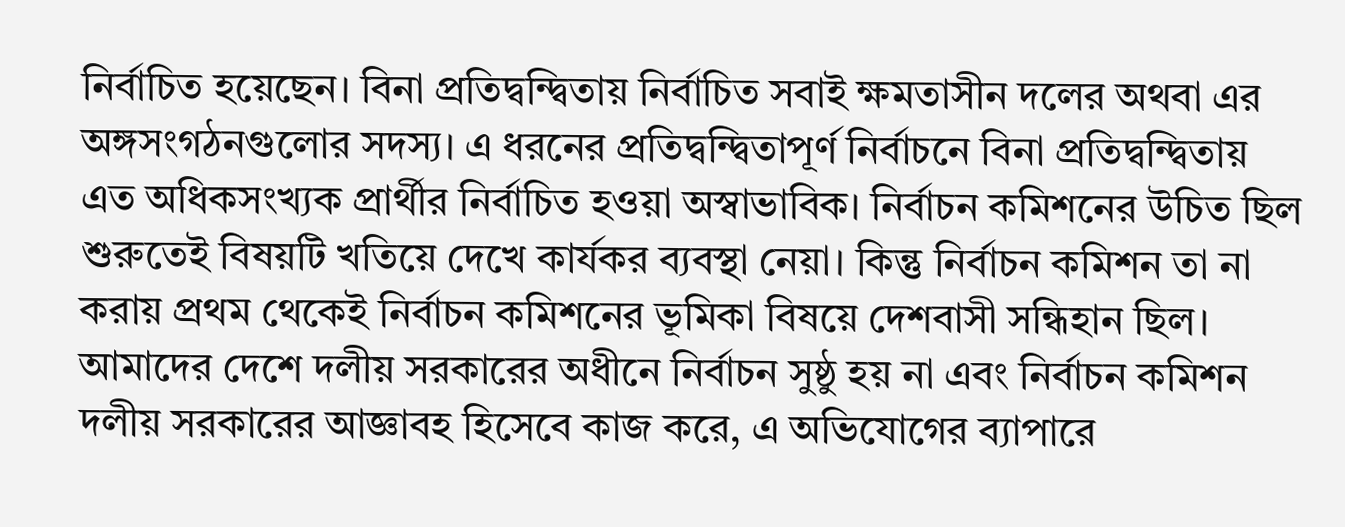নির্বাচিত হয়েছেন। বিনা প্রতিদ্বন্দ্বিতায় নির্বাচিত সবাই ক্ষমতাসীন দলের অথবা এর অঙ্গসংগঠনগুলোর সদস্য। এ ধরনের প্রতিদ্বন্দ্বিতাপূর্ণ নির্বাচনে বিনা প্রতিদ্বন্দ্বিতায় এত অধিকসংখ্যক প্রার্থীর নির্বাচিত হওয়া অস্বাভাবিক। নির্বাচন কমিশনের উচিত ছিল শুরুতেই বিষয়টি খতিয়ে দেখে কার্যকর ব্যবস্থা নেয়া। কিন্তু নির্বাচন কমিশন তা না করায় প্রথম থেকেই নির্বাচন কমিশনের ভূমিকা বিষয়ে দেশবাসী সন্ধিহান ছিল।
আমাদের দেশে দলীয় সরকারের অধীনে নির্বাচন সুষ্ঠু হয় না এবং নির্বাচন কমিশন দলীয় সরকারের আজ্ঞাবহ হিসেবে কাজ করে, এ অভিযোগের ব্যাপারে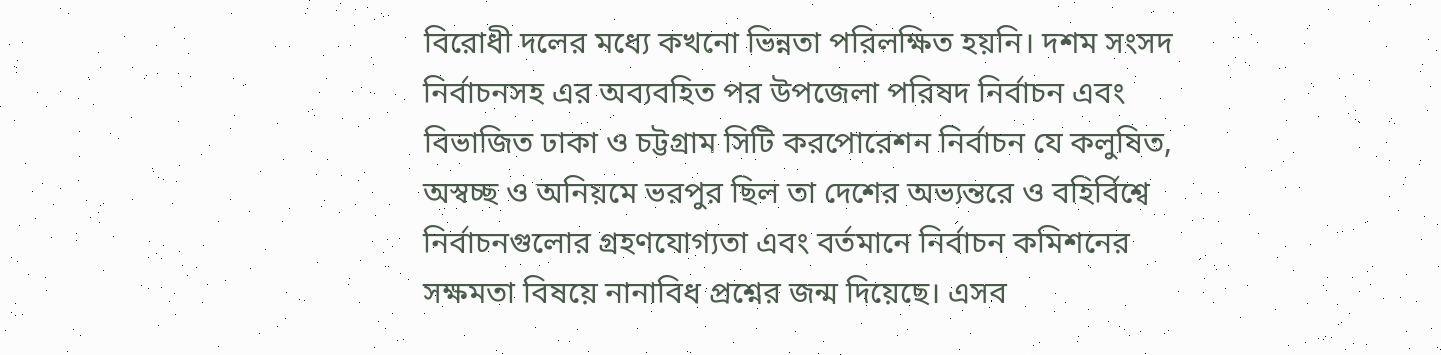বিরোধী দলের মধ্যে কখনো ভিন্নতা পরিলক্ষিত হয়নি। দশম সংসদ নির্বাচনসহ এর অব্যবহিত পর উপজেলা পরিষদ নির্বাচন এবং বিভাজিত ঢাকা ও চট্টগ্রাম সিটি করপোরেশন নির্বাচন যে কলুষিত, অস্বচ্ছ ও অনিয়মে ভরপুর ছিল তা দেশের অভ্যন্তরে ও বহির্বিশ্বে নির্বাচনগুলোর গ্রহণযোগ্যতা এবং বর্তমানে নির্বাচন কমিশনের সক্ষমতা বিষয়ে নানাবিধ প্রশ্নের জন্ম দিয়েছে। এসব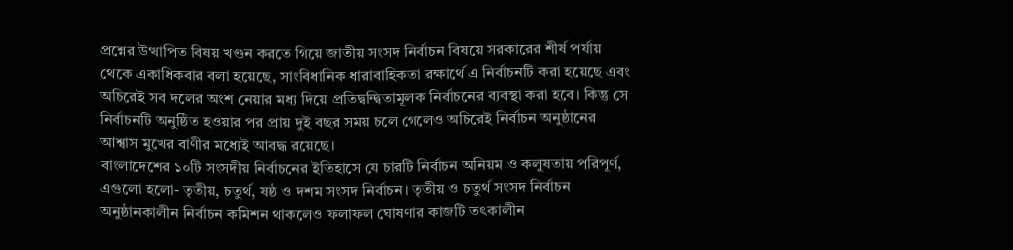প্রশ্নের উত্থাপিত বিষয় খণ্ডন করতে গিয়ে জাতীয় সংসদ নির্বাচন বিষয়ে সরকারের শীর্ষ পর্যায় থেকে একাধিকবার বলা হয়েছে, সাংবিধানিক ধারাবাহিকতা রক্ষার্থে এ নির্বাচনটি করা হয়েছে এবং অচিরেই সব দলের অংশ নেয়ার মধ্য দিয়ে প্রতিদ্বন্দ্বিতামূলক নির্বাচনের ব্যবস্থা করা হবে। কিন্তু সে নির্বাচনটি অনুষ্ঠিত হওয়ার পর প্রায় দুই বছর সময় চলে গেলেও অচিরেই নির্বাচন অনুষ্ঠানের আশ্বাস মুখের বাণীর মধ্যেই আবদ্ধ রয়েছে।
বাংলাদেশের ১০টি সংসদীয় নির্বাচনের ইতিহাসে যে চারটি নির্বাচন অনিয়ম ও কলুষতায় পরিপূর্ণ, এগুলো হলো- তৃতীয়, চতুর্থ, ষষ্ঠ ও দশম সংসদ নির্বাচন। তৃতীয় ও চতুর্থ সংসদ নির্বাচন অনুষ্ঠানকালীন নির্বাচন কমিশন থাকলেও ফলাফল ঘোষণার কাজটি তৎকালীন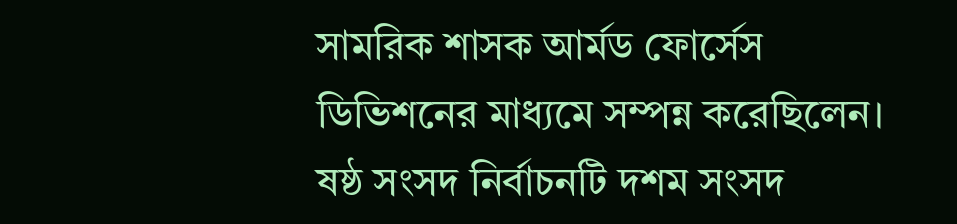সামরিক শাসক আর্মড ফোর্সেস ডিভিশনের মাধ্যমে সম্পন্ন করেছিলেন। ষষ্ঠ সংসদ নির্বাচনটি দশম সংসদ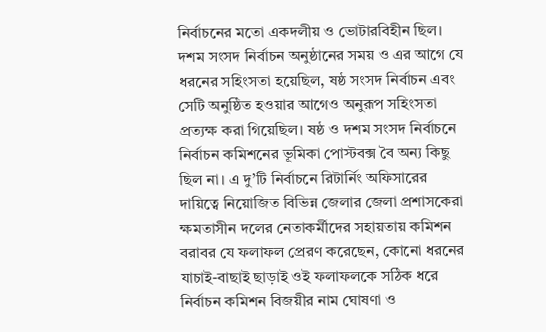নির্বাচনের মতো একদলীয় ও ভোটারবিহীন ছিল। দশম সংসদ নির্বাচন অনুষ্ঠানের সময় ও এর আগে যে ধরনের সহিংসতা হয়েছিল, ষষ্ঠ সংসদ নির্বাচন এবং সেটি অনুষ্ঠিত হওয়ার আগেও অনুরূপ সহিংসতা প্রত্যক্ষ করা গিয়েছিল। ষষ্ঠ ও দশম সংসদ নির্বাচনে নির্বাচন কমিশনের ভূমিকা পোস্টবক্স বৈ অন্য কিছু ছিল না। এ দু’টি নির্বাচনে রিটার্নিং অফিসারের দায়িত্বে নিয়োজিত বিভিন্ন জেলার জেলা প্রশাসকেরা ক্ষমতাসীন দলের নেতাকর্মীদের সহায়তায় কমিশন বরাবর যে ফলাফল প্রেরণ করেছেন, কোনো ধরনের যাচাই-বাছাই ছাড়াই ওই ফলাফলকে সঠিক ধরে নির্বাচন কমিশন বিজয়ীর নাম ঘোষণা ও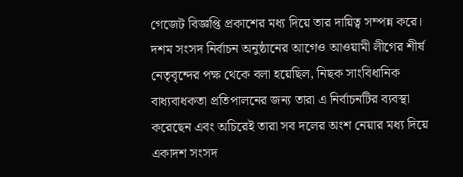গেজেট বিজ্ঞপ্তি প্রকাশের মধ্য দিয়ে তার দায়িত্ব সম্পন্ন করে।
দশম সংসদ নির্বাচন অনুষ্ঠানের আগেও আওয়ামী লীগের শীর্ষ নেতৃবৃন্দের পক্ষ থেকে বলা হয়েছিল, নিছক সাংবিধানিক বাধ্যবাধকতা প্রতিপালনের জন্য তারা এ নির্বাচনটির ব্যবস্থা করেছেন এবং অচিরেই তারা সব দলের অংশ নেয়ার মধ্য দিয়ে একাদশ সংসদ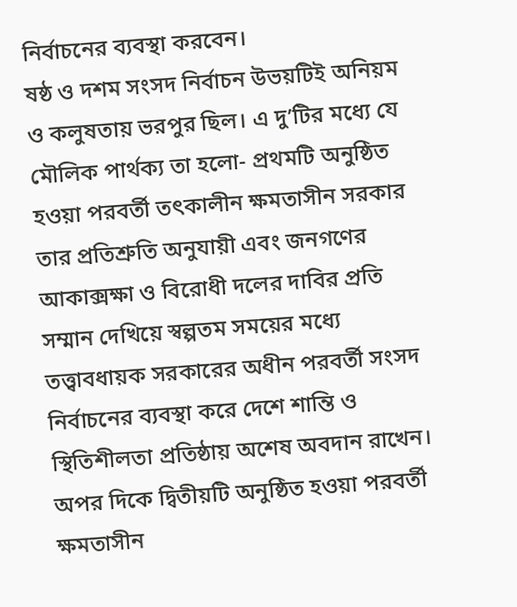নির্বাচনের ব্যবস্থা করবেন।
ষষ্ঠ ও দশম সংসদ নির্বাচন উভয়টিই অনিয়ম ও কলুষতায় ভরপুর ছিল। এ দু’টির মধ্যে যে মৌলিক পার্থক্য তা হলো- প্রথমটি অনুষ্ঠিত হওয়া পরবর্তী তৎকালীন ক্ষমতাসীন সরকার তার প্রতিশ্রুতি অনুযায়ী এবং জনগণের আকাক্সক্ষা ও বিরোধী দলের দাবির প্রতি সম্মান দেখিয়ে স্বল্পতম সময়ের মধ্যে তত্ত্বাবধায়ক সরকারের অধীন পরবর্তী সংসদ নির্বাচনের ব্যবস্থা করে দেশে শান্তি ও স্থিতিশীলতা প্রতিষ্ঠায় অশেষ অবদান রাখেন। অপর দিকে দ্বিতীয়টি অনুষ্ঠিত হওয়া পরবর্তী ক্ষমতাসীন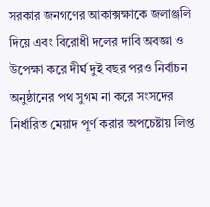সরকার জনগণের আকাক্সক্ষাকে জলাঞ্জলি দিয়ে এবং বিরোধী দলের দাবি অবজ্ঞা ও উপেক্ষা করে দীর্ঘ দুই বছর পরও নির্বাচন অনুষ্ঠানের পথ সুগম না করে সংসদের নির্ধারিত মেয়াদ পূর্ণ করার অপচেষ্টায় লিপ্ত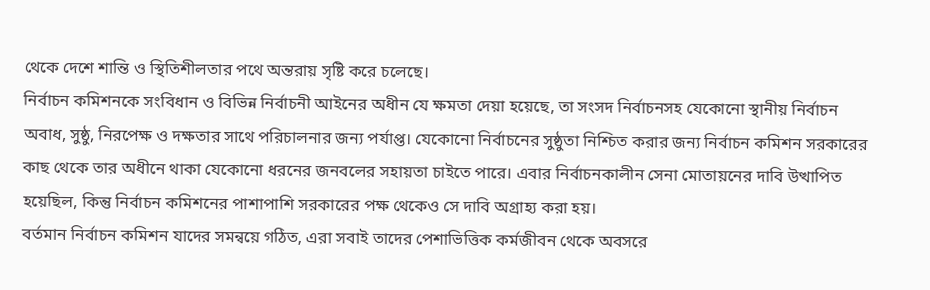থেকে দেশে শান্তি ও স্থিতিশীলতার পথে অন্তরায় সৃষ্টি করে চলেছে।
নির্বাচন কমিশনকে সংবিধান ও বিভিন্ন নির্বাচনী আইনের অধীন যে ক্ষমতা দেয়া হয়েছে, তা সংসদ নির্বাচনসহ যেকোনো স্থানীয় নির্বাচন অবাধ, সুষ্ঠু, নিরপেক্ষ ও দক্ষতার সাথে পরিচালনার জন্য পর্যাপ্ত। যেকোনো নির্বাচনের সুষ্ঠুতা নিশ্চিত করার জন্য নির্বাচন কমিশন সরকারের কাছ থেকে তার অধীনে থাকা যেকোনো ধরনের জনবলের সহায়তা চাইতে পারে। এবার নির্বাচনকালীন সেনা মোতায়নের দাবি উত্থাপিত হয়েছিল, কিন্তু নির্বাচন কমিশনের পাশাপাশি সরকারের পক্ষ থেকেও সে দাবি অগ্রাহ্য করা হয়।
বর্তমান নির্বাচন কমিশন যাদের সমন্বয়ে গঠিত, এরা সবাই তাদের পেশাভিত্তিক কর্মজীবন থেকে অবসরে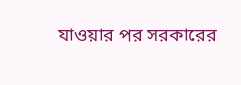যাওয়ার পর সরকারের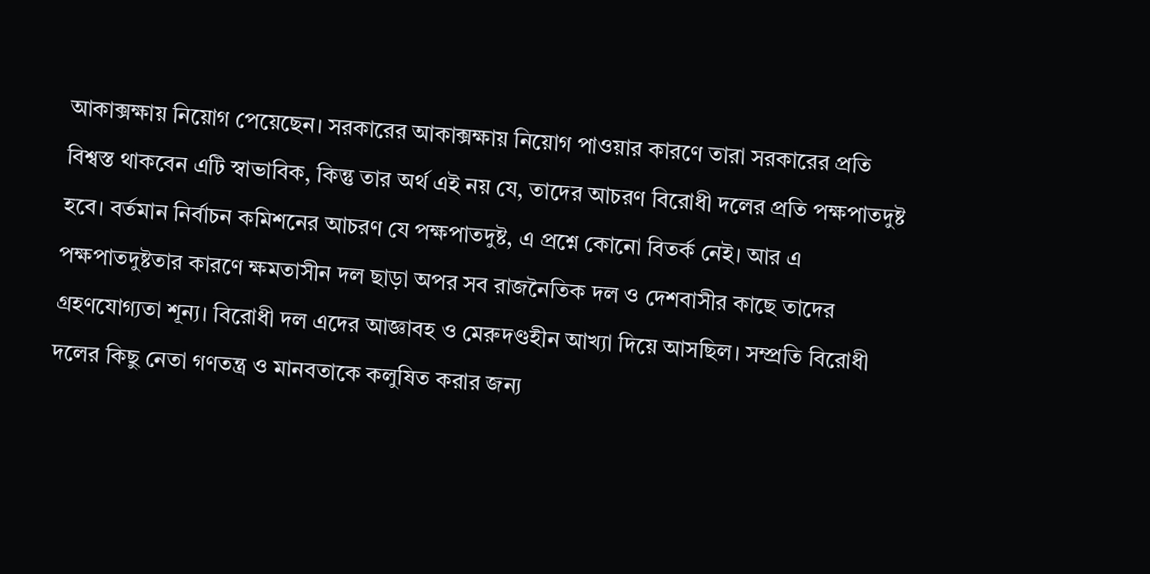আকাক্সক্ষায় নিয়োগ পেয়েছেন। সরকারের আকাক্সক্ষায় নিয়োগ পাওয়ার কারণে তারা সরকারের প্রতি বিশ্বস্ত থাকবেন এটি স্বাভাবিক, কিন্তু তার অর্থ এই নয় যে, তাদের আচরণ বিরোধী দলের প্রতি পক্ষপাতদুষ্ট হবে। বর্তমান নির্বাচন কমিশনের আচরণ যে পক্ষপাতদুষ্ট, এ প্রশ্নে কোনো বিতর্ক নেই। আর এ পক্ষপাতদুষ্টতার কারণে ক্ষমতাসীন দল ছাড়া অপর সব রাজনৈতিক দল ও দেশবাসীর কাছে তাদের গ্রহণযোগ্যতা শূন্য। বিরোধী দল এদের আজ্ঞাবহ ও মেরুদণ্ডহীন আখ্যা দিয়ে আসছিল। সম্প্রতি বিরোধী দলের কিছু নেতা গণতন্ত্র ও মানবতাকে কলুষিত করার জন্য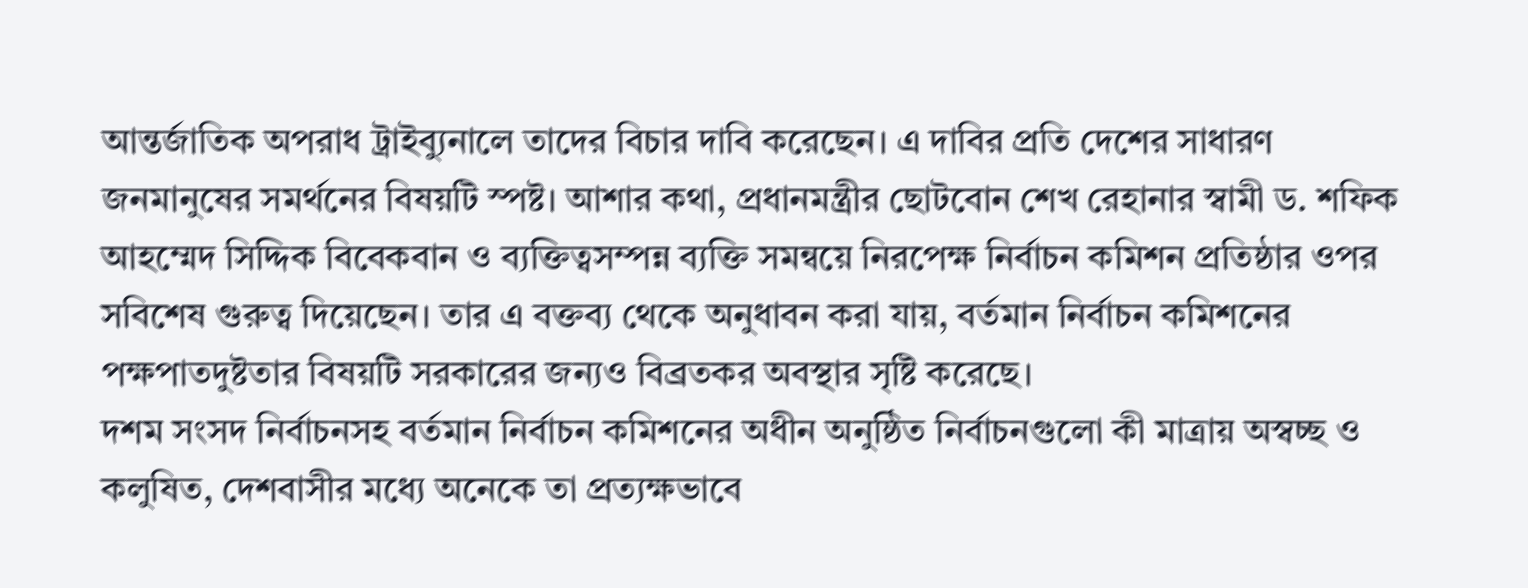আন্তর্জাতিক অপরাধ ট্রাইব্যুনালে তাদের বিচার দাবি করেছেন। এ দাবির প্রতি দেশের সাধারণ জনমানুষের সমর্থনের বিষয়টি স্পষ্ট। আশার কথা, প্রধানমন্ত্রীর ছোটবোন শেখ রেহানার স্বামী ড. শফিক আহম্মেদ সিদ্দিক বিবেকবান ও ব্যক্তিত্বসম্পন্ন ব্যক্তি সমন্বয়ে নিরপেক্ষ নির্বাচন কমিশন প্রতিষ্ঠার ওপর সবিশেষ গুরুত্ব দিয়েছেন। তার এ বক্তব্য থেকে অনুধাবন করা যায়, বর্তমান নির্বাচন কমিশনের পক্ষপাতদুষ্টতার বিষয়টি সরকারের জন্যও বিব্রতকর অবস্থার সৃষ্টি করেছে।
দশম সংসদ নির্বাচনসহ বর্তমান নির্বাচন কমিশনের অধীন অনুষ্ঠিত নির্বাচনগুলো কী মাত্রায় অস্বচ্ছ ও কলুষিত, দেশবাসীর মধ্যে অনেকে তা প্রত্যক্ষভাবে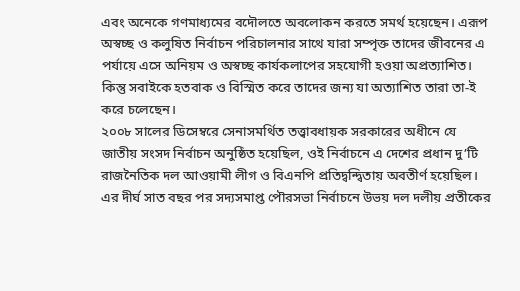এবং অনেকে গণমাধ্যমের বদৌলতে অবলোকন করতে সমর্থ হয়েছেন। এরূপ অস্বচ্ছ ও কলুষিত নির্বাচন পরিচালনার সাথে যারা সম্পৃক্ত তাদের জীবনের এ পর্যায়ে এসে অনিয়ম ও অস্বচ্ছ কার্যকলাপের সহযোগী হওয়া অপ্রত্যাশিত। কিন্তু সবাইকে হতবাক ও বিস্মিত করে তাদের জন্য যা অত্যাশিত তারা তা-ই করে চলেছেন।
২০০৮ সালের ডিসেম্বরে সেনাসমর্থিত তত্ত্বাবধায়ক সরকারের অধীনে যে জাতীয় সংসদ নির্বাচন অনুষ্ঠিত হয়েছিল, ওই নির্বাচনে এ দেশের প্রধান দু’টি রাজনৈতিক দল আওয়ামী লীগ ও বিএনপি প্রতিদ্বন্দ্বিতায় অবতীর্ণ হয়েছিল। এর দীর্ঘ সাত বছর পর সদ্যসমাপ্ত পৌরসভা নির্বাচনে উভয় দল দলীয় প্রতীকের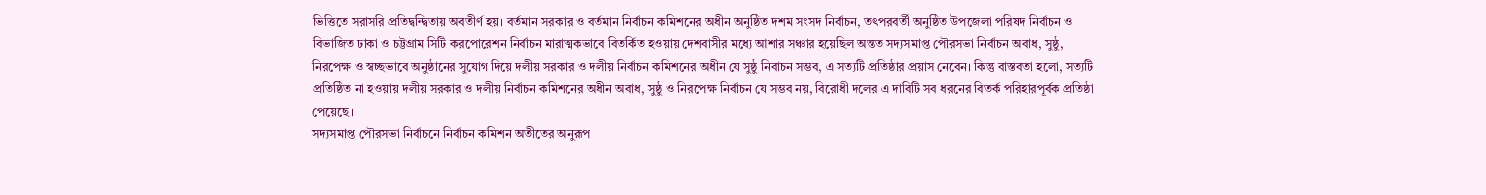ভিত্তিতে সরাসরি প্রতিদ্বন্দ্বিতায় অবতীর্ণ হয়। বর্তমান সরকার ও বর্তমান নির্বাচন কমিশনের অধীন অনুষ্ঠিত দশম সংসদ নির্বাচন, তৎপরবর্তী অনুষ্ঠিত উপজেলা পরিষদ নির্বাচন ও বিভাজিত ঢাকা ও চট্টগ্রাম সিটি করপোরেশন নির্বাচন মারাত্মকভাবে বিতর্কিত হওয়ায় দেশবাসীর মধ্যে আশার সঞ্চার হয়েছিল অন্তত সদ্যসমাপ্ত পৌরসভা নির্বাচন অবাধ, সুষ্ঠু, নিরপেক্ষ ও স্বচ্ছভাবে অনুষ্ঠানের সুযোগ দিয়ে দলীয় সরকার ও দলীয় নির্বাচন কমিশনের অধীন যে সুষ্ঠু নিবাচন সম্ভব, এ সত্যটি প্রতিষ্ঠার প্রয়াস নেবেন। কিন্তু বাস্তবতা হলো, সত্যটি প্রতিষ্ঠিত না হওয়ায় দলীয় সরকার ও দলীয় নির্বাচন কমিশনের অধীন অবাধ, সুষ্ঠু ও নিরপেক্ষ নির্বাচন যে সম্ভব নয়, বিরোধী দলের এ দাবিটি সব ধরনের বিতর্ক পরিহারপূর্বক প্রতিষ্ঠা পেয়েছে।
সদ্যসমাপ্ত পৌরসভা নির্বাচনে নির্বাচন কমিশন অতীতের অনুরূপ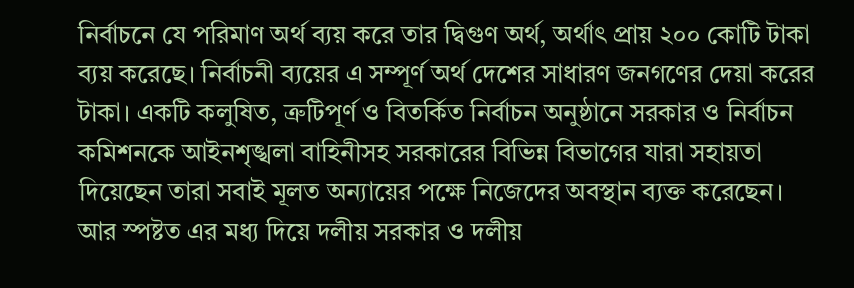নির্বাচনে যে পরিমাণ অর্থ ব্যয় করে তার দ্বিগুণ অর্থ, অর্থাৎ প্রায় ২০০ কোটি টাকা ব্যয় করেছে। নির্বাচনী ব্যয়ের এ সম্পূর্ণ অর্থ দেশের সাধারণ জনগণের দেয়া করের টাকা। একটি কলুষিত, ত্রুটিপূর্ণ ও বিতর্কিত নির্বাচন অনুষ্ঠানে সরকার ও নির্বাচন কমিশনকে আইনশৃঙ্খলা বাহিনীসহ সরকারের বিভিন্ন বিভাগের যারা সহায়তা দিয়েছেন তারা সবাই মূলত অন্যায়ের পক্ষে নিজেদের অবস্থান ব্যক্ত করেছেন। আর স্পষ্টত এর মধ্য দিয়ে দলীয় সরকার ও দলীয়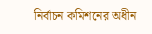নির্বাচন কমিশনের অধীন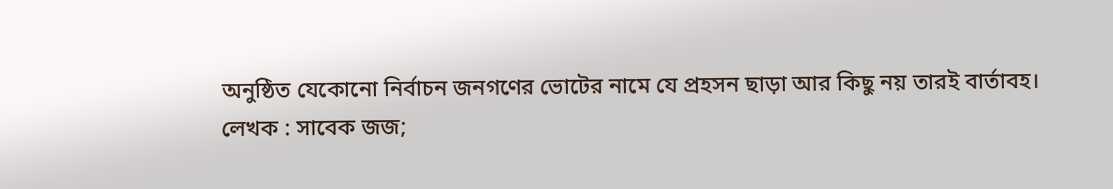অনুষ্ঠিত যেকোনো নির্বাচন জনগণের ভোটের নামে যে প্রহসন ছাড়া আর কিছু নয় তারই বার্তাবহ।
লেখক : সাবেক জজ;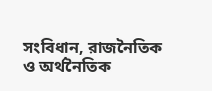সংবিধান, রাজনৈতিক ও অর্থনৈতিক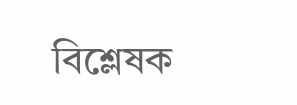বিশ্লেষক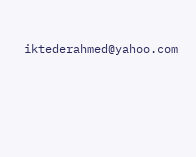iktederahmed@yahoo.com